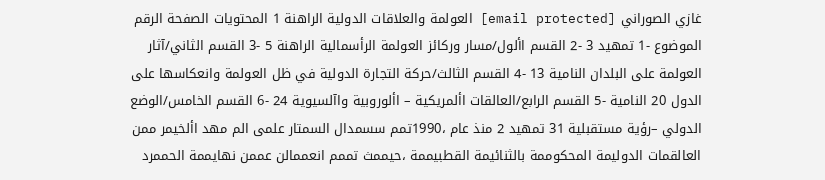غازي الصوراني [email protected] العولمة والعلاقات الدولية الراهنة 1 المحتويات الصفحة الرقم الموضوع -1 تمهيد 3 -2 القسم األول/مسار وركائز العولمة الرأسمالية الراهنة 5 -3 القسم الثاني/آثار العولمة على البلدان النامية 13 -4 القسم الثالث/حركة التجارة الدولية في ظل العولمة وانعكاسها على الدول 20 النامية -5 القسم الرابع/العالقات األمريكية – األوروبية واآلسيوية 24 -6 القسم الخامس/الوضع الدولي –رؤية مستقبلية 31 تمهيد 2 منذ عام ،1990تمم سسمدال السمتار علمى الم مهد األخيمر ممن العالقمات الدوليمة المحكوممة بالثنائيمة القطبيممة ،حيممث تممم انعممالن عممن نهايممة الحممرد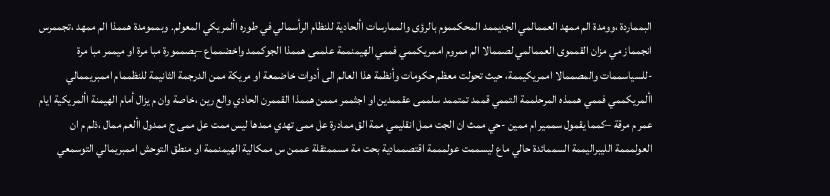البمماردة ،وومدة الم ممهد العممالمي الجديممد المحكمموم بالرؤى والممارسات األحادية للنظام الرأسمالي في طوره األمريكي المعولم. وبممومدة هممذا الم ممهد ،تجممرس انجمماز مي مزان القمموى العممالمي لصممالا الم ممروم اممريكممي فممي الهيمنممة علممى هممذا الجوكممد واخضمماع –بصممورة مبا مرة او ميممر مبا مرة -للسياسممات والمصممالا اممريكيممة، حيث تحولت معظم حكومات وأنظمة هذا العالم الى أدوات خاضمعة او مريكة ممن الدرجمة الثانيمة للنظممام اممبريممالي األمريكممي فممي هممذه المرحلممة التممي قممد تمتممد سلممى عقممدين او اجثممر مممن هممذا القممرن الحادي والع رين ،خاصة وان م يزال أمام الهيمنة األمريكية ايام عمر م مرقة –كمما يقمول سممير ام ممين -حي ممث ان الجت ممل انقليمي ممة الق ممادرة عل ممى تهدي ممدها ليس ممت عل ممى ج ممدول األعم ممال ،ذلم م ان العولمممة الليبراليممة السممائدة حالي ماع ليسممت عولمممة اقتصممادية بحت مة مسممتقلة عممن س ممكالية الهيمنممة او منطق التوحش اممبريمالي التوسمعي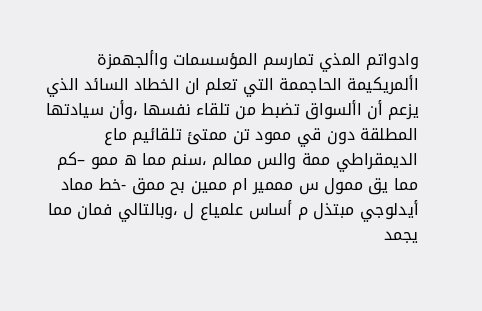وادواتم المذي تمارسم المؤسسمات واألجهمزة األمريكيمة الحاجممة التي تعلم ان الخطاد السائد الذي يزعم أن األسواق تضبط من تلقاء نفسها ،وأن سيادتها المطلقة دون قي ممود تن ممتئ تلقائيم ماع الديمقراطي ممة والس ممالم ،سنم مما ه ممو –كم مما يق ممول س مممير ام ممين بح ممق -خط مماد أيدلوجي مبتذل م أساس علمياع ل ،وبالتالي فمان مما يجمد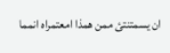ان يسمتنتئ ممن همذا امعتمراه انمما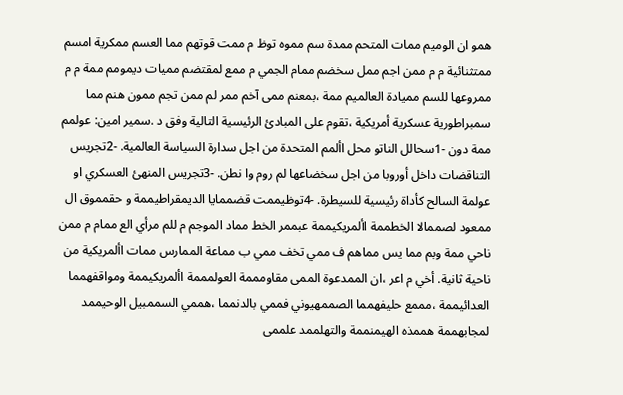همو ان الوميم ممات المتحم ممدة سم مموه توظ م ممت قوتهم مما العسم ممكرية امسم ممتثنائية م م ممن اجم ممل سخضم ممام الجمي م ممع لمقتضم مميات ديمومم ممة م م ممروعها للسم مميادة العالميم ممة ،بمعنم ممى آخم ممر لم ممن تجم ممون هنم مما سمبراطورية عسكرية أمريكية ،تقوم على المبادئ الرئيسية التالية وفق د .سمير امين: عولمم ممة دون -1سحالل الناتو محل األمم المتحدة من اجل سدارة السياسة العالمية. -2تجريس التناقضات داخل أوروبا من اجل سخضاعها لم روم وا نطن. -3تجريس المنهئ العسكري او عولمة السالح كأداة رئيسية للسيطرة. -4توظيممت قضممايا الديمقراطيممة و حقمموق ال ممعود لصممالا الخطممة األمريكيممة عبممر الخط مماد الموجم م للم مرأي الع ممام م ممن ناحي ممة وبم مما يس مماهم ف ممي تخف ممي ب مماعة الممارس ممات األمريكية من ناحية ثانية. أخي م اعر ،ان الممدعوة الممى مقاومممة العولمممة األمريكيممة ومواقفهمما العدائيممة ،مممع حليفهمما الصممهيوني فممي بالدنمما ،هممي السممبيل الوحيممد لمجابهممة هممذه الهيمنممة والتهلممد علممى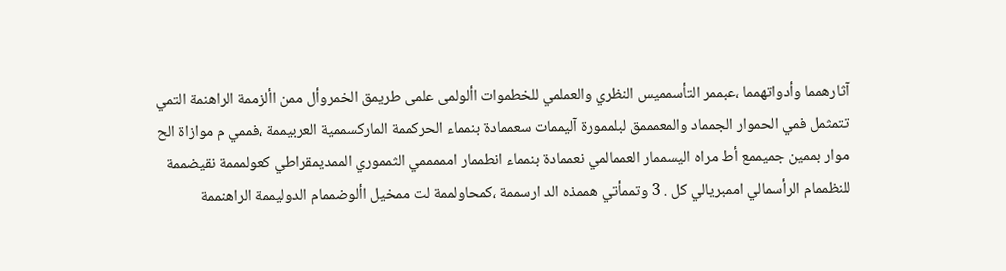آثارهمما وأدواتهمما ،عبممر التأسمميس النظري والعملمي للخطموات األولمى علمى طريمق الخمروأل ممن األزممة الراهنمة التمي تتمثمل فمي الحموار الجمماد والمعمممق لبلممورة آليممات سعممادة بنمماء الحركممة الماركسممية العربيممة ،فممي م موازاة الح موار بممين جميممع أط مراه اليسممار العممالمي نعممادة بنمماء انطممار امممممي الثمموري الممديمقراطي كعولمممة نقيضممة للنظممام الرأسمالي اممبريالي كل . 3 وتممأتي هممذه الد ارسممة ،كمحاولممة لت ممخيل األوضممام الدوليممة الراهنممة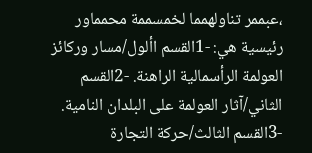،عبممر تناولهمما لخمسممة محمماور رئيسية هي: -1القسم األول/مسار وركائز العولمة الرأسمالية الراهنة. -2القسم الثاني/آثار العولمة على البلدان النامية. -3القسم الثالث/حركة التجارة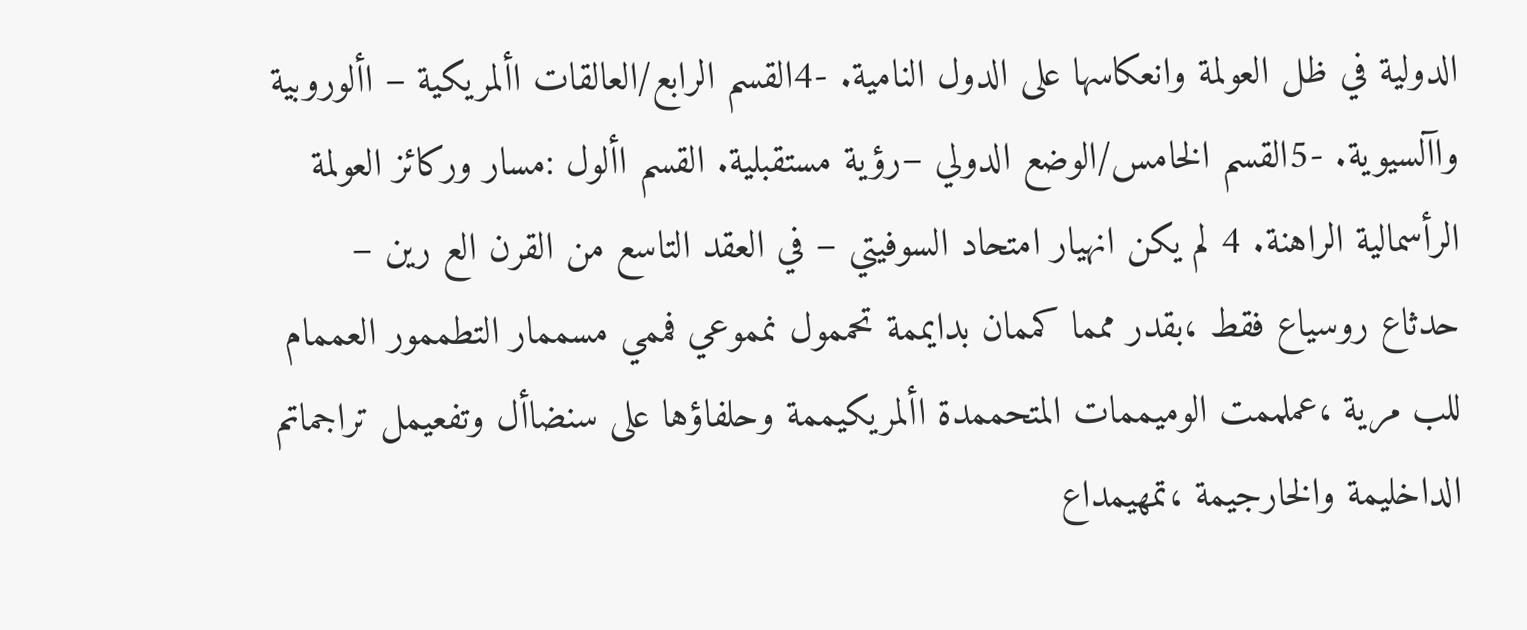الدولية في ظل العولمة وانعكاسها على الدول النامية. -4القسم الرابع/العالقات األمريكية – األوروبية واآلسيوية. -5القسم الخامس/الوضع الدولي –رؤية مستقبلية. القسم األول :مسار وركائز العولمة الرأسمالية الراهنة. 4 لم يكن انهيار امتحاد السوفيتي – في العقد التاسع من القرن الع رين – حدثاع روسياع فقط ،بقدر ممما كممان بدايممة تحممول نمموعي فممي مسممار التطممور العممام للب مرية ،عملممت الوميممات المتحممدة األمريكيممة وحلفاؤها على سنضاأل وتفعيمل تراجماتم الداخليمة والخارجيمة ،تمهيمداع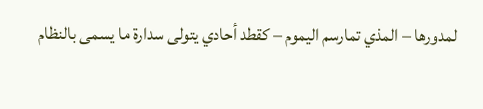لمدورها – المذي تمارسم اليموم – كقطد أحادي يتولى سدارة ما يسمى بالنظام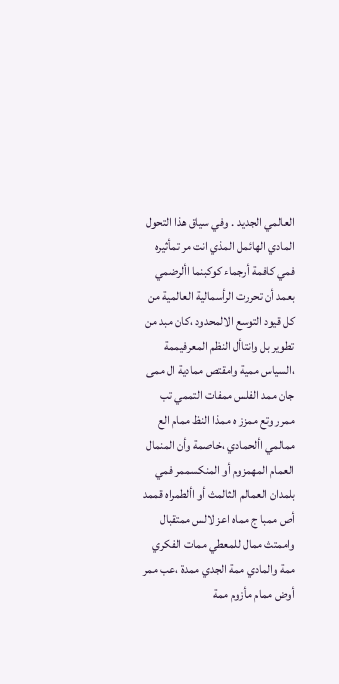العالمي الجديد . وفي سياق هذا التحول المادي الهائمل المذي انت مر تمأثيره فمي كافمة أرجماء كوكبنما األرضمي بعمد أن تحررت الرأسمالية العالمية من كل قيود التوسع الالمحدود ،كان مبد من تطوير بل وانتاأل النظم المعرفيممة ،السياس ممية وامقتص ممادية ال ممى جان ممد الفلس ممفات التممي تب ممرر وتع ممزز ه ممذا النظ ممام الع ممالمي األحمادي ،خاصمة وأن المنمال العمام المهمزوم أو المنكسممر فمي بلمدان العمالم الثالمث أو األطمراه قممد أص ممبا ج مماه اعز لالس ممتقبال واممتث ممال للمعطي ممات الفكري ممة والمادي ممة الجدي ممدة ،عب ممر أوض ممام مأزوم ممة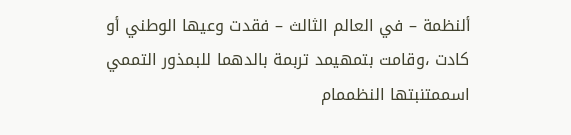ألنظمة – في العالم الثالث – فقدت وعيها الوطني أو كادت ،وقامت بتمهيمد تربمة بالدهما للبمذور التممي اسممتنبتها النظممام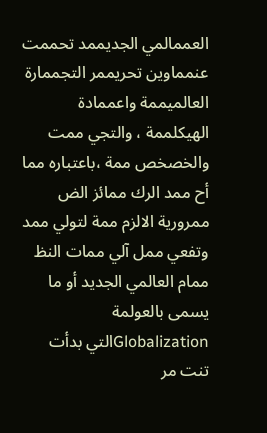العممالمي الجديممد تحممت عنمماوين تحريممر التجممارة العالميممة واعممادة الهيكلممة ، والتجي ممت والخصخص ممة ،باعتباره مما أح ممد الرك ممائز الض ممرورية الالزم ممة لتولي ممد وتفعي ممل آلي ممات النظ ممام العالمي الجديد أو ما يسمى بالعولمة Globalizationالتي بدأت تنت مر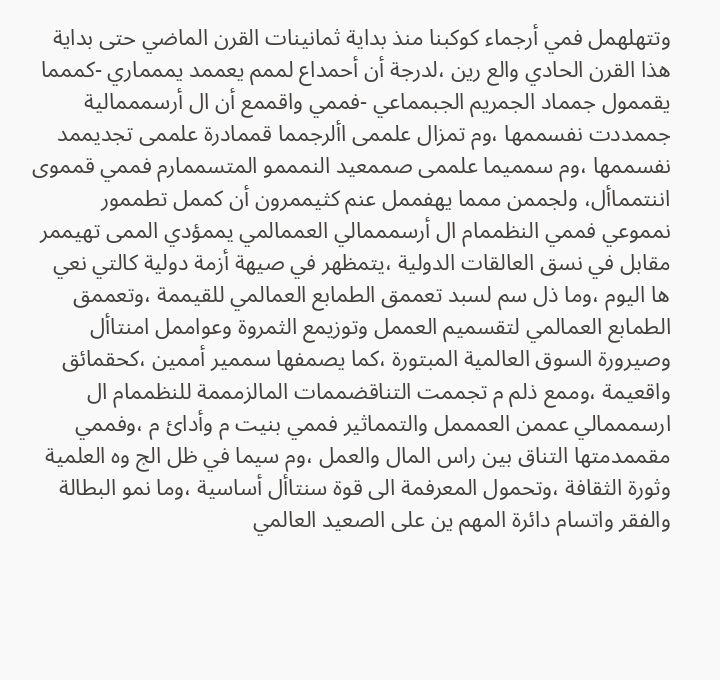وتتهلهمل فمي أرجماء كوكبنا منذ بداية ثمانينات القرن الماضي حتى بداية هذا القرن الحادي والع رين ،لدرجة أن أحمداع لممم يعممد يممماري -كممما يقممول جمماد الجمريم الجبمماعي -فممي واقممع أن ال أرسمممالية جممددت نفسممها ،وم تمزال علممى األرجمما قممادرة علممى تجديممد نفسممها ،وم سمميما علممى صممعيد النمممو المتسممارم فممي قمموى اننتمماأل، ولجممن ممما يهفممل عنم كثيممرون أن كممل تطممور نمموعي فممي النظممام ال أرسمممالي العممالمي يممؤدي الممى تهيممر مقابل في نسق العالقات الدولية ،يتمظهر في صيهة أزمة دولية كالتي نعي ها اليوم ،وما ذل سم لسبد تعممق الطمابع العمالمي للقيممة ،وتعممق الطمابع العمالمي لتقسميم العممل وتوزيمع الثمروة وعواممل امنتاأل وصيرورة السوق العالمية المبتورة ،كما يصمفها سممير أممين ،كحقمائق واقعيمة ،وممع ذلم م تجممت التناقضممات المالزمممة للنظممام ال ارسمممالي عممن العمممل والتمماثير فممي بنيت م وأدائ م ،وفممي مقممدمتها التناق بين راس المال والعمل ،وم سيما في ظل الج وه العلمية وثورة الثقافة ،وتحمول المعرفمة الى قوة سنتاأل أساسية ،وما نمو البطالة والفقر واتسام دائرة المهم ين على الصعيد العالمي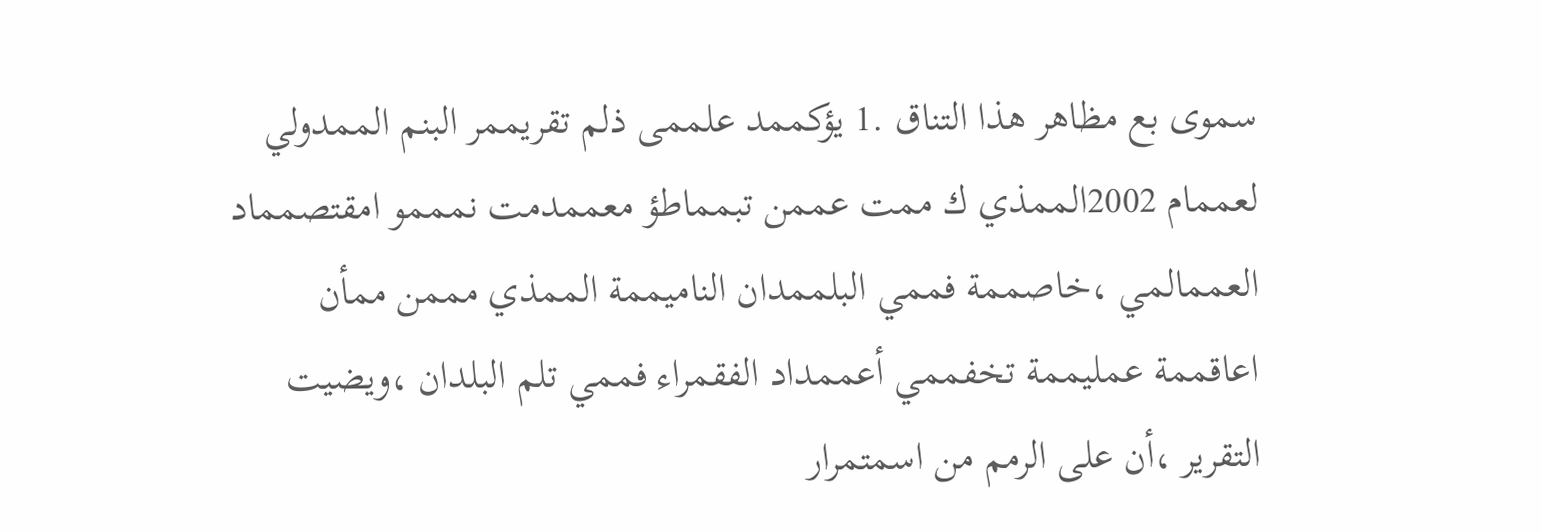سموى بع مظاهر هذا التناق .1 يؤكممد علممى ذلم تقريممر البنم الممدولي لعممام 2002الممذي ك ممت عممن تبمماطؤ معممدمت نمممو امقتصمماد العممالمي ،خاصممة فممي البلممدان الناميممة الممذي مممن ممأن اعاقممة عمليممة تخفممي أعممداد الفقمراء فممي تلم البلدان ،ويضيت التقرير ،أن على الرمم من اسمتمرار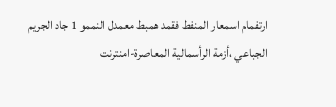ارتفمام اسمعار المنفط فقمد همبط معمدل النممو 1 جاد الجريم الجباعي ،أزمة الرأسمالية المعاصرة-امنترنت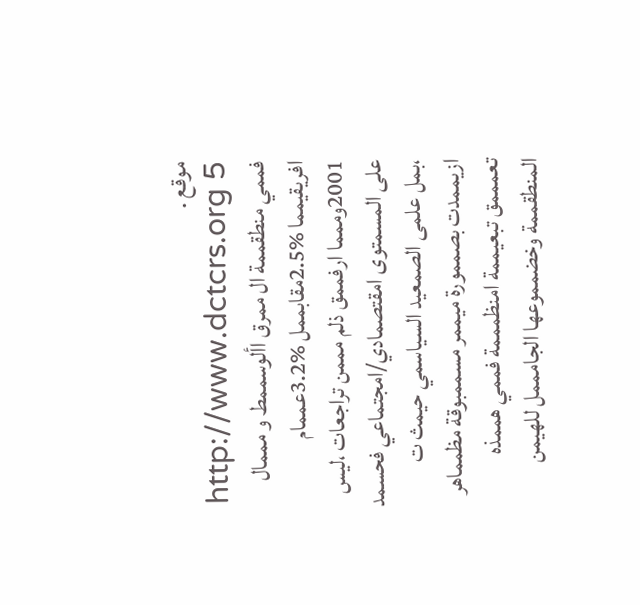موقع . http://www.dctcrs.org 5 فممي منطقممة ال ممرق األوسممط و مممال افريقيمما %2.5مقابممل %3.2عممام 2001وممما ارفممق ذلم مممن تراجعات ،ليس على المسمتوى امقتصمادي/امجتماعي فحسمد ،بمل علمى الصمعيد السياسمي حيمث ت ازيممدت بصممورة ميممر مسممبوقة مظمماهر تعمممق تبعيممة امنظمممة فممي هممذه المنطقممة وخضمموعها الجامممل للهيمن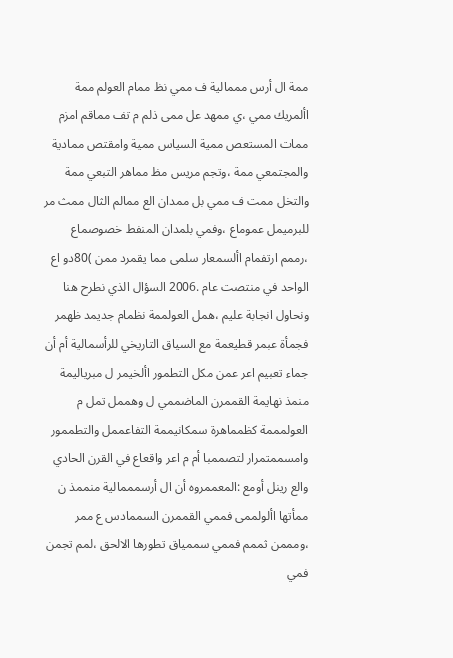ممة ال أرس مممالية ف ممي نظ ممام العولم ممة األمريك ممي ،ي ممهد عل ممى ذلم م تف مماقم امزم ممات المستعص ممية السياس ممية وامقتص ممادية والمجتمعي ممة ،وتجم مريس مظ مماهر التبعي ممة والتخل ممت ف ممي بل ممدان الع ممالم الثال ممث مر للبرميمل عموماع ،وفمي بلمدان المنفط خصوصماع ،رممم ارتفمام األسمعار سلمى مما يقمرد ممن )80دو اع الواحد في منتصت عام .2006 السؤال الذي نطرح هنا ونحاول انجابة عليم ،همل العولممة نظمام جديمد ظهمر فجمأة عبمر قطيعمة مع السياق التاريخي للرأسمالية أم أن جماء تعبيم اعر عمن مكل التطمور األخيمر ل مبرياليمة منمذ نهايمة القممرن الماضممي ل وهممل تمل م العولمممة كظمماهرة سمكانيممة التفاعممل والتطممور وامسممتمرار لتصممبا أم م اعر واقعاع في القرن الحادي والع رينل أومع :المعممروه أن ال أرسمممالية منممذ ن ممأتها األولممى فممي القممرن السممادس ع ممر ،ومممن ثممم فممي سممياق تطورها الالحق ،لمم تجمن فمي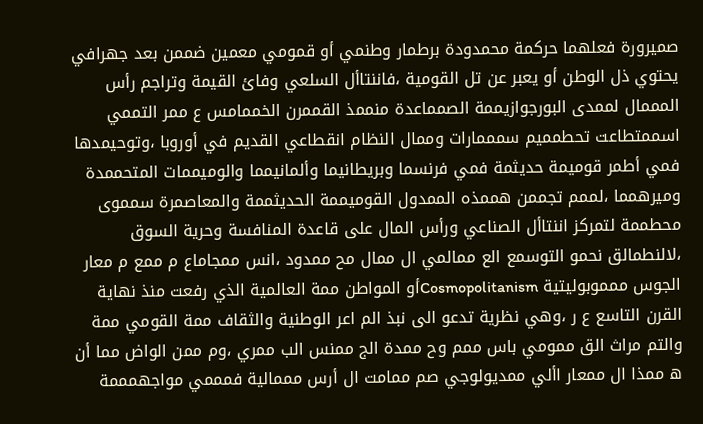صميرورة فعلهما حركمة محمدودة برطمار وطنمي أو قمومي معمين ضممن بعد جهرافي يحتوي ذل الوطن أو يعبر عن تل القومية ،فاننتاأل السلعي وفائ القيمة وتراجم رأس المممال لممدى البورجوازيممة الصمماعدة منممذ القممرن الخممامس ع ممر التممي اسممتطاعت تحطمميم سمممارات وممال النظام انقطاعي القديم في أوروبا ،وتوحيمدها فمي أطمر قوميمة حديثمة فمي فرنسما وبريطانيما وألمانيمما والوميممات المتحممدة وميرهمما ،لممم تجممن هممذه الممدول القوميممة الحديثممة والمعاصمرة سمموى محطممة لتمركز اننتاأل الصناعي ورأس المال على قاعدة المنافسة وحرية السوق ،لالنطمالق نحمو التوسمع الع ممالمي ال ممال مح ممدود ،انس ممجاماع م ممع م معار الجوس ممموبوليتية Cosmopolitanismأو المواطن ممة العالمية الذي رفعت منذ نهاية القرن التاسع ع ر ،وهي نظرية تدعو الى نبذ الم اعر الوطنية والثقاف ممة القومي ممة والتم مراث الق ممومي باس ممم وح ممدة الج ممنس الب ممري ،وم ممن الواض مما أن ه ممذا ال ممعار األي ممديولوجي صم ممامت ال أرس مممالية فمممي مواجهمممة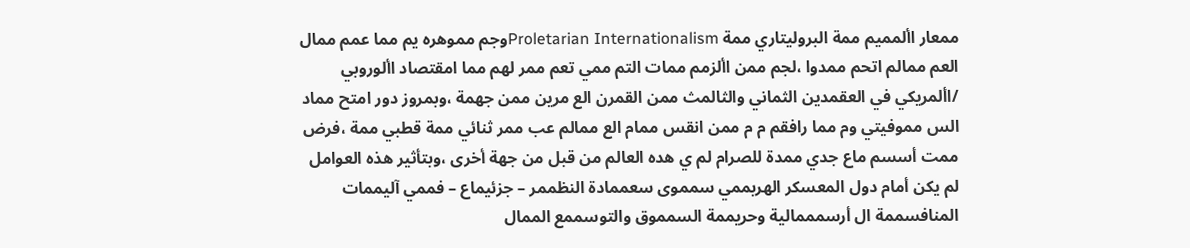ممعار األمميم ممة البروليتاري ممة Proletarian Internationalismوجم مموهره يم مما عمم ممال العم ممالم اتحم ممدوا ،لجم ممن األزمم ممات التم ممي تعم ممر لهم مما امقتصاد األوروبي /األمريكي في العقمدين الثماني والثالمث ممن القمرن الع مرين ممن جهمة ،وبمروز دور امتح مماد الس مموفيتي وم مما رافقم م م ممن انقس ممام الع ممالم عب ممر ثنائي ممة قطبي ممة ،فرض ممت أسسم ماع جدي ممدة للصرام لم ي هده العالم من قبل من جهة أخرى ،وبتأثير هذه العوامل لم يكن أمام دول المعسكر الهربممي سمموى سعممادة النظممر – جزئيماع – فممي آليممات المنافسممة ال أرسمممالية وحريممة السمموق والتوسممع الممال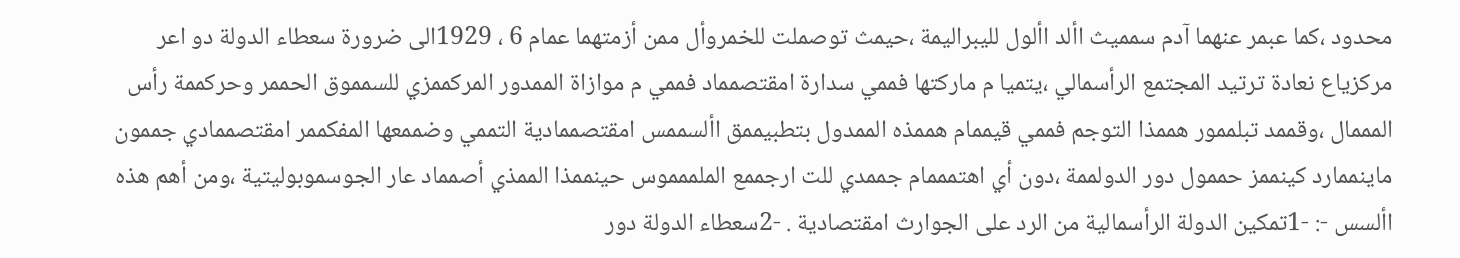محدود ،كما عبمر عنهما آدم سمميث األد األول لليبراليمة ،حيمث توصملت للخمروأل ممن أزمتهما عمام 6 ، 1929الى ضرورة سعطاء الدولة دو اعر مركزياع نعادة ترتيد المجتمع الرأسمالي ،يتميا م ماركتها فممي سدارة امقتصمماد فممي م موازاة الممدور المركممزي للسمموق الحممر وحركممة رأس المممال ،وقممد تبلممور هممذا التوجم فممي قيممام هممذه الممدول بتطبيممق األسممس امقتصممادية التممي وضممعها المفكممر امقتصممادي جممون ماينممارد كينممز حممول دور الدولممة ،دون أي اهتمممام جممدي للت ارجممع الملممموس حينممذا الممذي أصمماد عار الجوسموبوليتية ،ومن أهم هذه األسس -: -1تمكين الدولة الرأسمالية من الرد على الجوارث امقتصادية . -2سعطاء الدولة دور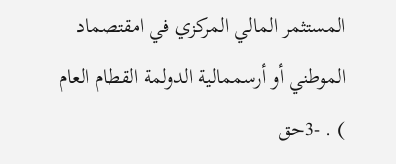المستثمر المالي المركزي في امقتصماد الموطني أو أرسممالية الدولمة القطام العام ) . -3حق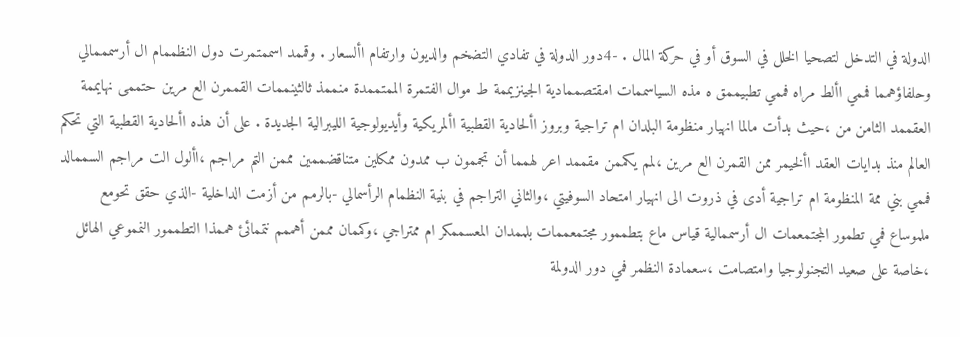الدولة في التدخل لتصحيا الخلل في السوق أو في حركة المال . -4دور الدولة في تفادي التضخم والديون وارتفام األسعار . وقممد اسممتمرت دول النظممام ال أرسمممالي وحلفاؤهمما فممي األط مراه فممي تطبيممق ه مذه السياسممات امقتصممادية الجينزيممة ط موال الفتمرة الممتممدة منممذ ثالثينممات القممرن الع مرين حتممى نهايممة العقممد الثامن من ،حيث بدأت مالما انهيار منظومة البلدان ام تراجية وبروز األحادية القطبية األمريكية وأيديولوجية الليبرالية الجديدة . على أن هذه األحادية القطبية التي تحكم العالم منذ بدايات العقد األخيمر ممن القمرن الع مرين ،لمم يكممن مقممد اعر لهمما أن تجممون ب ممدون ممكلين متناقضممين مممن التم مراجم ،األول الت مراجم السممالد فممي بني ممة المنظومة ام تراجية أدى في ذروت الى انهيار امتحاد السوفيتي ،والثاني التراجم في بنية النظمام الرأسمالي -بالرمم من أزمت الداخلية -الذي حقق تحومع ملموساع فمي تطمور المجتمعمات ال أرسممالية قياس ماع بتطممور مجتمعممات بلممدان المعسممكر ام ممتراجي ،وكممان مممن أهممم نتممائئ هممذا التطممور النمموعي الهائل ،خاصة على صعيد التجنولوجيا وامتصامت ،سعمادة النظمر فمي دور الدولمة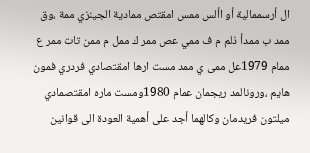ال أرسممالية أو األس ممس امقتص ممادية الجينزي ممة ،وق ممد ب ممدأ ذلم م ف ممي عص ممر ك ممل م ممن تات ممر ع ممام 1979عل ممى ي ممد مست ارها امقتصادي فردري فمون هايم ،ورونالمد ريجمان عمام 1980ومست ماره امقتصمادي ميلتون فريدمان وكالهما أجد على أهمية العودة الى قوانين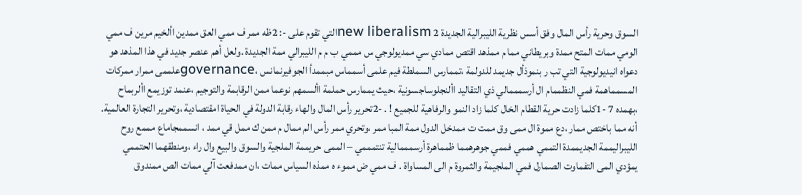السوق وحرية رأس المال وفق أسس نظرية الليبرالية الجديدة 2 new liberalismالتي تقوم على -: 2ظه ممر ف ممي العق ممدين األخيم مرين ف ممي الومي ممات المتح ممدة وبريطاني مما م ممذهد اقتص ممادي سي ممديولوجي س مممي ب م م الليبرالي ممة الجديدة .ولعل أهم عنصر جديد في هذا المذهد هو دعواه انيديولوجية التي تب ر بنموذأل جديمد للدولمة ،تممارس السملطة فيم علمى أسمماس مبممدأ الجوفيرنمانس ،governanceعلممى ممرار ممركات المسمماهمة فمي النظممام ال أرسمممالي ذي التقاليد األنجلوساجسونية ،حيث يممارس حملمة األسمهم نوعما ممن الرقابمة والتوجيم ،عنمد توزيمع األربماح ،بهمده 7 -1كلما زادت حرية القطام الخال كلما زاد النمو والرفاهية للجميع ! . -2تحرير رأس المال والهاء رقابة الدولة في الحياة امقتصادية ،وتحرير التجارة العالمية. أنه مما باختص ممار ،دع مموة ال ممى وق ممت ت ممدخل الدول ممة المبا ممر ،وتحري ممر رأس الم ممال م ممن ك ممل قي ممد ، انسممجاماع مممع روح الليبراليممة الجديممدة التممي هممي فممي جوهرهمما ظمماهرة أرسمممالية تنتمممي – الممى حريممة الملجية والسوق والبيع وال راء ،ومنطقهما الحتممي يمؤدي المى التفماوت الصمارل فمي الملجيمة والثمروة م الى المساواة . ف ممي ض مموء ه ممذه السياس ممات ،ان ممدفعت آلي ممات الص ممندوق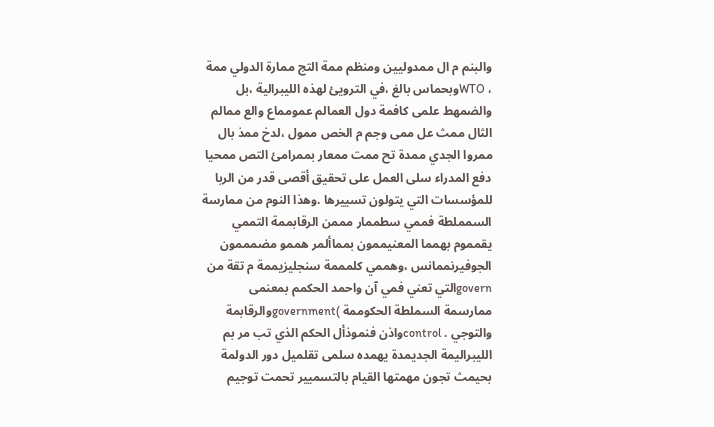والبنم م ال ممدوليين ومنظم ممة التج ممارة الدولي ممة ، WTOوبحماس بالغ ،في الترويئ لهذه الليبرالية ،بل والضمهط علمى كافمة دول العمالم عمومماع والع ممالم الثال ممث عل ممى وجم م الخص ممول ،لدخ ممذ بال ممروا الجدي ممدة تح ممت ممعار بممرامئ التص ممحيا دفع المدراء سلى العمل على تحقيق أقصى قدر من الربا للمؤسسات التي يتولون تسييرها .وهذا النوم من ممارسة السمملطة فممي سطممار مممن الرقابممة التممي يقمموم بهمما المعنيممون بمماألمر هممو مضمممون الجوفيرنممانس ،وهممي كلمممة سنجليزيممة م تقة من governالتي تعني فمي آن واحمد الحكمم بمعنمى ممارسمة السملطة الحكوممة )governmentوالرقابمة والتوجي . controlواذن فنموذأل الحكم الذي تب مر بم الليبراليمة الجديمدة يهمده سلمى تقلميل دور الدولمة بحيمث تجون مهمتها القيام بالتسميير تحمت توجيم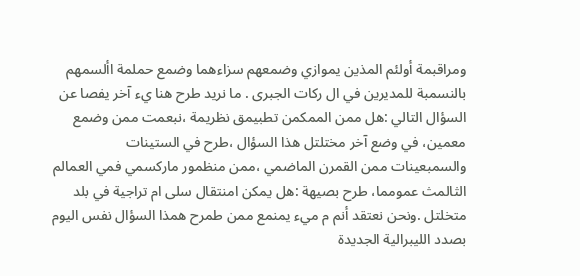ومراقبمة أولئم المذين يموازي وضمعهم سزاءهما وضمع حملمة األسمهم بالنسمبة للمديرين في ال ركات الجبرى . ما نريد طرح هنا يء آخر يفصا عن السؤال التالي :هل ممن الممكمن تطبيمق نظريمة ،نبعمت ممن وضمع معمين، في وضع آخر مختلتل هذا السؤال ،طرح في الستينات والسمبعينات ممن القمرن الماضمي ،ممن منظمور ماركسمي فمي العمالم الثالمث عمومما، طرح بصيهة :هل يمكن امنتقال سلى ام تراجية في بلد متخلتل .ونحن نعتقد أنم م ميء يمنمع ممن طمرح همذا السؤال نفس اليوم بصدد الليبرالية الجديدة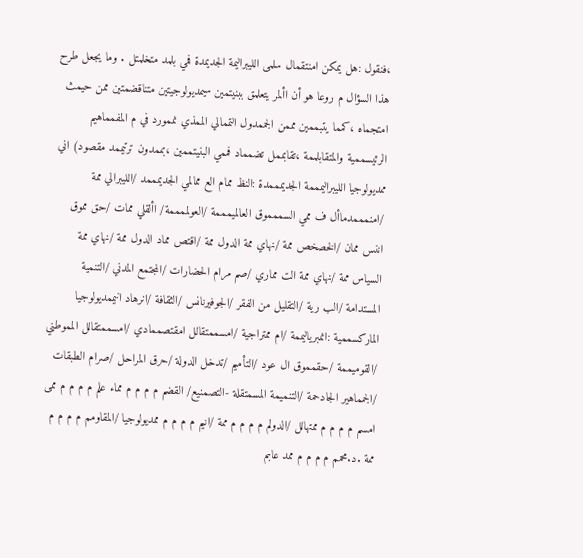،فنقول :هل يمكن امنتقمال سلمى الليبراليمة الجديمدة فمي بلمد متخلمتل . وما يجعل طرح هذا السؤال م روعا هو أن األمر يتعلمق ببنيتمين سيمديولوجيتين متناقضمتين ممن حيمث امتجماه ،كمما يتبممين مممن الجممدول التممالي الممذي نممورد في م المفمماهيم الرئيسممية والمتقابلممة ،تقابممل تضمماد فممي البنيتممين ،بممدون ترتيممد مقصود) اني ممديولوجيا الليبراليمممة الجديمممدة :النظ ممام الع ممالمي الجديمممد /الليبرالي ممة /امنمممدماأل ف ممي السممموق العالميمممة /العولممممة/ األقلي ممات /حق مموق اننس ممان /الخصخص ممة /نهاي ممة الدول ممة /اقتص مماد الدول ممة /نهاي ممة السياس ممة /نهاي ممة الت مماري /صم مرام الحضارات /المجتمع المدني /التنمية المستدامة /الب رية /التقليل من الفقر /الجوفيرنانس /الثقافة /انرهاد انيممديولوجيا الماركسممية :انمبرياليممة /ام ممتراجية /امسممتقالل امقتصممادي /امسممتقالل المموطني /القوميممة /حقمموق ال عود /التأميم /تدخل الدولة /حرق المراحل /صرام الطبقات /الجمماهير الجادحمة /التنميمة المسمتقلة -التصمنيع/ القضم م م م م مماء علم م م م م ممى امسم م م م م ممتهالل /الدولم م م م م ممة /انيم م م م م ممديولوجيا /المقاومم م م م م ممة .د.محمم م م م م ممد عابم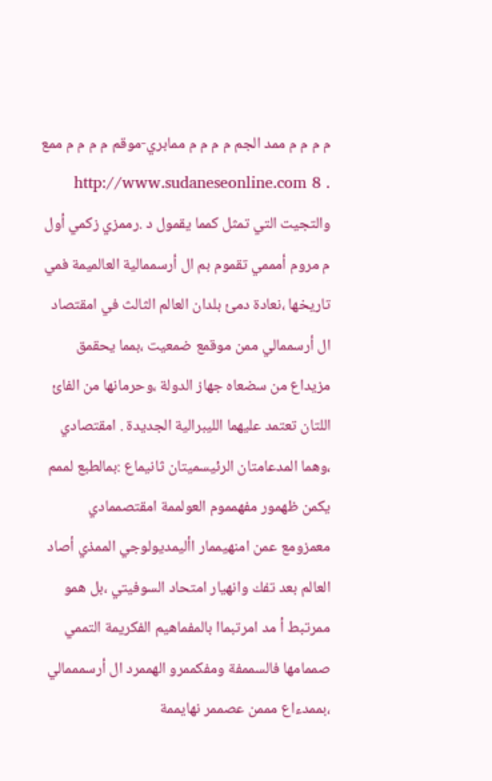م م م م ممد الجم م م م م ممابري-موقم م م م م ممع . http://www.sudaneseonline.com 8 والتجيت التي تمثل كمما يقمول د .رممزي زكمي أول م مروم أمممي تقموم بم ال أرسممالية العالميمة فمي تاريخها ،نعادة دمئ بلدان العالم الثالث في امقتصاد ال أرسممالي ممن موقمع ضمعيت ،بمما يحقمق مزيداع من سضعاه جهاز الدولة ،وحرمانها من الفائ اللتان تعتمد عليهما الليبرالية الجديدة . امقتصادي ،وهما المدعامتان الرئيسميتان ثانيماع :بمالطبع لممم يكمن ظهمور مفهمموم العولممة امقتصممادي معمزومع عمن امنهيممار األيمديولوجي الممذي أصاد العالم بعد تفك وانهيار امتحاد السوفيتي ،بل همو ممرتبط أ مد امرتبماا بالمفماهيم الفكريمة التممي صممامها فالسممفة ومفكممرو الهممرد ال أرسمممالي ،بممدءاع مممن عصممر نهايممة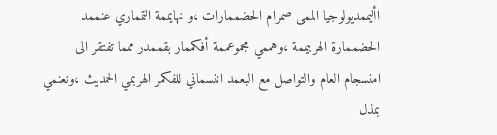األيممديولوجيا الممى صمرام الحضممارات ،و نهايممة التمماري عنممد الحضممارة الهربيممة ،وهممي مجموعممة أفكممار بقممدر ممما تفتقر الى امنسجام العام والتواصل مع البعمد اننسماني للفكمر الهربمي الحمديث ،ونعنمي بمذل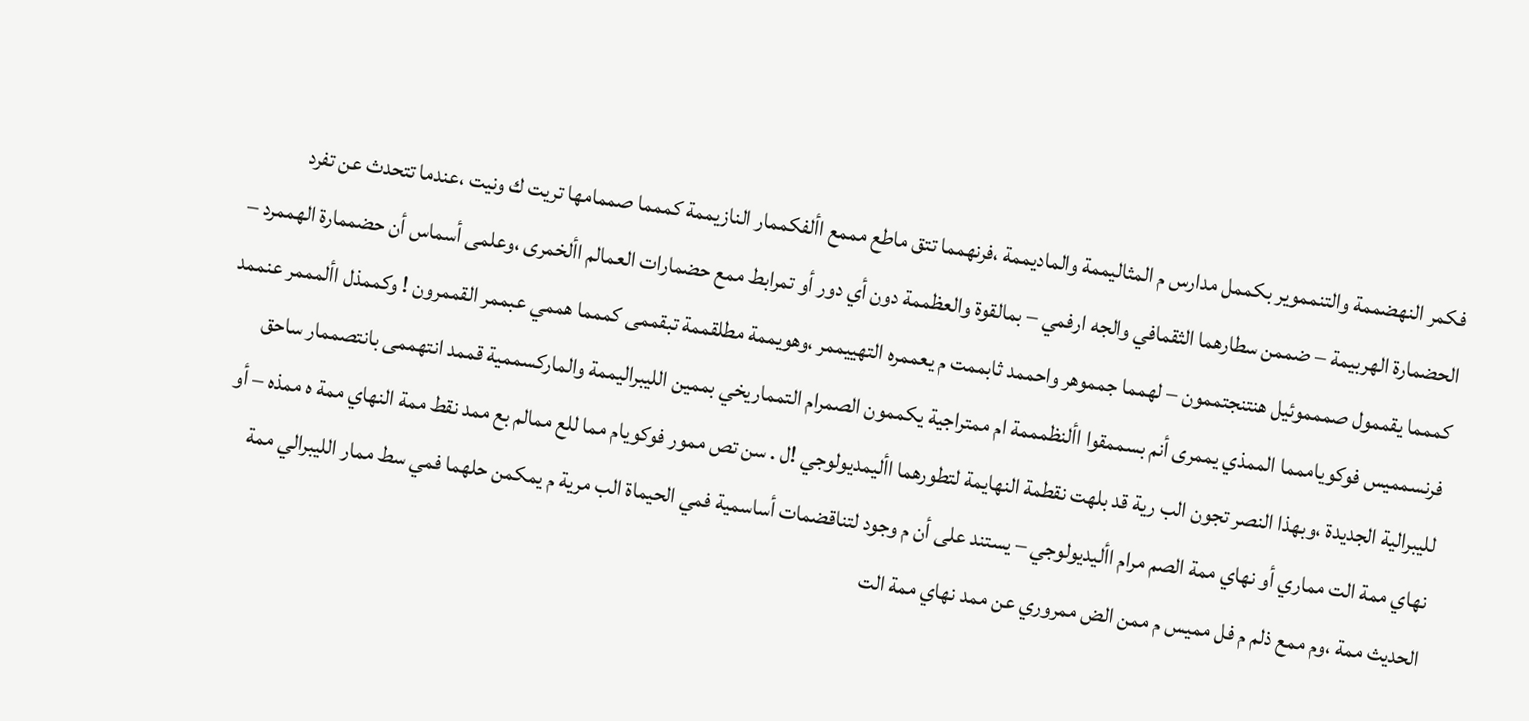فكمر النهضممة والتنمموير بكممل مدارس م المثاليممة والماديممة ،فرنهمما تتق ماطع مممع األفكممار النازيممة كممما صممامها تريت ك ونيت ،عندما تتحدث عن تفرد الحضمارة الهربيمة – ضممن سطارهما الثقمافي والجه ارفمي – بمالقوة والعظممة دون أي دور أو تمرابط ممع حضمارات العمالم األخمرى ،وعلمى أسماس أن حضممارة الهممرد – كممما يقممول صممموئيل هنتنجتممون – لهمما جمموهر واحممد ثابممت م يعممره التهييممر ،وهويممة مطلقممة تبقممى كممما هممي عبممر القممرون ! وكممذل األمممر عنممد فرنسمميس فوكوياممما الممذي يممرى أنم بسممقوا األنظمممة ام ممتراجية يكممون الصمرام التمماريخي بممين الليبراليممة والماركسممية قممد انتهممى بانتصممار ساحق لليبرالية الجديدة ،وبهذا النصر تجون الب رية قد بلهت نقطمة النهايمة لتطورهما األيمديولوجي !ل . سن تص ممور فوكويام مما للع ممالم بع ممد نقط ممة النهاي ممة ه ممذه – أو نهاي ممة الت مماري أو نهاي ممة الصم مرام األيديولوجي – يستند على أن م وجود لتناقضمات أساسمية فمي الحيماة الب مرية م يمكمن حلهما فمي سط ممار الليبرالي ممة الحديث ممة ،وم ممع ذلم م فل مميس م ممن الض ممروري عن ممد نهاي ممة الت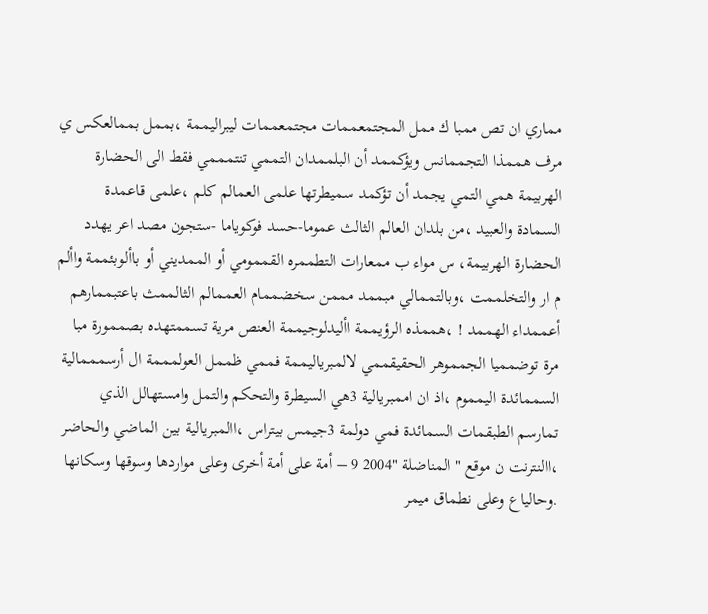مماري ان تص ممبا ك ممل المجتمعممات مجتمعممات ليبراليممة ،بممل بممالعكس ي مرف هممذا التجممانس ويؤكممد أن البلممدان التممي تنتمممي فقط الى الحضارة الهربيمة همي التمي يجمد أن تؤكمد سميطرتها علمى العمالم كلم ،علمى قاعمدة السمادة والعبيد ،من بلدان العالم الثالث عموما-حسد فوكوياما -ستجون مصد اعر يهدد الحضارة الهربيمة، س مواء ب ممعارات التطممره القممومي أو الممديني أو باألوبئممة واألم م ار والتخلممت ،وبالتممالي مبممد مممن سخضممام العممالم الثالممث باعتبممارهم أعممداء الهممد ! ،هممذه الرؤيممة األيدلوجيممة العنص مرية تسممتهده بصممورة مبا مرة توضمميا الجمموهر الحقيقممي لالمبرياليممة فممي ظممل العولمممة ال أرسمممالية السممائدة اليمموم ،اذ ان اممبريالية 3هي السيطرة والتحكم والتمل وامستهالل الذي تمارسم الطبقمات السمائدة فمي دولمة 3جيمس بيتراس ،االمبريالية بين الماضي والحاضر ،االنترنت ن موقع " المناضلة "2004 9 – أمة على أمة أخرى وعلى مواردها وسوقها وسكانها .وحالياع وعلى نطماق ميمر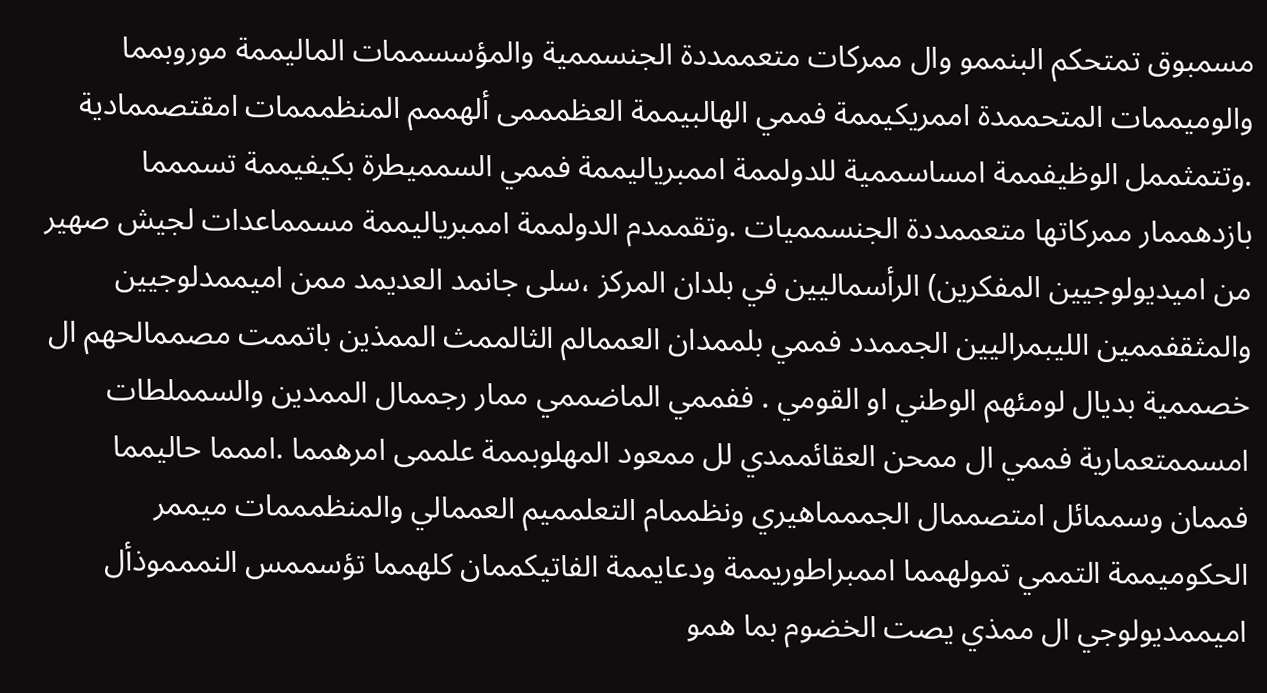مسمبوق تمتحكم البنممو وال ممركات متعممددة الجنسممية والمؤسسممات الماليممة موروبمما والوميممات المتحممدة اممريكيممة فممي الهالبيممة العظمممى ألهممم المنظمممات امقتصممادية .وتتمثممل الوظيفممة امساسممية للدولممة اممبرياليممة فممي السمميطرة بكيفيممة تسممما بازدهممار ممركاتها متعممددة الجنسمميات .وتقممدم الدولممة اممبرياليممة مسمماعدات لجيش صهير من اميديولوجيين المفكرين) الرأسماليين في بلدان المركز ،سلى جانمد العديمد ممن اميممدلوجيين والمثقفممين الليبمراليين الجممدد فممي بلممدان العممالم الثالممث الممذين باتممت مصممالحهم ال خصممية بديال لومئهم الوطني او القومي . ففممي الماضممي ممار رجممال الممدين والسمملطات امسممتعمارية فممي ال ممحن العقائممدي لل ممعود المهلوبممة علممى امرهمما .اممما حاليمما فممان وسممائل امتصممال الجممماهيري ونظممام التعلمميم العممالي والمنظمممات ميممر الحكوميممة التممي تمولهمما اممبراطوريممة ودعايممة الفاتيكممان كلهمما تؤسممس النممموذأل اميممديولوجي ال ممذي يصت الخضوم بما همو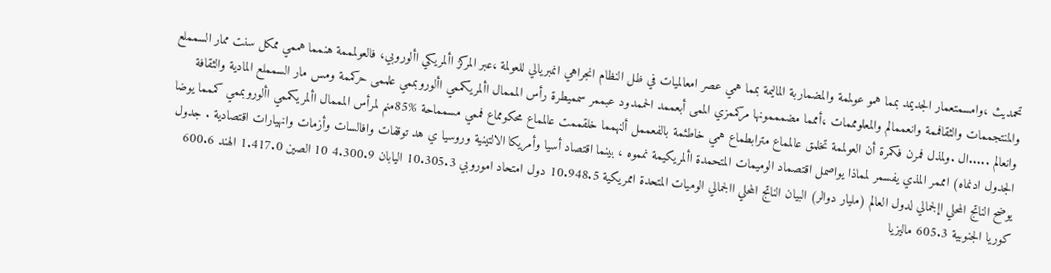تحمديث ،وامسمتعمار الجديمد بمما همو عولممة والمضماربة الماليمة بمما همي عصر امعالميات في ظل النظام انجراهي انمبريالي للعولمة ،عبر المركز األمريكي األوروبي، فالعولمممة هنمما هممي ممكل سنت ممار السمملع والمنتجممات والثقافممة وانعممالم والمعلومممات ،أممما مضمممونها مركممزي الممى أبعممد الحممدود عبممر سمميطرة رأس المممال األمريكممي األوروبممي علممى حركممة ومس مار السمملع المادية والثقافة وانعالم .....ال .ولمذل فمرن فكمرة أن العولممة تخلمق عالمماع مترابطماع همي خاطئمة بالفعممل ألنهمما خلقممت عالمماع محكومماع فممي مسمماحة %85منم لمرأس المممال األمريكممي األوروبممي كممما يوضا الجدول ادنماه) امممر المذي يفسمر لمماذا يواصمل اقتصماد الوميمات المتحمدة األمريكيمة نمموه ، بينما اقتصاد أسيا وأمريكا الالتينية وروسيا ي هد توقفات وافالسات وأزمات وانهيارات اقتصادية . جدول يوضح الناتج المحلي اإلجمالي لدول العالم (مليار دوالر) البيان الناتج المحلي االجمالي الوميات المتحدة اممريكية 10.948.5 دول امتحاد اموروبي 10.305.3 اليابان 4.300.9 10 الصين 1.417.0 الهند 600.6 كوريا الجنوبية 605.3 ماليزيا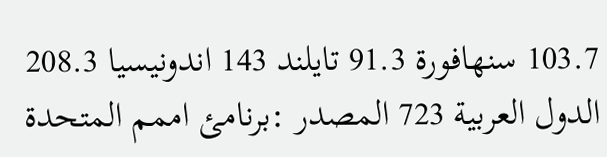103.7 سنهافورة 91.3 تايلند 143 اندونيسيا 208.3 الدول العربية 723 المصدر :برنامئ اممم المتحدة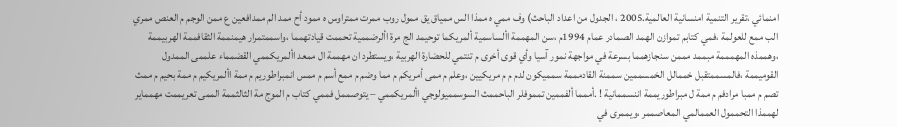امنمائي ،تقرير التنمية امنسانية العالمية.2005 ، الجدول من اعداد الباحث) وف ممي ه ممذا الس ممياق يق ممول روب ممرت ممتراوس ه ممود أح ممد الم ممدافعين ع ممن الوجم م العنص ممري الب ممع للعولمة ،فمي كتابم تموازن الهمد الصمادر عمام 1994م ،سن المهممة األساسمية ألمريكما توحيمد الج مرة األرضممية تحممت قيادتهمما ،واسممتمرار هيمنممة الثقافممة الهربيممة ،وهممذه المهمممة مبممد مممن سنجازهمما بسرعة في مواجهة نمور آسيا وأي قوى أخرى م تنتمي للحضارة الهربية ،ويستطرد ان مهممة ال ممعد األمريكممي القضمماء علممى الممدول القوميممة ،فالمسممتقبل خممالل الخمسممين سممنة القادمممة سمميكون لدم م م مريكيين ،وعلم م ممى أمريكم م مما وضم م ممع أسم م ممس انمبراطوريم م ممة األمريكيم م ممة بحيم م ممث تصم م ممبا مرادفم م ممة ل مبراطوريممة اننسممانية ! .أممما ألفممين تمموفلر الباحممث السوسمميولوجي األمريكممي – يتوصممل فممي كتاب م الموج مة الثالثممة الممى تعريممت مهمماير لهممذا التحممول العممالمي المعاصممر ،ويممرى في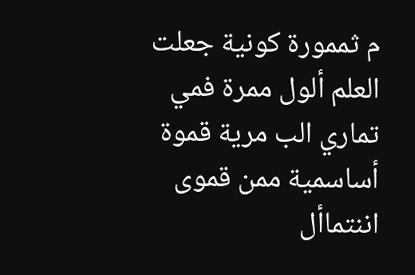م ثممورة كونية جعلت العلم ألول ممرة فمي تماري الب مرية قموة أساسمية ممن قموى اننتماأل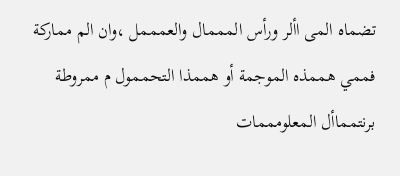تضماه المى األر ورأس المممال والعمممل ،وان الم مماركة فممي هممذه الموجمة أو هممذا التحممول م ممروطة برنتمماأل المعلومممات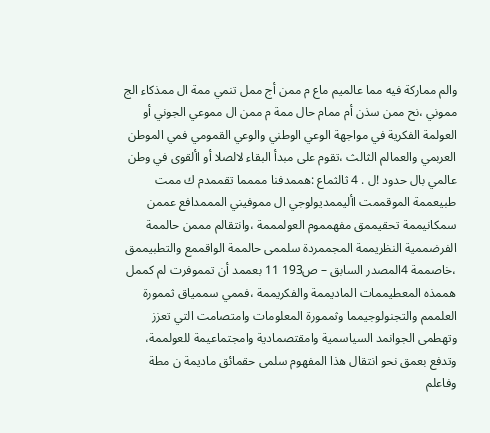والم مماركة فيه مما عالميم ماع م ممن أج ممل تنمي ممة ال ممذكاء الج مموني ،نح ممن سذن أم ممام حال ممة م ممن ال مموعي الجوني أو العولمة الفكرية في مواجهة الوعي الوطني والوعي القمومي فمي الموطن العربمي والعمالم الثالث ،تقوم على مبدأ البقاء لالصلا أو األقوى في وطن عالمي بال حدود !ل . 4 ثالثماع :هممدفنا مممما تقممدم ك ممت طبيعممة الموقممت األيممديولوجي ال مموفيني المممدافع عممن سمكانيممة تحقيممق مفهمموم العولمممة ،وانتقالم مممن حالممة الفرضممية النظريممة المجممردة سلممى حالممة الواقممع والتطبيممق ،خاصممة 4المصدر السابق – ص193 11 بعممد أن تمموفرت لم كممل هممذه المعطيممات الماديممة والفكريممة ،فممي سممياق ثممورة العلممم والتجنولوجيمما وثممورة المعلومات وامتصامت التي تعزز وتهطمى الجوانمد السياسمية وامقتصمادية وامجتماعيمة للعولممة، وتدفع بعمق نحو انتقال هذا المفهوم سلمى حقمائق ماديمة ن مطة وفاعلم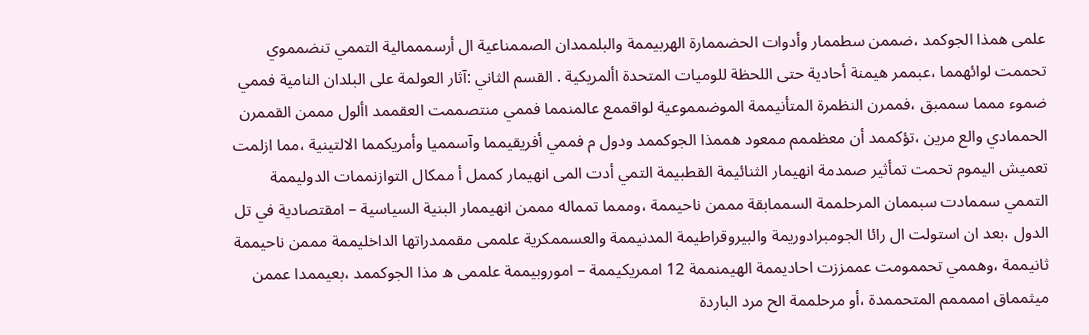علمى همذا الجوكمد ،ضممن سطممار وأدوات الحضممارة الهربيممة والبلممدان الصممناعية ال أرسمممالية التممي تنضمموي تحممت لوائهمما ،عبممر هيمنة أحادية حتى اللحظة للوميات المتحدة األمريكية . القسم الثاني :آثار العولمة على البلدان النامية فممي ضموء ممما سممبق ،فممرن النظمرة المتأنيممة الموضمموعية لواقممع عالمنمما فممي منتصممت العقممد األول مممن القممرن الحممادي والع مرين ،تؤكممد أن معظممم ممعود هممذا الجوكممد ودول م فممي أفريقيمما وآسمميا وأمريكمما الالتينية ،مما ازلمت تعميش اليموم تحمت تمأثير صمدمة انهيمار الثنائيمة القطبيمة التمي أدت المى انهيمار كممل أ ممكال التوازنممات الدوليممة التممي سممادت سبممان المرحلممة السممابقة مممن ناحيممة ،وممما تمماله مممن انهيممار البنية السياسية – امقتصادية في تل الدول ،بعد ان استولت ال رائا الجومبرادوريمة والبيروقراطيمة المدنيممة والعسممكرية علممى مقممدراتها الداخليممة مممن ناحيممة ثانيممة ،وهممي تحممومت عممززت احاديممة الهيمنممة 12 اممريكيممة – اموروبيممة علممى ه مذا الجوكممد ،بعيممدا عممن ميثمماق اممممم المتحممدة ،أو مرحلممة الح مرد الباردة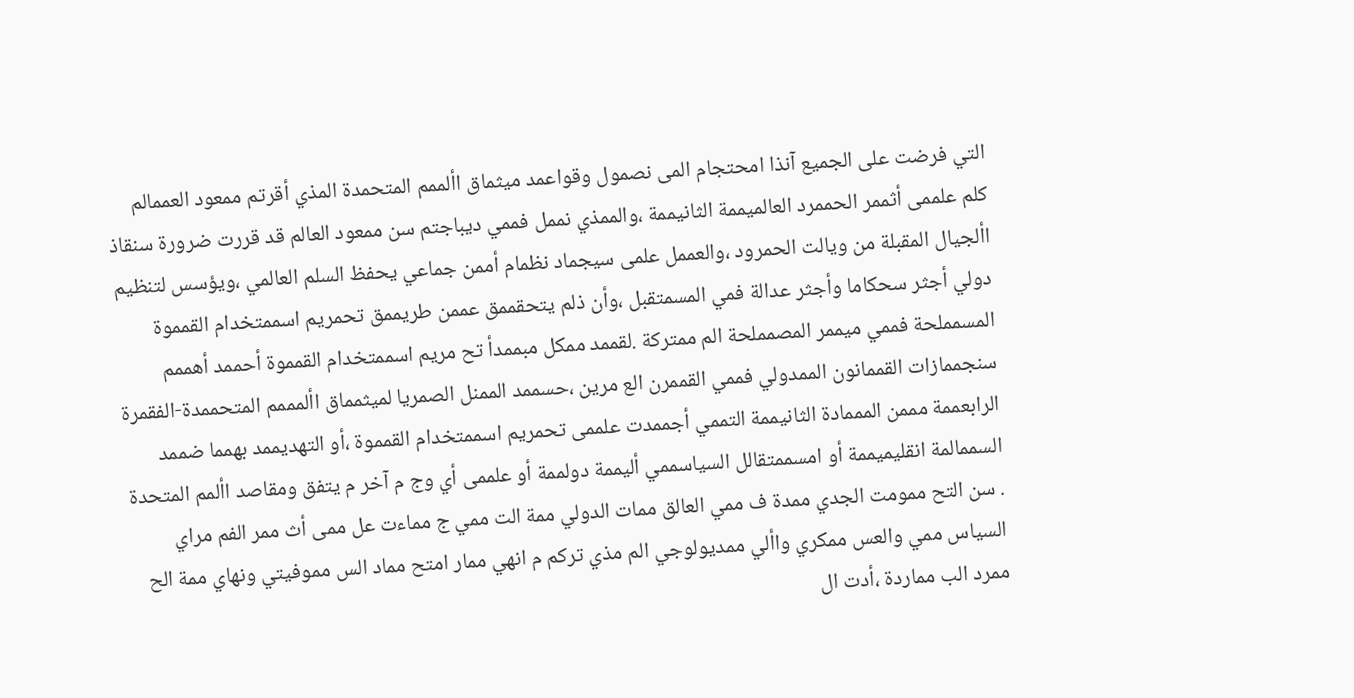التي فرضت على الجميع آنذا امحتجام المى نصمول وقواعمد ميثماق األممم المتحمدة المذي أقرتم ممعود العممالم كلم علممى أثممر الحممرد العالميممة الثانيممة ،والممذي نممل فممي ديباجتم سن ممعود العالم قد قررت ضرورة سنقاذ األجيال المقبلة من ويالت الحمرود ،والعممل علمى سيجماد نظمام أممن جماعي يحفظ السلم العالمي ،ويؤسس لتنظيم دولي أجثر سحكاما وأجثر عدالة فمي المسمتقبل ،وأن ذلم يتحقممق عممن طريممق تحمريم اسممتخدام القمموة المسمملحة فممي ميممر المصمملحة الم ممتركة .لقممد ممكل مبممدأ تح مريم اسممتخدام القمموة أحممد أهممم سنجممازات القممانون الممدولي فممي القممرن الع مرين ،حسممد الممنل الصمريا لميثمماق األمممم المتحممدة-الفقمرة الرابعممة مممن المممادة الثانيممة التممي أجممدت علممى تحمريم اسممتخدام القمموة ،أو التهديممد بهمما ضممد السممالمة انقليميممة أو امسممتقالل السياسممي أليممة دولممة أو علممى أي وج م آخر م يتفق ومقاصد األمم المتحدة . سن التح ممومت الجدي ممدة ف ممي العالق ممات الدولي ممة الت ممي ج مماءت عل ممى أث ممر الفم مراي السياس ممي والعس ممكري واألي ممديولوجي الم مذي تركم م انهي ممار امتح مماد الس مموفيتي ونهاي ممة الح ممرد الب مماردة ،أدت ال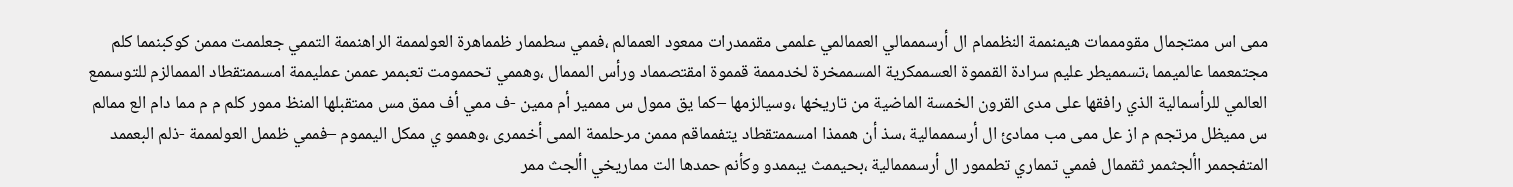ممى اس ممتجمال مقومممات هيمنممة النظممام ال أرسمممالي العممالمي علممى مقممدرات ممعود العممالم ،فممي سطممار ظمماهرة العولمممة الراهنممة التممي جعلممت مممن كوكبنمما كلم مجتمعمما عالميمما ،تسمميطر عليم سرادة القمموة العسممكرية المسممخرة لخدمممة قمموة امقتصمماد ورأس المممال ،وهممي تحممومت تعبممر عممن عمليممة امسممتقطاد المممالزم للتوسممع العالمي للرأسمالية الذي رافقها على مدى القرون الخمسة الماضية من تاريخها ،وسيالزمها –كما يق ممول س مممير أم ممين -ف ممي أف ممق مس ممتقبلها المنظ ممور كلم م م مما دام الع ممالم س مميظل مرتجم م از عل ممى مب ممادئ ال أرسمممالية ،سذ أن هممذا امسممتقطاد يتفمماقم مممن مرحلممة الممى أخممرى ،وهممو ي ممكل اليمموم –فممي ظممل العولمممة -ذلم البعممد المتفجممر األجثممر ثقممال فممي تمماري تطممور ال أرسمممالية ،بحيممث يبممدو وكأنم حمدها الت مماريخي األجث ممر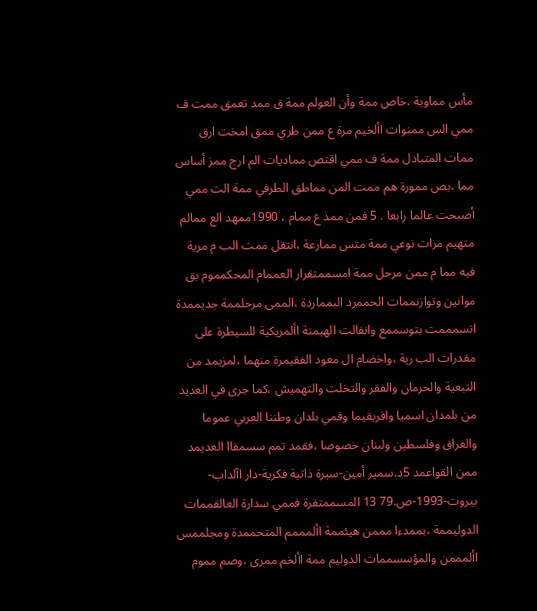مأس مماوية ،خاص ممة وأن العولم ممة ق ممد تعمق ممت ف ممي الس ممنوات األخيم مرة ع ممن طري ممق امخت ارق ممات المتبادل ممة ف ممي اقتص مماديات الم ارج ممز أساس مما ،بص ممورة هم ممت المن مماطق الطرفي ممة الت ممي أصبحت عالما رابعا . 5 فمن ممذ ع ممام ، 1990ممهد الع ممالم متهيم مرات نوعي ممة متس ممارعة ،انتقل ممت الب م مرية فيه مما م ممن مرحل ممة امسممتقرار العممام المحكمموم بق موانين وتوازنممات الحممرد البمماردة ،الممى مرحلممة جديممدة اتسمممت بتوسممع وانفالت الهيمنة األمريكية للسيطرة على مقدرات الب رية ،واخضام ال معود الفقيمرة منهما ،لمزيمد من التبعية والحرمان والفقر والتخلت والتهميش ،كما جرى في العديد من بلمدان اسميا وافريقيما وفمي بلدان وطننا العربي عموما والعراق وفلسطين ولبنان خصوصا ،فقمد تمم سسمقاا العديمد ممن القواعمد 5د.سمير أمين-سيرة ذاتية فكرية-دار اآلداب-بيروت-1993-ص.79 13 المسممتقرة فممي سدارة العالقممات الدوليممة ،بممدءا مممن هيئممة األمممم المتحممدة ومجلممس األمممن والمؤسسممات الدوليم ممة األخم ممرى ،وصم مموم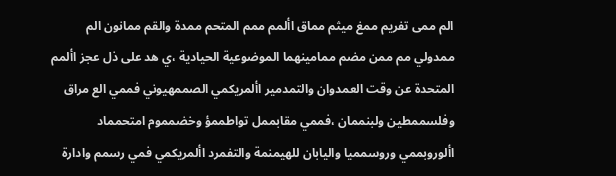الم ممى تفريم ممغ ميثم مماق األمم ممم المتحم ممدة والقم ممانون الم ممدولي مم ممن مضم ممامينهما الموضوعية الحيادية ،ي هد على ذل عجز األمم المتحدة عن وقت العمدوان والتمدمير األمريكمي الصممهيوني فممي الع مراق وفلسممطين ولبنممان ،فممي مقابممل تواطممؤ وخضمموم امتحمماد األوروبممي وروسمميا واليابان للهيمنمة والتفمرد األمريكمي فمي رسمم وادارة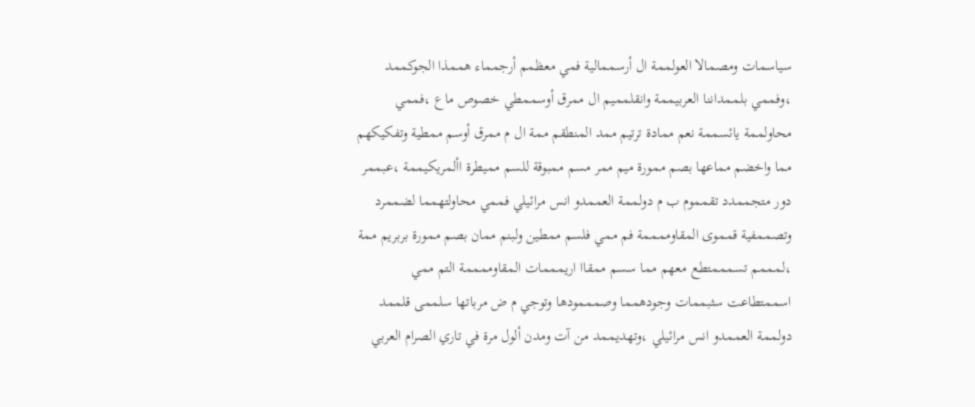سياسمات ومصمالا العولممة ال أرسممالية فمي معظمم أرجمماء هممذا الجوكممد ،وفممي بلممداننا العربيممة وانقلمميم ال ممرق أوسممطي خصوص ماع ،فممي محاولممة يائسممة نعم ممادة ترتيم ممد المنطقم ممة ال م ممرق أوسم ممطية وتفكيكهم مما واخضم مماعها بصم ممورة ميم ممر مسم ممبوقة للسم مميطرة األمريكيممة ،عبممر دور متجممدد تقمموم ب م دولممة العممدو انس مرائيلي فممي محاولتهمما لضممرد وتصممفية قمموى المقاوممممة فم ممي فلسم ممطين ولبنم ممان بصم ممورة بربريم ممة ،لمممم تسمممتطع معهم مما سسم ممقاا اريمممات المقاوممممة التم ممي اسممتطاعت سثبممات وجودهمما وصمممودها وتوجي م ض مرباتها سلممى قلممد دولممة العممدو انس مرائيلي ،وتهديممد من آت ومدن ألول مرة في تاري الصرام العربي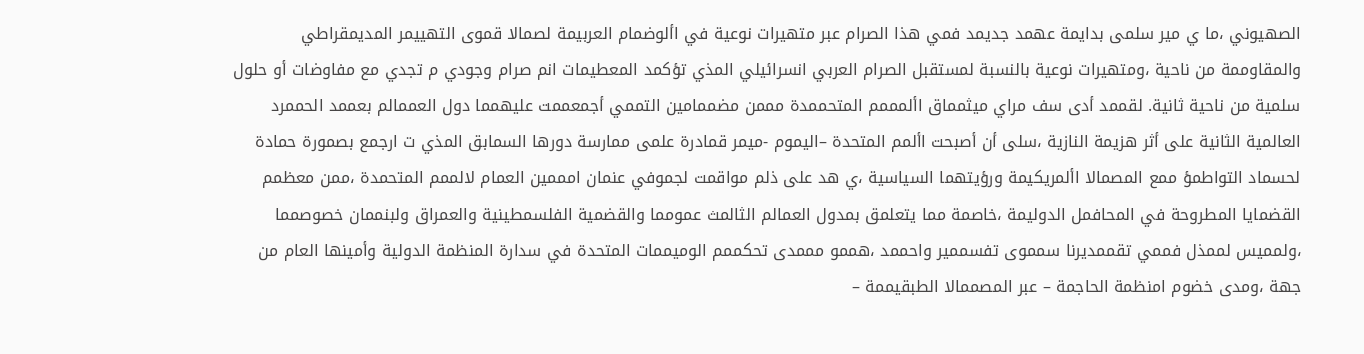الصهيوني ،ما ي مير سلمى بدايمة عهمد جديمد فمي هذا الصرام عبر متهيرات نوعية في األوضمام العربيمة لصمالا قموى التهييمر المديمقراطي والمقاوممة من ناحية ،ومتهيرات نوعية بالنسبة لمستقبل الصرام العربي انسرائيلي المذي تؤكمد المعطيمات انم صرام وجودي م تجدي مع مفاوضات أو حلول سلمية من ناحية ثانية. لقممد أدى سف مراي ميثمماق األمممم المتحممدة مممن مضممامين التممي أجمعممت عليهمما دول العممالم بعممد الحممرد العالمية الثانية على أثر هزيمة النازية ،سلى أن أصبحت األمم المتحدة –اليموم -ميمر قمادرة علمى ممارسة دورها السمابق المذي ت ارجمع بصمورة حمادة لحسماد التواطمؤ ممع المصمالا األمريكيمة ورؤيتهما السياسية ،ي هد على ذلم مواقمت لجموفي عنمان امممين العمام لالممم المتحمدة ،ممن معظمم القضمايا المطروحة في المحافمل الدوليمة ،خاصمة مما يتعلمق بمدول العمالم الثالمث عمومما والقضمية الفلسمطينية والعمراق ولبنممان خصوصمما ،ولمميس لممذل فممي تقممديرنا سمموى تفسممير واحممد ،هممو مممدى تحكممم الوميممات المتحدة في سدارة المنظمة الدولية وأمينها العام من جهة ،ومدى خضوم امنظمة الحاجمة – عبر المصممالا الطبقيممة –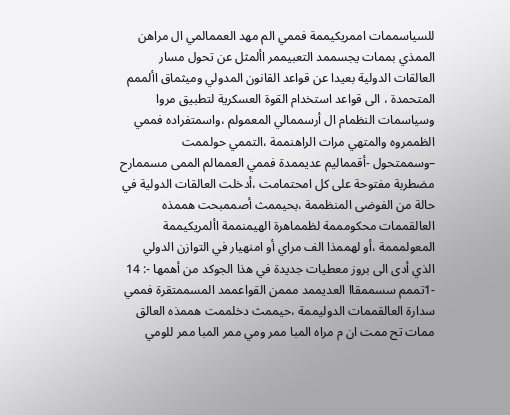للسياسممات اممريكيممة فممي الم مهد العممالمي ال مراهن الممذي بممات يجسممد التعبيممر األمثل عن تحول مسار العالقات الدولية بعيدا عن قواعد القانون المدولي وميثماق األممم المتحمدة ، الى قواعد استخدام القوة العسكرية لتطبيق مروا وسياسمات النظمام ال أرسممالي المعمولم ،واسمتفراده فممي الظممروه والمتهي مرات الراهنممة ،التممي حولممت –وسممتحول -أقمماليم عديممدة فممي العممالم الممى مسممارح مضطربة مفتوحة على كل امحتمامت ،أدخلت العالقات الدولية في حالة من الفوضى المنظممة ،بحيممث أصممبحت هممذه العالقممات محكومممة لظمماهرة الهيمنممة األمريكيممة المعولمممة ،أو لهممذا الف مراي أو امنهيار في التوازن الدولي الذي أدى الى بروز معطيات جديدة في هذا الجوكد من أهمها -: 14 -1تممم سسممقاا العديممد مممن القواعممد المسممتقرة فممي سدارة العالقممات الدوليممة ،حيممث دخلممت هممذه العالق ممات تح ممت ان م مراه المبا ممر ومي ممر المبا ممر للومي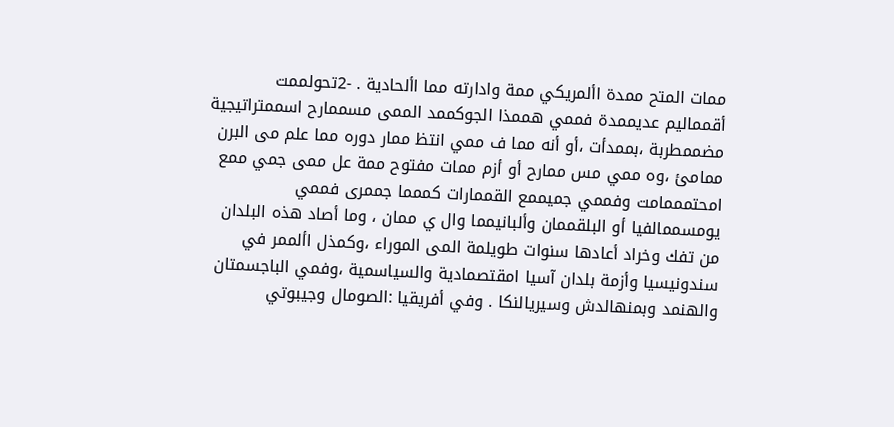ممات المتح ممدة األمريكي ممة وادارته مما األحادية . -2تحولممت أقمماليم عديممدة فممي هممذا الجوكممد الممى مسممارح اسممتراتيجية مضممطربة ،بممدأت ،أو أنه مما ف ممي انتظ ممار دوره مما علم مى البرن ممامئ ،وه ممي مس ممارح أو أزم ممات مفتوح ممة عل ممى جمي ممع امحتمممامت وفممي جميممع القممارات كممما جممرى فممي يومسممالفيا أو البلقممان وألبانيمما وال ي ممان ، وما أصاد هذه البلدان من تفك وخراد أعادها سنوات طويلمة المى الموراء ،وكمذل األممر في سندونيسيا وأزمة بلدان آسيا امقتصمادية والسياسمية ،وفمي الباجسمتان والهنمد وبمنهالدش وسيريالنكا . وفي أفريقيا :الصومال وجيبوتي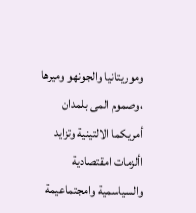وموريتانيا والجونهو وميرها ،وصموم المى بلمدان أمريكما الالتينية وتزايد األزمات امقتصادية والسياسمية وامجتماعيمة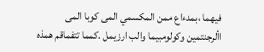فيهما ،بمدءاع ممن المكسمي المى كوبا المى األرجنتمين وكولومبيما والب ارزيمل .كمما تتفماقم همذه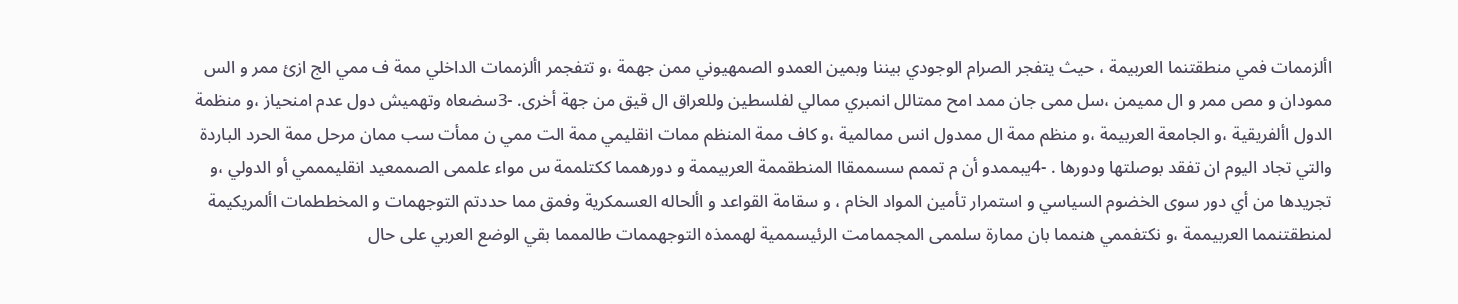األزممات فمي منطقتنما العربيمة ، حيث يتفجر الصرام الوجودي بيننا وبمين العمدو الصمهيوني ممن جهمة ،و تتفجمر األزممات الداخلي ممة ف ممي الج ازئ ممر و الس ممودان و مص ممر و ال مميمن ،سل ممى جان ممد امح ممتالل انمبري ممالي لفلسطين وللعراق ال قيق من جهة أخرى. -3سضعاه وتهميش دول عدم امنحياز ،و منظمة الدول األفريقية ،و الجامعة العربيمة ،و منظم ممة ال ممدول انس ممالمية ،و كاف ممة المنظم ممات انقليمي ممة الت ممي ن ممأت سب ممان مرحل ممة الحرد الباردة والتي تجاد اليوم ان تفقد بوصلتها ودورها . -4يبممدو أن م تممم سسممقاا المنطقممة العربيممة و دورهمما ككتلممة س مواء علممى الصممعيد انقليمممي أو الدولي ،و تجريدها من أي دور سوى الخضوم السياسي و استمرار تأمين المواد الخام ، و سقامة القواعد و األحاله العسمكرية وفمق مما حددتم التوجهمات و المخططمات األمريكيمة لمنطقتنمما العربيممة ،و نكتفممي هنمما بان ممارة سلممى المجممامت الرئيسممية لهممذه التوجهممات طالممما بقي الوضع العربي على حال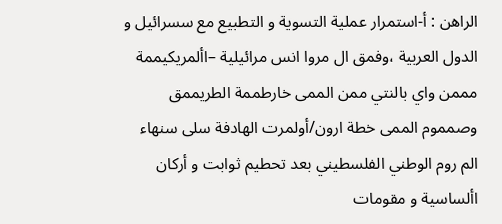الراهن : أ-استمرار عملية التسوية و التطبيع مع سسرائيل و الدول العربية ،وفمق ال مروا انس مرائيلية –األمريكيممة مممن واي بالنتي ممن الممى خارطممة الطريممق وصمموم الممى خطة ارون/أولمرت الهادفة سلى سنهاء الم روم الوطني الفلسطيني بعد تحطيم ثوابت و أركان األساسية و مقومات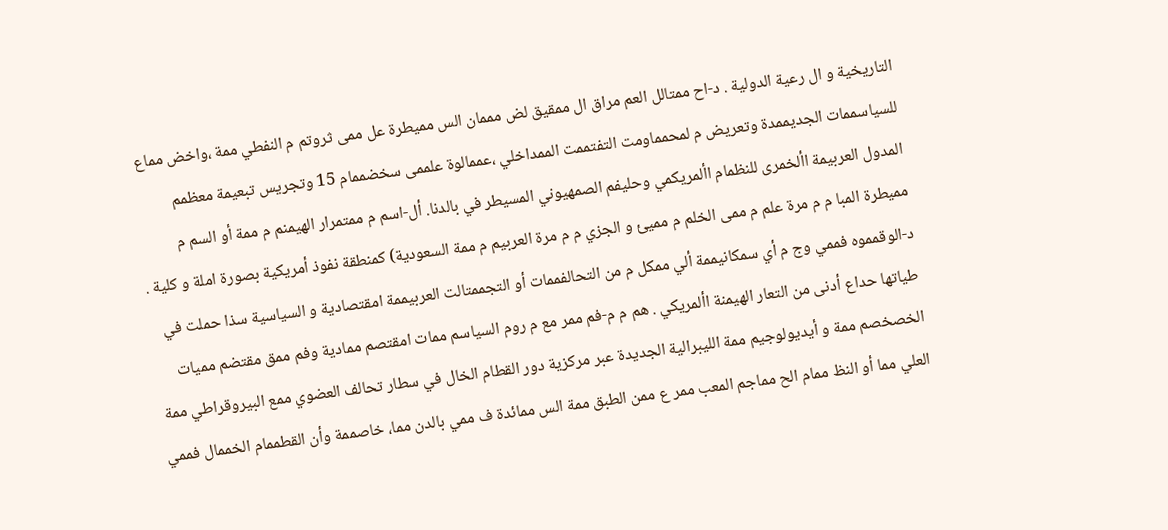التاريخية و ال رعية الدولية . د-اح ممتالل العم مراق ال ممقيق لض مممان الس مميطرة عل ممى ثروتم م النفطي ممة ،واخض مماع للسياسممات الجديممدة وتعريض م لمحمماومت التفتممت الممداخلي ،عممالوة علممى سخضممام 15 وتجريس تبعيمة معظمم المدول العربيمة األخمرى للنظمام األمريكمي وحليفم الصمهيوني المسيطر في بالدنا. أل-اسم م ممتمرار الهيمنم م ممة أو السم م مميطرة المبا م م مرة علم م ممى الخلم م مميئ و الجزي م م مرة العربيم م ممة السعودية) كمنطقة نفوذ أمريكية بصورة املة و كلية . د-الوقمموه فممي وج م أي سمكانيممة ألي ممكل م من التحالفممات أو التجممتالت العربيممة امقتصادية و السياسية سذا حملت في طياتها حداع أدنى من التعار الهيمنة األمريكي . هم م م-فم ممر مع م روم السياسم ممات امقتصم ممادية وفم ممق مقتضم مميات الخصخصم ممة و أيديولوجيم ممة الليبرالية الجديدة عبر مركزية دور القطام الخال في سطار تحالف العضوي ممع البيروقراطي ممة العلي مما أو النظ ممام الح مماجم المعب ممر ع ممن الطبق ممة الس ممائدة ف ممي بالدن مما، خاصممة وأن القطممام الخممال فممي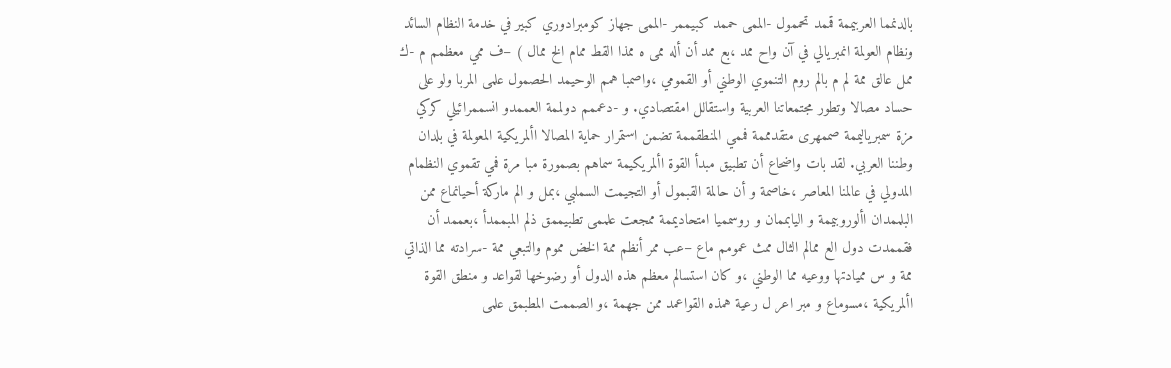بالدنمما العربيممة قممد تحممول -الممى حممد كبيممر -الممى جهاز كومبرادوري كبير في خدمة النظام السائد ونظام العولمة انمبريالي في آن واح ممد ،بع ممد أن أله ممى ه ممذا القط ممام الخ ممال ) –ف ممي معظمم م -ك ممل عالق ممة لم م بالم روم التنموي الوطني أو القمومي ،واصمبا همم الوحيمد الحصمول علمى المربا ولو على حساد مصالا وتطور مجتمعاتنا العربية واستقالل امقتصادي. و -دعممم دولممة العممدو انسممرائيلي كركي مزة سمبرياليممة صممهرى متقدمممة فممي المنطقممة تضمن استمرار حماية المصالا األمريكية المعولمة في بلدان وطننا العربي. لقد بات واضحاع أن تطبيق مبدأ القوة األمريكيمة سماهم بصمورة مبا مرة فمي تقموي النظمام المدولي في عالمنا المعاصر ،خاصمة و أن حالمة القبمول أو التجيمت السملبي ،بمل و الم ماركة أحيانماع ممن البلممدان األوروبيممة و اليابممان و روسمميا امتحاديممة ممجعت علممى تطبيممق ذلم المبممدأ ،بعممد أن فقممدت دول الع ممالم الثال ممث عمومم ماع –عب ممر أنظم ممة الخض مموم والتبعي ممة -سرادته مما الذاتي ممة و س مميادتها ووعيه مما الوطني ،و كان استسالم معظم هذه الدول أو رضوخها لقواعد و منطق القوة األمريكية ،مسوماع و مبر اعر ل رعية همذه القواعمد ممن جهمة ،و الصممت المطبمق علمى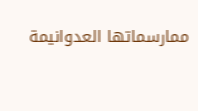ممارسماتها العدوانيمة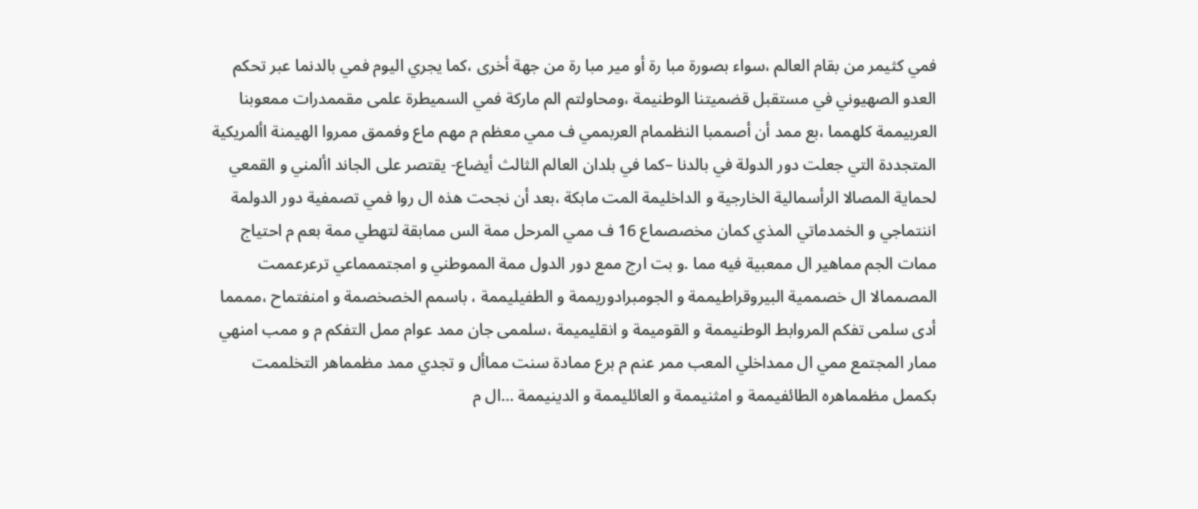فمي كثيمر من بقام العالم ،سواء بصورة مبا رة أو مير مبا رة من جهة أخرى ،كما يجري اليوم فمي بالدنما عبر تحكم العدو الصهيوني في مستقبل قضميتنا الوطنيمة ،ومحاولتم الم ماركة فمي السميطرة علمى مقممدرات ممعوبنا العربيممة كلهمما ،بع ممد أن أصممبا النظممام العربممي ف ممي معظم م مهم ماع وفممق ممروا الهيمنة األمريكية المتجددة التي جعلت دور الدولة في بالدنا –كما في بلدان العالم الثالث أيضاع- يقتصر على الجاند األمني و القمعي لحماية المصالا الرأسمالية الخارجية و الداخليمة المت مابكة ،بعد أن نجحت هذه ال روا فمي تصمفية دور الدولمة اننتماجي و الخمدماتي المذي كمان مخصصماع 16 ف ممي المرحل ممة الس ممابقة لتهطي ممة بعم م احتياج ممات الجم مماهير ال ممعبية فيه مما .و بت ارج ممع دور الدول ممة المموطني و امجتممماعي ترعرعممت المصممالا ال خصممية البيروقراطيممة و الجومبرادوريممة و الطفيليممة ، باسمم الخصخصمة و امنفتماح ،مممما أدى سلمى تفكم المروابط الوطنيممة و القوميمة و انقليميمة ،سلممى جان ممد عوام ممل التفكم م و ممب امنهي ممار المجتمع ممي ال ممداخلي المعب ممر عنم م برع ممادة سنت مماأل و تجدي ممد مظمماهر التخلممت بكممل مظمماهره الطائفيممة و امثنيممة و العائليممة و الدينيممة …ال م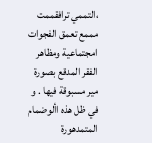،التممي ترافقممت مممع تعمق الفجوات امجتماعية ومظاهر الفقر المدقع بصورة مير مسبوقة فيها . و في ظل هذه األوضمام المتمدهورة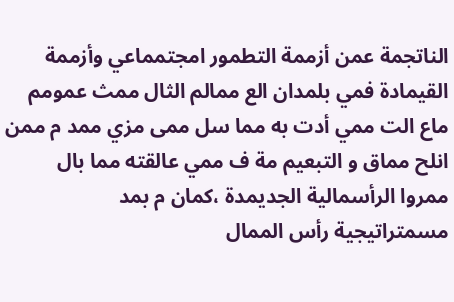الناتجمة عمن أزممة التطمور امجتمماعي وأزممة القيمادة فمي بلمدان الع ممالم الثال ممث عمومم ماع الت ممي أدت به مما سل ممى مزي ممد م ممن انلح مماق و التبعيم مة ف ممي عالقته مما بال ممروا الرأسمالية الجديمدة ،كمان م بمد مسمتراتيجية رأس الممال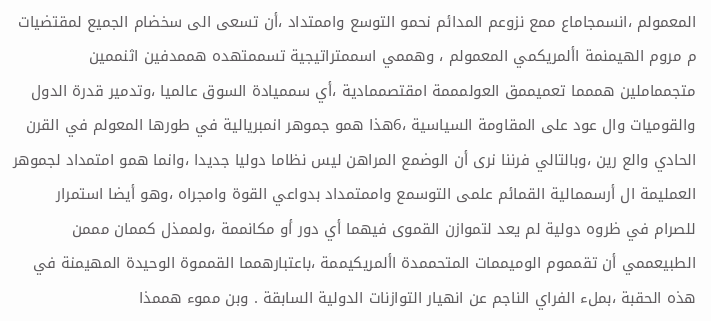المعمولم ،انسمجاماع ممع نزوعم المدائم نحمو التوسع واممتداد ،أن تسعى الى سخضام الجميع لمقتضيات م مروم الهيمنمة األمريكمي المعمولم ، وهممي اسممتراتيجية تسممتهده هممدفين اثنممين متجمماملين هممما تعميممق العولمممة امقتصممادية ،أي سمميادة السوق عالميا ،وتدمير قدرة الدول والقوميات وال عود على المقاومة السياسية ،6هذا همو جموهر انمبريالية في طورها المعولم في القرن الحادي والع رين ،وبالتالي فرننا نرى أن الوضمع المراهن ليس نظاما دوليا جديدا ،وانما همو امتمداد لجموهر العمليمة ال أرسممالية القمائم علمى التوسمع واممتمداد بدواعي القوة وامجراه ،وهو أيضا استمرار للصرام في ظروه دولية لم يعد لتموازن القموى فيهما أي دور أو مكانممة ،ولممذل كممان مممن الطبيعممي أن تقمموم الوميممات المتحممدة األمريكيممة ،باعتبارهمما القمموة الوحيدة المهيمنة في هذه الحقبة ،بملء الفراي الناجم عن انهيار التوازنات الدولية السابقة . وبن مموء هممذا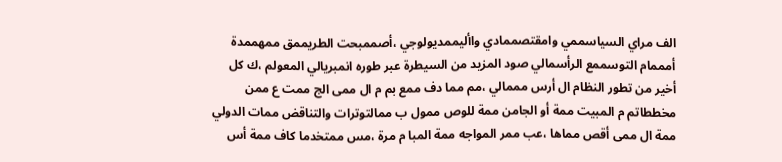الف مراي السياسممي وامقتصممادي واأليممديولوجي ،أصممبحت الطريممق ممهممدة أمممام التوسممع الرأسمالي صود المزيد من السيطرة عبر طوره انمبريالي المعولم ،ك كل أخير من تطور النظام ال أرس مممالي ،مم مما دف ممع بم م ال ممى الج ممت ع ممن مخططاتم م المبيت ممة أو الجامن ممة للوص ممول ب ممالتوترات والتناقض ممات الدولي ممة ال ممى أقص مماها ،عب ممر المواجه ممة المبا م مرة ،مس ممتخدما كاف ممة أس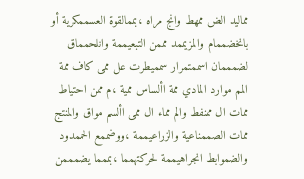مماليد الض ممهط وانج مراه ،بممالقوة العسممكرية أو بانخضممام والمزيممد مممن التبعيممة وانلحمماق لضمممان اسممتمرار سمميطرت عل ممى كاف ممة المم موارد المادي ممة األساس ممية ،م ممن احتياط ممات ال ممنفط والم مماء ال ممى األسم مواق والمنتج ممات الصممناعية والزراعيممة ،ووضممع الحممدود والضموابط انجراهيممة لحركتهمما ،بممما يضمممن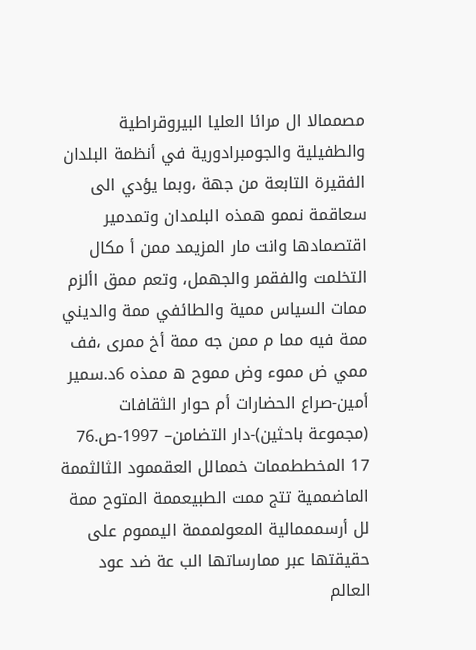مصممالا ال مرائا العليا البيروقراطية والطفيلية والجومبرادورية في أنظمة البلدان الفقيرة التابعة من جهة ،وبما يؤدي الى سعاقمة نممو همذه البلمدان وتمدمير اقتصمادها وانت مار المزيمد ممن أ مكال التخلمت والفقمر والجهمل، وتعم ممق األزم ممات السياس ممية والطائفي ممة والديني ممة فيه مما م ممن جه ممة أخ ممرى ،فف ممي ض مموء وض مموح ه ممذه 6د.سمير أمين-صراع الحضارات أم حوار الثقافات (مجموعة باحثين)-دار التضامن– 1997-ص.76 17 المخططممات خممالل العقممود الثالثممة الماضممية تتج ممت الطبيعممة المتوح ممة لل أرسمممالية المعولمممة اليمموم على حقيقتها عبر ممارساتها الب عة ضد عود العالم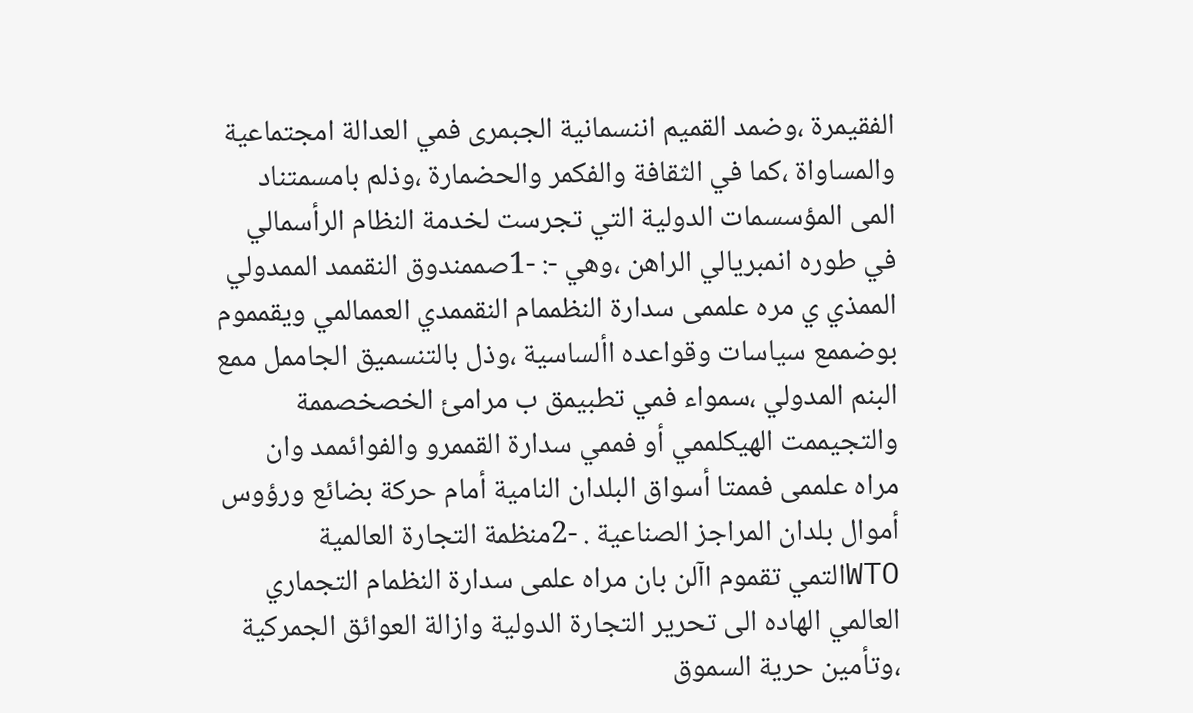الفقيمرة ،وضمد القميم اننسمانية الجبمرى فمي العدالة امجتماعية والمساواة ،كما في الثقافة والفكمر والحضمارة ،وذلم بامسمتناد المى المؤسسمات الدولية التي تجرست لخدمة النظام الرأسمالي في طوره انمبريالي الراهن ،وهي -: -1صممندوق النقممد الممدولي الممذي ي مره علممى سدارة النظممام النقممدي العممالمي ويقمموم بوضممع سياسات وقواعده األساسية ،وذل بالتنسميق الجاممل ممع البنم المدولي ،سمواء فمي تطبيمق ب مرامئ الخصخصممة والتجيممت الهيكلممي أو فممي سدارة القممرو والفوائممد وان مراه علممى فممتا أسواق البلدان النامية أمام حركة بضائع ورؤوس أموال بلدان المراجز الصناعية . -2منظمة التجارة العالمية WTOالتمي تقموم اآلن بان مراه علمى سدارة النظمام التجماري العالمي الهاده الى تحرير التجارة الدولية وازالة العوائق الجمركية ،وتأمين حرية السموق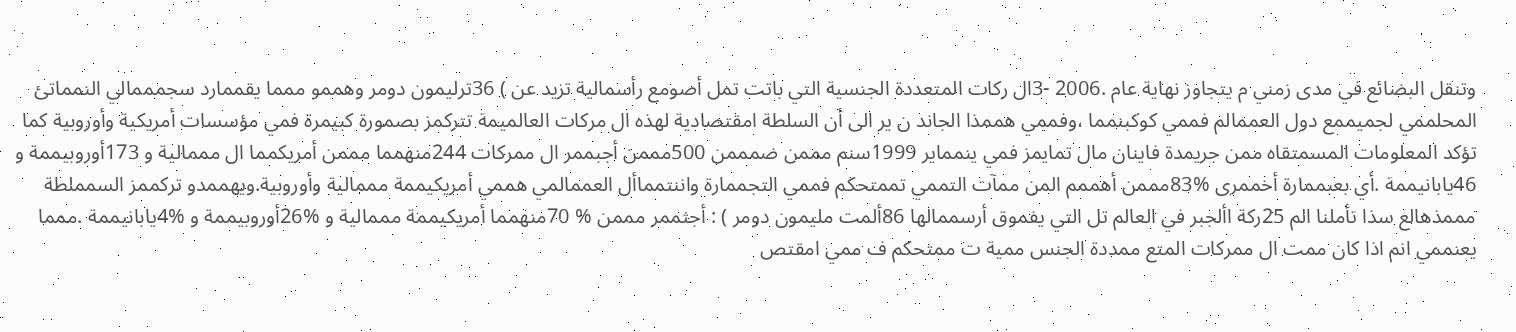وتنقل البضائع في مدى زمني م يتجاوز نهاية عام .2006 -3ال ركات المتعددة الجنسية التي باتت تمل أصومع رأسمالية تزيد عن ) 36ترليمون دومر وهممو ممما يقممارد سجمممالي النمماتئ المحلممي لجميممع دول العممالم فممي كوكبنمما ،وفممي هممذا الجاند ن ير الى أن السلطة امقتصادية لهذه ال مركات العالميمة تتركمز بصمورة كبيمرة فمي مؤسسات أمريكية وأوروبية كما تؤكد المعلومات المسمتقاه ممن جريمدة فاينان مال تمايمز فمي ينمماير 1999سنم مممن ضمممن 500مممن أجبممر ال ممركات 244منهمما مممن أمريكمما ال مممالية و 173أوروبيممة و 46يابانيممة .أي بعبممارة أخممرى %83مممن أهممم المن ممآت التممي تممتحكم فممي التجممارة واننتمماأل العممالمي هممي أمريكيممة مممالية وأوروبية.ويهممدو تركممز السمملطة مممذهالع سذا تأملنا الم 25ركة األجبر في العالم تل التي يفموق أرسممالها 86ألمت مليمون دومر ) : أجثممر مممن % 70منهمما أمريكيممة مممالية و %26أوروبيممة و %4يابانيممة .ممما يعنممي انم اذا كان ممت ال ممركات المتع ممددة الجنس ممية ت ممتحكم ف ممي امقتص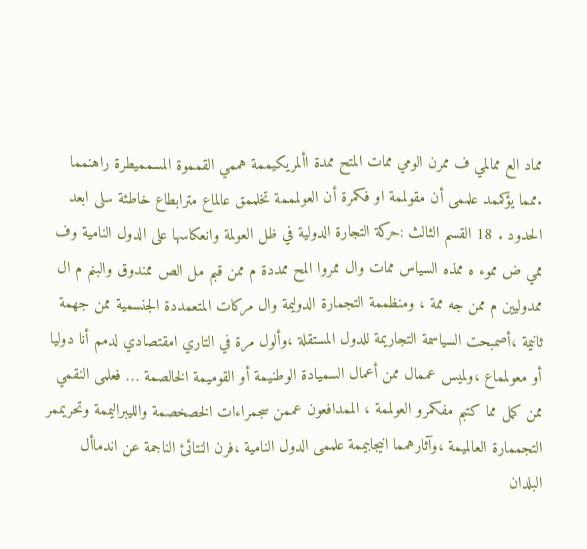مماد الع ممالمي ف ممرن الومي ممات المتح ممدة األمريكيممة هممي القمموة المسمميطرة راهنمما .ممما يؤكممد علممى أن مقولممة او فكمرة أن العولمممة تخلممق عالماع مترابطاع خاطئة سلى ابعد الحدود . 18 القسم الثالث :حركة التجارة الدولية في ظل العولمة وانعكاسها على الدول النامية وف ممي ض مموء ه ممذه السياس ممات وال ممروا المح ممددة م ممن قبم مل الص ممندوق والبنم م ال ممدوليين م ممن جه ممة ، ومنظممة التجمارة الدوليمة وال مركات المتعمددة الجنسمية ممن جهمة ثانيمة ،أصمبحت السياسمة التجاريمة للدول المستقلة ،وألول مرة في التاري امقتصادي لدمم أنا دوليا أو معولمماع ،ولميس عممال ممن أعمال السميادة الوطنيمة أو القوميمة الخالصمة … فعلمى النقمي ممن كمل مما كتبم مفكمرو العولممة ، الممدافعون عممن سجمراءات الخصخصمة والليبراليممة وتحريممر التجممارة العالميمة ،وآثارهمما انيجابيممة علممى الدول النامية ،فرن النتائئ الناجمة عن اندماأل البلدان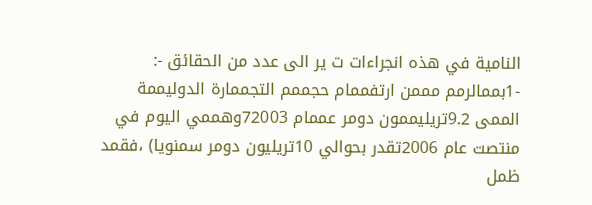النامية في هذه انجراءات ت ير الى عدد من الحقائق -: -1بممالرمم مممن ارتفممام حجممم التجممارة الدوليممة الممى 9.2تريليممون دومر عممام 72003وهممي اليوم في منتصت عام 2006تقدر بحوالي 10تريليون دومر سمنويا) ،فقمد ظمل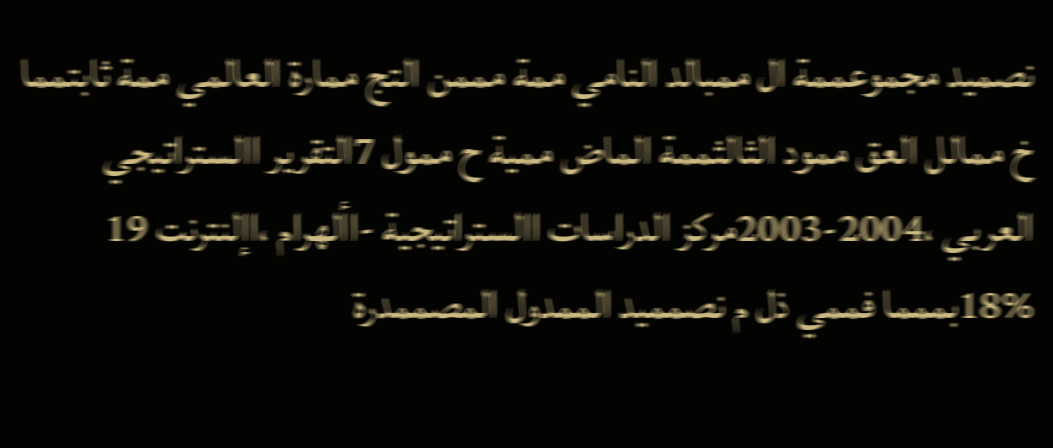نصميد مجموعممة ال ممبالد النامي ممة مممن التج ممارة العالمي ممة ثابتمما خ ممالل العق ممود الثالثممة الماض ممية ح ممول 7التقرير االستراتيجي العربي ،2004-2003مركز الدراسات االستراتيجية -األهرام ،اإلنترنت 19 %18بممما فممي ذل م نصمميد الممدول المصممدرة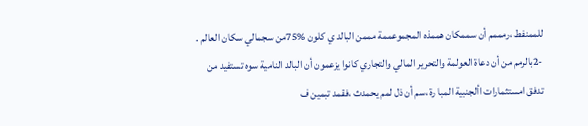للممنفط ،رمممم أن سممكان هممذه المجموعممة مممن البالد ي كلون %75من سجمالي سكان العالم . -2بالرمم من أن دعاة العولمة والتحرير المالي والتجاري كانوا يزعمون أن البالد النامية سوه تستفيد من تدفق امستثمارات األجنبية المبا رة ،سم أن ذل لمم يحمدث ،فقمد تبمين ف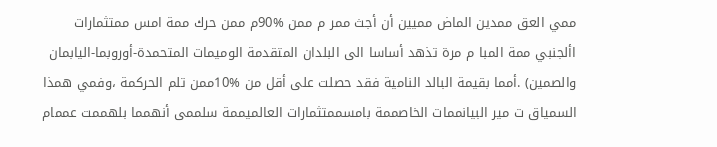ممي العق ممدين الماض مميين أن أجث ممر م ممن %90م ممن حرك ممة امس ممتثمارات األجنبي ممة المبا م مرة تذهد أساسا الى البلدان المتقدمة الوميمات المتحمدة-أوروبما-اليابمان والصمين) .أمما بقيمة البالد النامية فقد حصلت على أقل من %10ممن تلم الحركمة ،وفمي همذا السمياق ت مير البيانممات الخاصممة بامسممتثمارات العالميممة سلممى أنهمما بلهممت عممام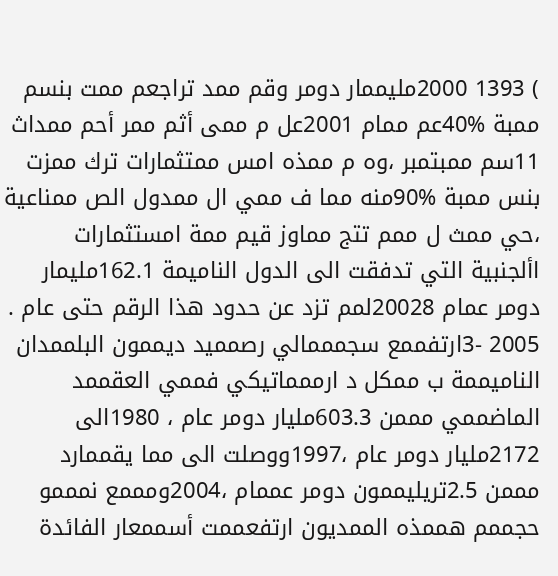) 1393 2000مليممار دومر وقم ممد تراجعم ممت بنسم ممبة %40عم ممام 2001عل م ممى أثم ممر أحم ممداث 11سم ممبتمبر ،وه م ممذه امس ممتثمارات ترك ممزت بنس ممبة %90منه مما ف ممي ال ممدول الص ممناعية ،حي ممث ل ممم تتج مماوز قيم ممة امستثمارات األجنبية التي تدفقت الى الدول الناميمة 162.1مليمار دومر عمام 20028لمم تزد عن حدود هذا الرقم حتى عام . 2005 -3ارتفممع سجمممالي رصمميد ديممون البلممدان الناميممة ب ممكل د ارممماتيكي فممي العقممد الماضممي مممن 603.3مليار دومر عام ، 1980الى 2172مليار دومر عام ،1997ووصلت الى مما يقممارد مممن 2.5تريليممون دومر عممام ،2004ومممع نمممو حجممم هممذه الممديون ارتفعممت أسممعار الفائدة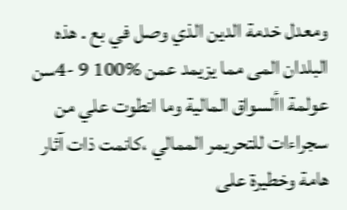ومعدل خدمة الدين الذي وصل في بع . هذه البلدان المى مما يزيمد عمن %100 9 -4سن عولمة األسواق المالية وما انطوت علي من سجراءات للتحريمر الممالي ،كانمت ذات آثار هامة وخطيرة على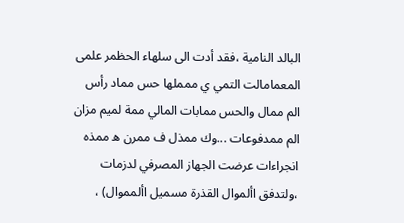البالد النامية ،فقد أدت الى سلهاء الحظمر علمى المعمامالت التمي ي ممملها حس مماد رأس الم ممال والحس ممابات المالي ممة لميم مزان الم ممدفوعات ...وك ممذل ف ممرن ه ممذه انجراءات عرضت الجهاز المصرفي لدزمات ،ولتدفق األموال القذرة مسميل األمموال) ،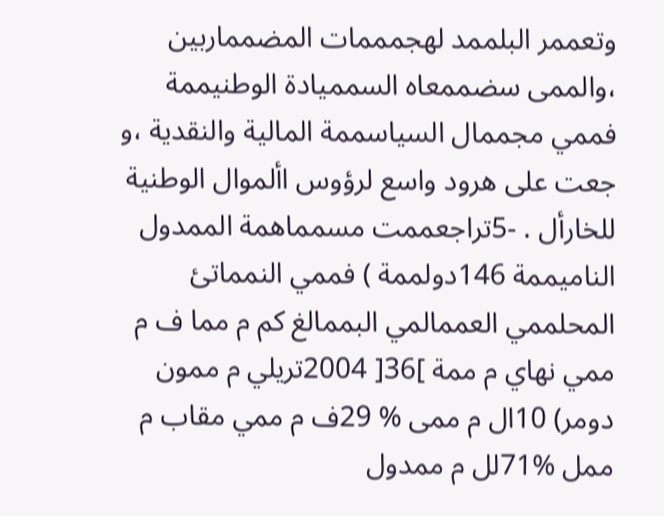وتعممر البلممد لهجمممات المضمماربين ،والممى سضممعاه السمميادة الوطنيممة فممي مجممال السياسممة المالية والنقدية ،و جعت على هرود واسع لرؤوس األموال الوطنية للخارأل . -5تراجعممت مسمماهمة الممدول الناميممة 146دولممة ) فممي النمماتئ المحلممي العممالمي البممالغ كم م مما ف م ممي نهاي م ممة ]36[ 2004تريلي م ممون دومر) 10ال م ممى % 29ف م ممي مقاب م ممل %71لل م ممدول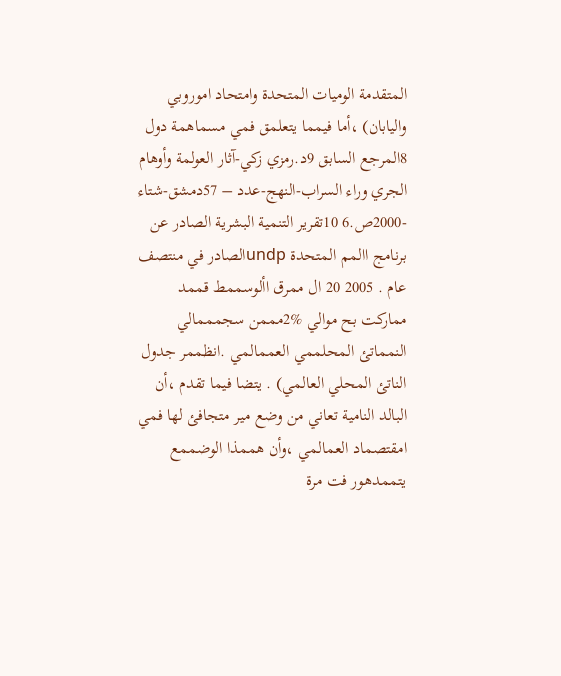المتقدمة الوميات المتحدة وامتحاد اموروبي واليابان) ،أما فيمما يتعلمق فمي مسماهمة دول 8المرجع السابق 9د.رمزي زكي-آثار العولمة وأوهام الجري وراء السراب-النهج-عدد – 57دمشق-شتاء -2000ص.6 10تقرير التنمية البشرية الصادر عن برنامج االمم المتحدة undpالصادر في منتصف عام . 2005 20 ال ممرق األوسممط قممد مماركت بح موالي %2مممن سجمممالي النمماتئ المحلممي العممالمي .انظممر جدول الناتئ المحلي العالمي) . يتضا فيما تقدم ،أن البالد النامية تعاني من وضع مير متجافئ لها فمي امقتصماد العمالمي ،وأن هممذا الوضممع يتممدهور فت مرة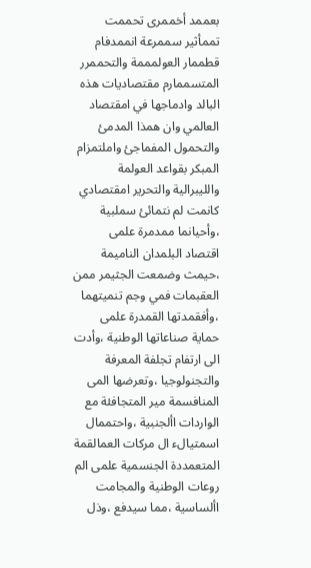بعممد أخممرى تحممت تممأثير سممرعة انممدفام قطممار العولمممة والتحممرر المتسممارم مقتصاديات هذه البالد وادماجها في امقتصاد العالمي وان همذا المدمئ والتحمول المفماجئ واملتمزام المبكر بقواعد العولمة والليبرالية والتحرير امقتصادي كانمت لم نتمائئ سملبية ،وأحيانما ممدمرة علمى اقتصاد البلمدان الناميمة ،حيمث وضمعت الجثيمر ممن العقبمات فمي وجم تنميتهما ،وأفقمدتها القمدرة علمى حماية صناعاتها الوطنية ،وأدت الى ارتفام تجلفة المعرفة والتجنولوجيا ،وتعرضها المى المنافسمة مير المتجافئة مع الواردات األجنبية ،واحتممال اسمتيالء ال مركات العمالقمة المتعمددة الجنسمية علمى الم روعات الوطنية والمجامت األساسية ،مما سيدفع ،وذل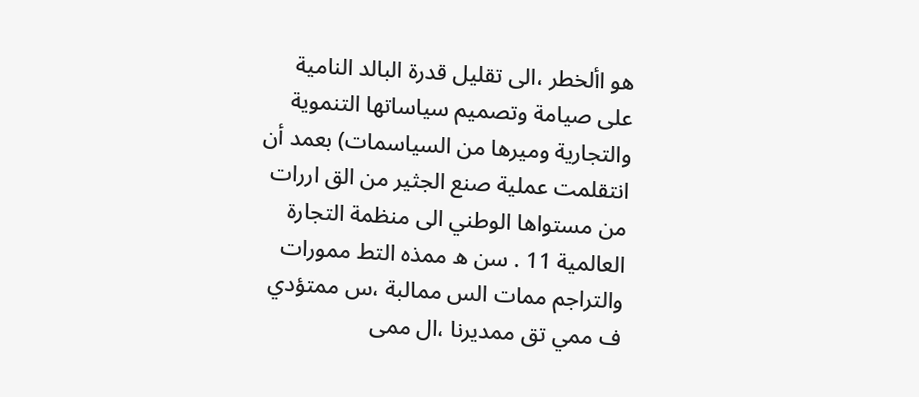هو األخطر ،الى تقليل قدرة البالد النامية على صيامة وتصميم سياساتها التنموية والتجارية وميرها من السياسمات) بعمد أن انتقلمت عملية صنع الجثير من الق اررات من مستواها الوطني الى منظمة التجارة العالمية 11 . سن ه ممذه التط ممورات والتراجم ممات الس ممالبة ،س ممتؤدي ف ممي تق ممديرنا ،ال ممى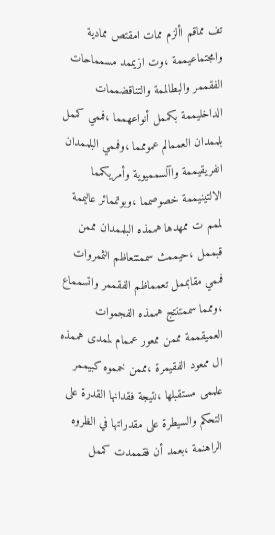تف مماقم األزم ممات امقتص ممادية وامجتماعيممة ،وت ازيممد مسمماحات الفقممر والبطالممة والتناقضممات الداخليممة بكممل أنواعهمما ،فممي كممل بلممدان العممالم عموممما ،وفممي البلممدان انفريقيممة واآلسمميوية وأمريكمما الالتينيممة خصوصمما ،وبوتممائر عاليممة لممم ت ممهدها هممذه البلممدان مممن قبممل ،حيممث سممتتعاظم الثممروات فممي مقابممل تعمماظم الفقممر واتسمماع ،وممما سممتنتج هممذه الفجموات العميقممة مممن ممعور عممام لممدى هممذه ال ممعود الفقيمرة ،مممن خمموه كبيممر علممى مستقبلها ،نتيجة فقدانها القدرة على التحكم والسيطرة على مقدراتها في الظروه الراهنمة ،بعمد أن فقممدت كممل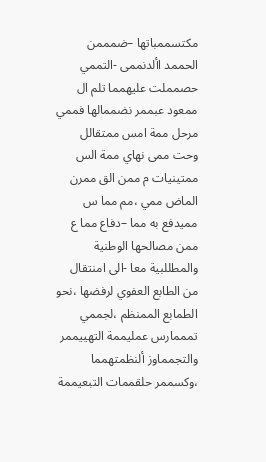مكتسممباتها –ضمممن الحممد األدنممى -التممي حصمملت عليهمما تلم ال ممعود عبممر نضممالها فممي مرحل ممة امس ممتقالل وحت ممى نهاي ممة الس ممتينيات م ممن الق ممرن الماض ممي ،مم مما س مميدفع به مما –دفاع مما ع ممن مصالحها الوطنية والمطللبية معا -الى امنتقال من الطابع العفوي لرفضها ،نحو الطمابع الممنظم ،لجممي تمممارس عمليممة التهييممر والتجمماوز ألنظمتهمما ،وكسممر حلقممات التبعيممة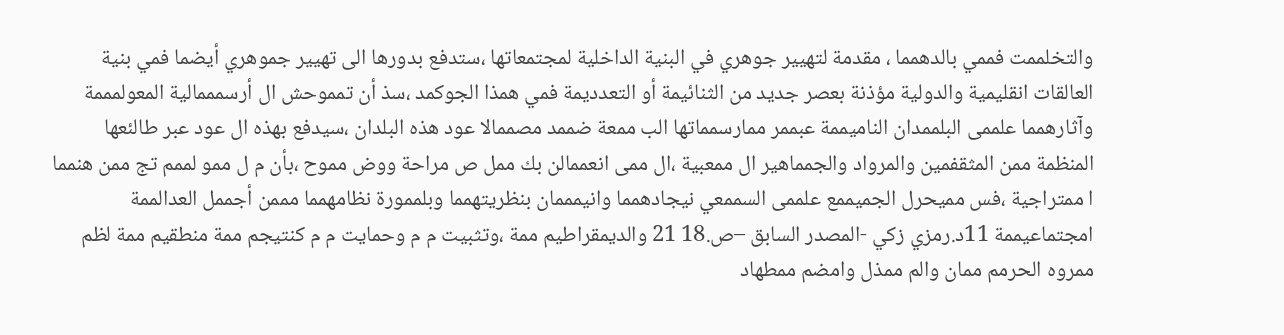والتخلممت فممي بالدهمما ، مقدمة لتهيير جوهري في البنية الداخلية لمجتمعاتها ،ستدفع بدورها الى تهيير جموهري أيضما فمي بنية العالقات انقليمية والدولية مؤذنة بعصر جديد من الثنائيمة أو التعدديمة فمي همذا الجوكمد ،سذ أن تمموحش ال أرسمممالية المعولمممة وآثارهمما علممى البلممدان الناميممة عبممر ممارسمماتها الب ممعة ضممد مصممالا عود هذه البلدان ،سيدفع بهذه ال عود عبر طالئعها المنظمة ممن المثقفمين والمرواد والجمماهير ال ممعبية ،ال ممى انعممالن بك ممل ص مراحة ووض مموح ،بأن م ل ممو لممم تج ممن هنمما ا ممتراجية ،فس مميحرل الجميممع علممى السممعي نيجادهمما وانيمممان بنظريتهمما وبلممورة نظامهمما مممن أجممل العدالممة امجتماعيممة 11د.رمزي زكي -المصدر السابق –ص.18 21 والديمقراطيم ممة ،وتثبيت م م وحمايت م م كنتيجم ممة منطقيم ممة لظم ممروه الحرمم ممان والم ممذل وامضم ممطهاد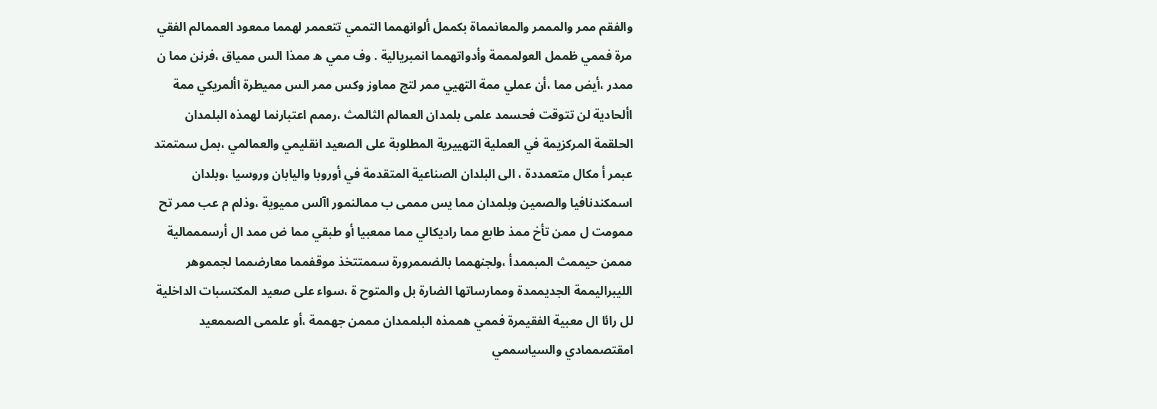والفقم ممر والمممر والمعانمماة بكممل ألوانهمما التممي تتعممر لهمما ممعود العممالم الفقي مرة فممي ظممل العولمممة وأدواتهمما انمبريالية . وف ممي ه ممذا الس ممياق ،فرنن مما ن ممدر ،أيض مما ،أن عملي ممة التهيي ممر لتج مماوز وكس ممر الس مميطرة األمريكي ممة األحادية لن تتوقت فحسمد علمى بلمدان العمالم الثالمث ،رممم اعتبارنما لهمذه البلمدان الحلقمة المركزيمة في العملية التهييرية المطلوبة على الصعيد انقليمي والعمالمي ،بمل سمتمتد عبمر أ مكال متعمددة ، الى البلدان الصناعية المتقدمة في أوروبا واليابان وروسيا ،وبلدان اسمكندنافيا والصمين وبلمدان مما يس مممى ب ممالنمور اآلس مميوية ،وذلم م عب ممر تح ممومت ل ممن تأخ ممذ طابع مما راديكالي مما ممعبيا أو طبقي مما ض ممد ال أرسمممالية مممن حيممث المبممدأ ،ولجنهمما بالضممرورة سممتتخذ موقفمما معارضمما لجمموهر الليبراليممة الجديممدة وممارساتها الضارة بل والمتوح ة ،سواء على صعيد المكتسبات الداخلية لل رائا ال معبية الفقيمرة فممي هممذه البلممدان مممن جهممة ،أو علممى الصممعيد امقتصممادي والسياسممي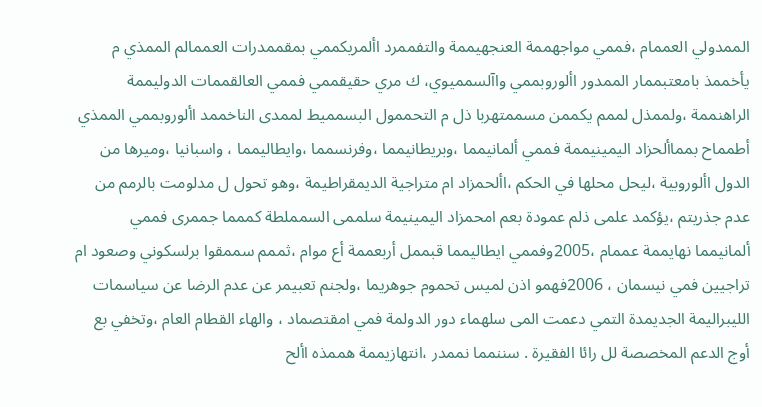الممدولي العممام ،فممي مواجهممة العنجهيممة والتفممرد األمريكممي بمقممدرات العممالم الممذي م يأخممذ بامعتبممار الممدور األوروبممي واآلسمميوي، ك مري حقيقممي فممي العالقممات الدوليممة الراهنممة ،ولممذل لممم يكممن مسممتهربا ذل م التحممول البسمميط لممدى الناخممد األوروبممي الممذي أطمماح بمماألحزاد اليمينيممة فممي ألمانيمما ،وبريطانيمما ،وفرنسمما ،وايطاليمما ، واسبانيا ،وميرها من الدول األوروبية ،ليحل محلها في الحكم ،األحمزاد ام متراجية الديمقراطيمة ،وهو تحول ل مدلومت بالرمم من عدم جذريتم ،يؤكمد علمى ذلم عمودة بعم امحمزاد اليمينيمة سلممى السمملطة كممما جممرى فممي ألمانيمما نهايممة عممام ،2005وفممي ايطاليمما قبممل أربعممة أع موام ،ثممم سممقوا برلسكوني وصعود ام تراجيين فمي نيسمان ، 2006فهمو اذن لميس تحموم جوهريما ،ولجنم تعبيمر عن عدم الرضا عن سياسمات الليبراليمة الجديمدة التمي دعمت المى سلهماء دور الدولمة فمي امقتصماد ، والهاء القطام العام ،وتخفي بع أوج الدعم المخصصة لل رائا الفقيرة . سننمما نممدر ،انتهازيممة هممذه األح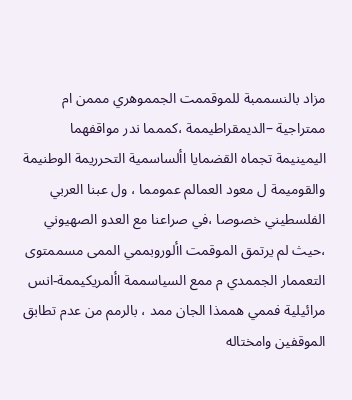مزاد بالنسممبة للموقممت الجمموهري مممن ام ممتراجية –الديمقراطيممة ،كممما ندر مواقفهما اليمينيمة تجماه القضمايا األساسمية التحرريمة الوطنيمة والقوميمة ل معود العمالم عمومما ، ول عبنا العربي الفلسطيني خصوصا ،في صراعنا مع العدو الصهيوني ،حيث لم يرتمق الموقمت األوروبممي الممى مسممتوى التعممار الجممدي م ممع السياسممة األمريكيممة-انس مرائيلية فممي هممذا الجان ممد ، بالرمم من عدم تطابق الموقفين وامختاله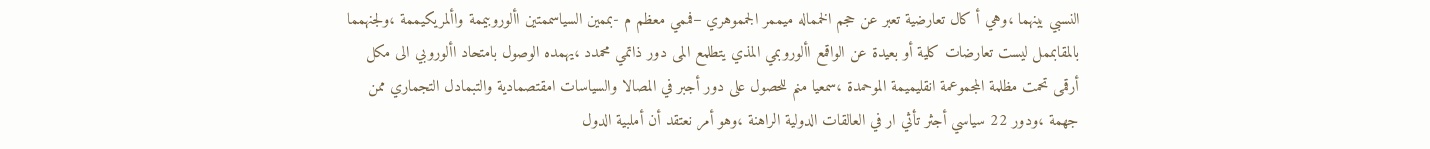النسبي بينهما ،وهي أ كال تعارضية تعبر عن حجم الخمماله ميممر الجمموهري –فممي معظم م -بممين السياسممتين األوروبيممة واألمريكيممة ،ولجنهمما بالمقابممل ليست تعارضات كلية أو بعيدة عن الواقمع األوروبمي المذي يتطلمع المى دور ذاتمي محمدد ،يهمده الوصول بامتحاد األوروبي الى مكل أرقمى تحمت مظلمة المجموعمة انقليميمة الموحمدة ،سمعيا منم للحصول على دور أجبر في المصالا والسياسات امقتصمادية والتبمادل التجماري ممن جهمة ،ودور 22 سياسي أجثر تأثي ار في العالقات الدولية الراهنة ،وهو أمر نعتقد أن أملبية الدول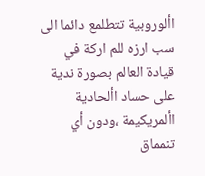األوروبية تتطلمع دائما الى سب ارزه للم اركة في قيادة العالم بصورة ندية على حساد األحادية األمريكيمة ،ودون أي تنمماق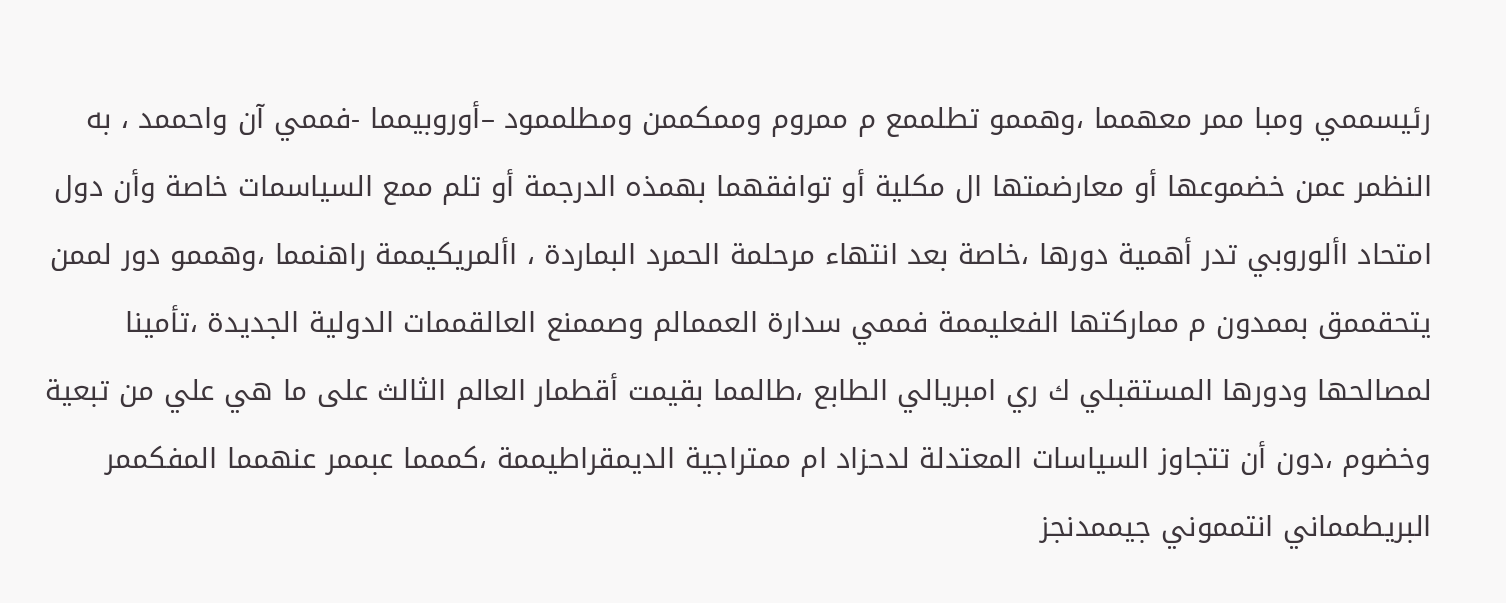رئيسممي ومبا ممر معهمما ،وهممو تطلممع م ممروم وممكممن ومطلممود –أوروبيمما -فممي آن واحممد ، به النظمر عمن خضموعها أو معارضمتها ال مكلية أو توافقهما بهمذه الدرجمة أو تلم ممع السياسمات خاصة وأن دول امتحاد األوروبي تدر أهمية دورها ،خاصة بعد انتهاء مرحلمة الحمرد البماردة ، األمريكيممة راهنمما ،وهممو دور لممن يتحقممق بممدون م مماركتها الفعليممة فممي سدارة العممالم وصممنع العالقممات الدولية الجديدة ،تأمينا لمصالحها ودورها المستقبلي ك ري امبريالي الطابع ،طالمما بقيمت أقطمار العالم الثالث على ما هي علي من تبعية وخضوم ،دون أن تتجاوز السياسات المعتدلة لدحزاد ام ممتراجية الديمقراطيممة ،كممما عبممر عنهمما المفكممر البريطمماني انتمموني جيممدنجز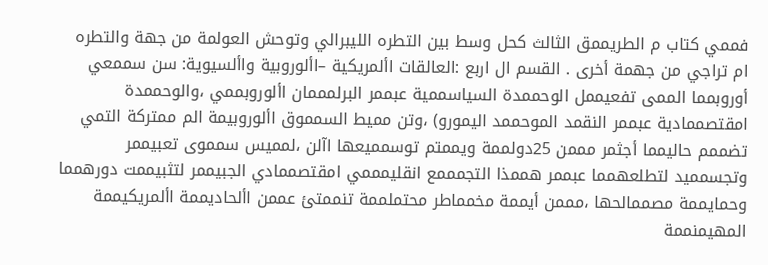فممي كتاب م الطريممق الثالث كحل وسط بين التطره الليبرالي وتوحش العولمة من جهة والتطره ام تراجي من جهمة أخرى . القسم ال اربع :العالقات األمريكية –األوروبية واألسيوية: سن سممعي أوروبمما الممى تفعيممل الوحممدة السياسممية عبممر البرلمممان األوروبممي ،والوحممدة امقتصممادية عبممر النقمد الموحممد اليمورو) ،وتن مميط السمموق األوروبيمة الم ممتركة التمي تضممم حاليمما أجثمر مممن 25دولممة ويممتم توسمميعها اآلن ،لمميس سمموى تعبيممر وتجسمميد لتطلعهمما عبممر هممذا التجمممع انقليمممي امقتصممادي الجبيممر لتثبيممت دورهمما وحمايممة مصممالحها ،مممن أيممة مخمماطر محتملممة تنممتئ عممن األحاديممة األمريكيممة المهيمنممة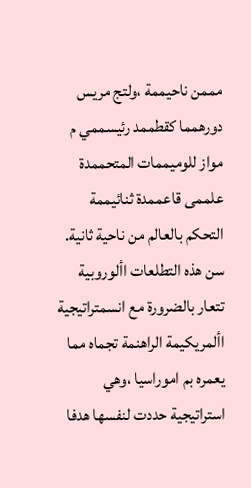مممن ناحيممة ،ولتج مريس دورهمما كقطممد رئيسممي م مواز للوميممات المتحممدة علممى قاعممدة ثنائيممة التحكم بالعالم من ناحية ثانية. سن هذه التطلعات األوروبية تتعار بالضرورة مع انسمتراتيجية األمريكيمة الراهنمة تجماه مما يعمره بم اموراسيا ،وهي استراتيجية حددت لنفسها هدفا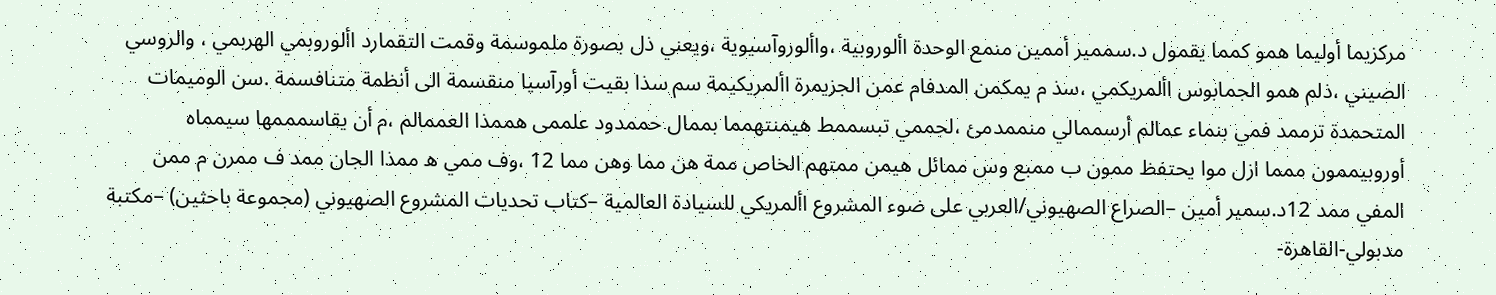مركزيما أوليما همو كمما يقمول د.سممير أممين منمع الوحدة األوروبية ،واألوروآسيوية ،ويعني ذل بصورة ملموسمة وقمت التقمارد األوروبمي الهربمي ، والروسي الصيني ،ذلم همو الجمابوس األمريكمي ،سذ م يمكمن المدفام عمن الجزيمرة األمريكيمة سم سذا بقيت أورآسيا منقسمة الى أنظمة متنافسمة .سن الوميمات المتحمدة ترممد فمي بنماء عمالم أرسممالي منممدمئ ،لجممي تبسممط هيمنتهمما بممال حممدود علممى هممذا العممالم ،م أن يقاسمممها سيمماه أوروبيممون ممما ازل موا يحتفظ ممون ب ممبع وس ممائل هيمن ممتهم الخاص ممة هن مما وهن مما 12 ،وف ممي ه ممذا الجان ممد ف ممرن م ممن المفي ممد 12د.سمير أمين –الصراع الصهيوني/العربي على ضوء المشروع األمريكي للسيادة العالمية –كتاب تحديات المشروع الصهيوني (مجموعة باحثين) –مكتبة مدبولي-القاهرة-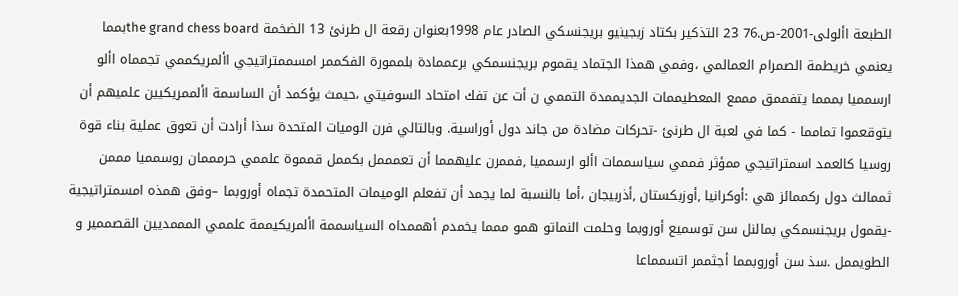الطبعة األولى-2001-ص.76 23 التذكير بكتاد زبجينيو بريجنسكي الصادر عام 1998بعنوان رقعة ال طرنئ 13 الضخمة the grand chess boardبمما يعنمي خريطمة الصمرام العمالمي ،وفمي همذا الجتماد يقموم بريجنسمكي برعممادة بلممورة الفكممر امسممتراتيجي األمريكممي تجمماه األو ارسمميا بممما يتفممق مممع المعطيممات الجديممدة التممي ن أت عن تفك امتحاد السوفيتي ،حيمث يؤكمد أن الساسمة األممريكيين علميهم أن يتوقعموا تمامما - كما في لعبة ال طرنئ -تحركات مضادة من جاند دول أوراسية. وبالتالي فرن الوميات المتحدة سذا أرادت أن تعوق عملية بناء قوة روسيا كالعمد اسمتراتيجي ممؤثر فممي سياسممات األو ارسمميا ,فممرن عليهمما أن تعمممل بكممل قمموة علممي حرمممان روسمميا مممن ثممالث دول ركممائز هي :أوكرانيا ,أوزبكستان ,أذربيجان ،أما بالنسبة لما يجمد أن تفعلم الوميمات المتحمدة تجماه أوروبما –وفق همذه امسمتراتيجية -يقمول بريجنسمكي بمالنل سن توسميع أوروبما وحلمت النماتو همو ممما يخمدم أهممداه السياسممة األمريكيممة علممي المممديين القصممير و الطويممل .سذ سن أوروبمما أجثممر اتسمماعا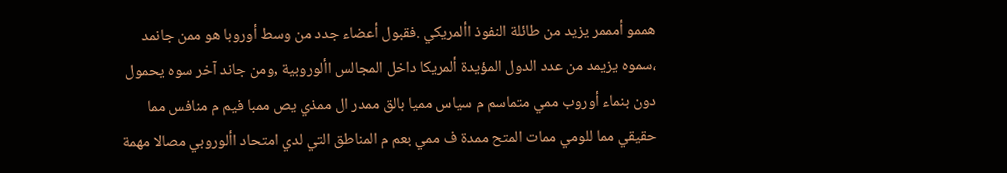هممو أمممر يزيد من طائلة النفوذ األمريكي .فقبول أعضاء جدد من وسط أوروبا هو ممن جانمد ،سموه يزيمد من عدد الدول المؤيدة ألمريكا داخل المجالس األوروبية ,ومن جاند آخر سوه يحمول دون بنماء أوروب ممي متماسم م سياس مميا بالق ممدر ال ممذي يص ممبا فيم م منافس مما حقيقي مما للومي ممات المتح ممدة ف ممي بعم م المناطق التي لدي امتحاد األوروبي مصالا مهمة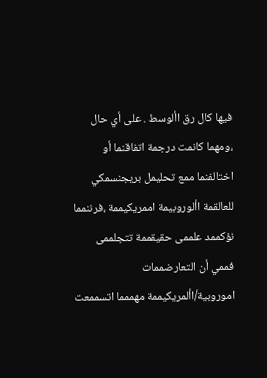فيها كال رق األوسط . على أي حال ،ومهما كانمت درجمة اتفاقنما أو اختالفنما ممع تحليمل بريجنسمكي للعالقمة األوروبيمة اممريكيممة ،فرننمما نؤكممد علممى حقيقممة تتجلممى فممي أن التعارضممات اموروبية/األمريكيممة مهممما اتسممعت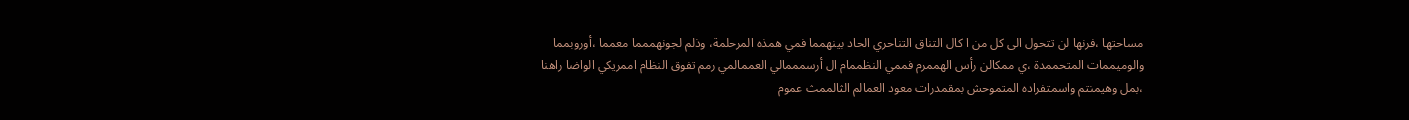مساحتها ،فرنها لن تتحول الى كل من ا كال التناق التناحري الحاد بينهمما فمي همذه المرحلمة، وذلم لجونهممما معمما ،أوروبمما والوميممات المتحممدة ،ي ممكالن رأس الهممرم فممي النظممام ال أرسمممالي العممالمي رمم تفوق النظام اممريكي الواضا راهنا ،بمل وهيمنتم واسمتفراده المتموحش بمقمدرات معود العمالم الثالممث عموم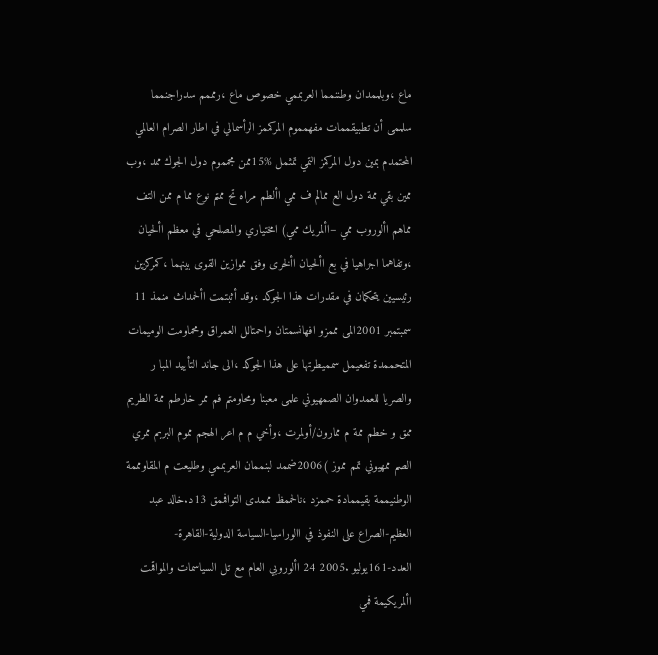ماع ،وبلممدان وطننمما العربممي خصوص ماع ،رمممم سدراجنمما سلممى أن تطبيقممات مفهمموم المركممز الرأسمالي في اطار الصرام العالمي المحتمدم بمين دول المركمز التمي تمثمل %15ممن مجمموم دول الجوك ممد ،وب ممين بقي ممة دول الع ممالم ف ممي األطم مراه تح ممتم نوع مما م ممن التف مماهم األوروب ممي –األمريك ممي) امختياري والمصلحي في معظم األحيان ،وتفاهما اجراهيا في بع األحيان األخرى وفق مموازين القوى بينهما ،كمركزين رئيسيين يتحكمان في مقدرات هذا الجوكد ،وقد أثبتمت األحمداث منمذ 11 سمبتمبر 2001المى مممزو افهانسمتان واحمتالل العمراق ومحماومت الوميمات المتحممدة تفعيمل سمميطرتها على هذا الجوكد ،الى جاند التأييد المبا ر والصريا للعمدوان الصمهيوني علمى معبنا ومحاومتم فم ممر خارطم ممة الطريم ممق و خطم ممة م ممارون/أولمرت ،وأخي م م اعر الهجم مموم البربم ممري الصم ممهيوني تمم مموز )2006ضممد لبنممان العربممي وطليعت م المقاومممة الوطنيممة بقيممادة حممزد ،نالحممظ مممدى التوافممق 13د.خالد عبد العظيم-الصراع على النفوذ في االوراسيا-السياسة الدولية-القاهرة-العدد-161يوليو .2005 24 األوروبي العام مع تل السياسمات والمواقمت األمريكيمة فمي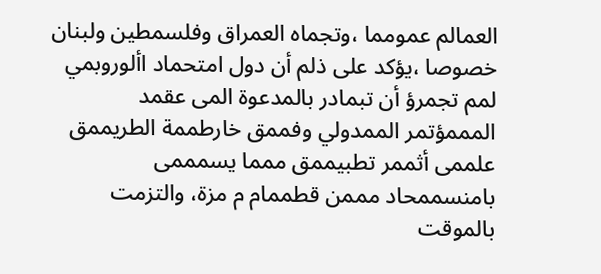العمالم عمومما ،وتجماه العمراق وفلسمطين ولبنان خصوصا ،يؤكد على ذلم أن دول امتحماد األوروبمي لمم تجمرؤ أن تبمادر بالمدعوة المى عقمد المممؤتمر الممدولي وفممق خارطممة الطريممق علممى أثممر تطبيممق ممما يسمممى بامنسممحاد مممن قطممام م مزة، والتزمت بالموقت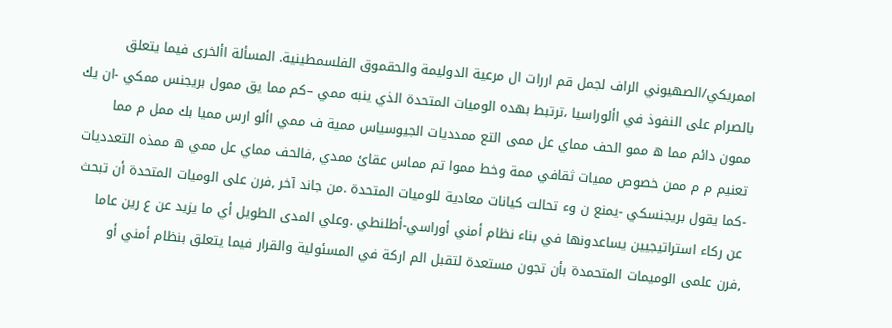اممريكي/الصهيوني الراف لجمل قم اررات ال مرعية الدوليمة والحقموق الفلسمطينية. المسألة األخرى فيما يتعلق بالصرام على النفوذ في األوراسيا ،ترتبط بهده الوميات المتحدة الذي ينبه ممي –كم مما يق ممول بريجنس ممكي -ان يك ممون دائم مما ه ممو الحف مماي عل ممى التع ممدديات الجيوسياس ممية ف ممي األو ارس مميا بك ممل م مما تعنيم م م ممن خصوص مميات ثقافي ممة وخط مموا تم مماس عقائ ممدي ,فالحف مماي عل ممي ه ممذه التعدديات -كما يقول بريجنسكي -يمنع ن وء تحالت كيانات معادية للوميات المتحدة .من جاند آخر ,فرن على الوميات المتحدة أن تبحث عن ركاء استراتيجيين يساعدونها في بناء نظام أمني أوراسي-أطلنطي .وعلي المدى الطويل أي ما يزيد عن ع رين عاما ,فرن علمى الوميمات المتحمدة بأن تجون مستعدة لتقبل الم اركة في المسئولية والقرار فيما يتعلق بنظام أمني أو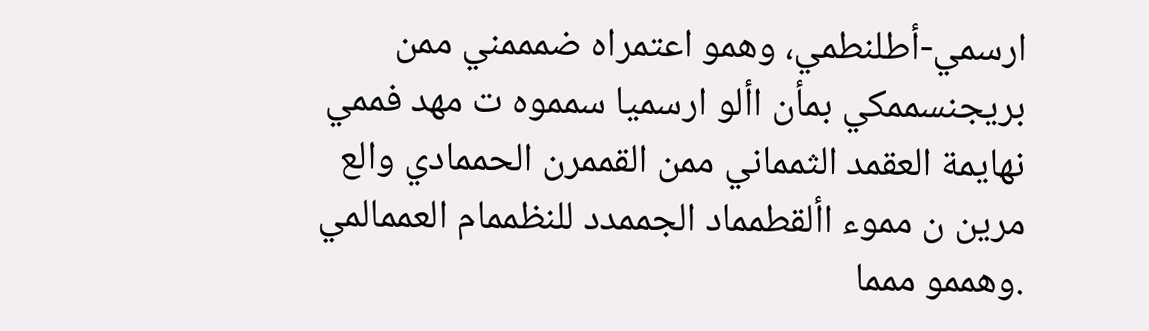ارسمي-أطلنطمي، وهمو اعتمراه ضمممني ممن بريجنسممكي بمأن األو ارسميا سمموه ت مهد فممي نهايمة العقمد الثمماني ممن القممرن الحممادي والع مرين ن مموء األقطمماد الجممدد للنظممام العممالمي .وهممو ممما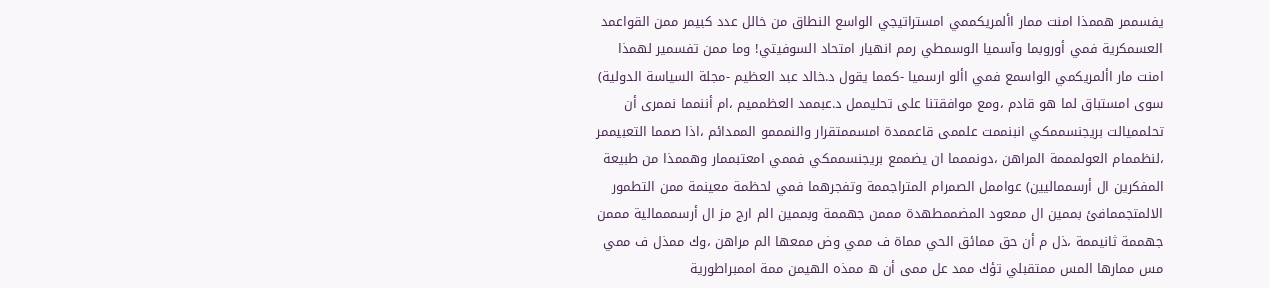يفسممر هممذا امنت ممار األمريكممي امستراتيجي الواسع النطاق من خالل عدد كبيمر ممن القواعمد العسمكرية فمي أوروبما وآسميا الوسمطي رمم انهيار امتحاد السوفيتي! وما ممن تفسمير لهمذا امنت مار األمريكمي الواسمع فمي األو ارسميا -كمما يقول د.خالد عبد العظيم -مجلة السياسة الدولية) سوى امستباق لما هو قادم ،ومع موافقتنا على تحليممل د.عبممد العظمميم ،ام أننمما نممرى أن تحلمميالت بريجنسممكي انبنممت علممى قاعممدة امسممتقرار والنمممو الممدائم ،اذا صمما التعبيممر ،لنظممام العولمممة المراهن ،دونممما ان يضممع بريجنسممكي فممي امعتبممار وهممذا من طبيعة المفكرين ال أرسمماليين) عواممل الصمرام المتراجممة وتفجرهما فمي لحظمة معينمة ممن التطمور الالمتجممافئ بممين ال ممعود المضممطهدة مممن جهممة وبممين الم ارج مز ال أرسمممالية مممن جهممة ثانيممة ،ذل م أن حق ممائق الحي مماة ف ممي وض ممعها الم مراهن ،وك ممذل ف ممي مس ممارها المس ممتقبلي تؤك ممد عل ممى أن ه ممذه الهيمن ممة اممبراطورية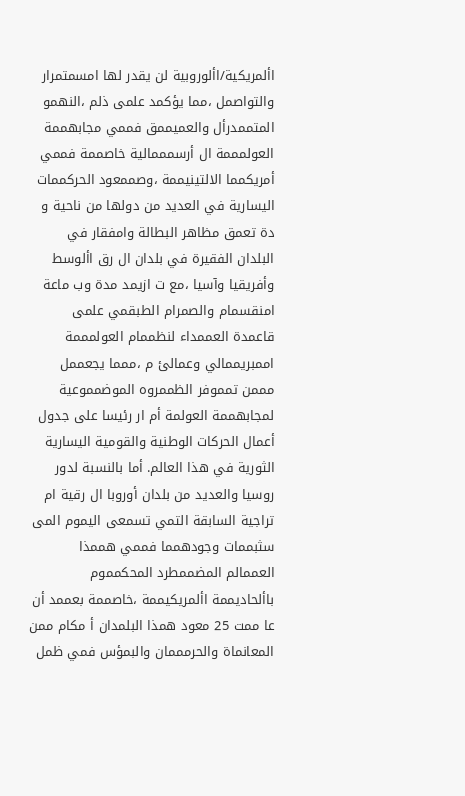األمريكية/األوروبية لن يقدر لها امسمتمرار والتواصمل ،مما يؤكمد علمى ذلم ،النهمو المتممدرأل والعميممق فممي مجابهممة العولمممة ال أرسمممالية خاصممة فممي أمريكمما الالتينيممة ،وصممعود الحركممات اليسارية في العديد من دولها من ناحية و دة تعمق مظاهر البطالة وامفقار في البلدان الفقيرة في بلدان ال رق األوسط وأفريقيا وآسيا ،مع ت ازيمد مدة وب ماعة امنقسمام والصمرام الطبقمي علمى قاعمدة العممداء لنظممام العولمممة اممبريممالي وعمالئ م ،ممما يجعممل مممن تمموفر الظممروه الموضمموعية لمجابهممة العولمة أم ار رئيسا على جدول أعمال الحركات الوطنية والقومية اليسارية الثورية في هذا العالم. أما بالنسبة لدور روسيا والعديد من بلدان أوروبا ال رقية ام تراجية السابقة التمي تسمعى اليموم المى سثبممات وجودهمما فممي هممذا العممالم المضممطرد المحكمموم باألحاديممة األمريكيممة ،خاصممة بعممد أن عا ممت 25 معود همذا البلمدان أ مكام ممن المعانماة والحرمممان والبمؤس فمي ظمل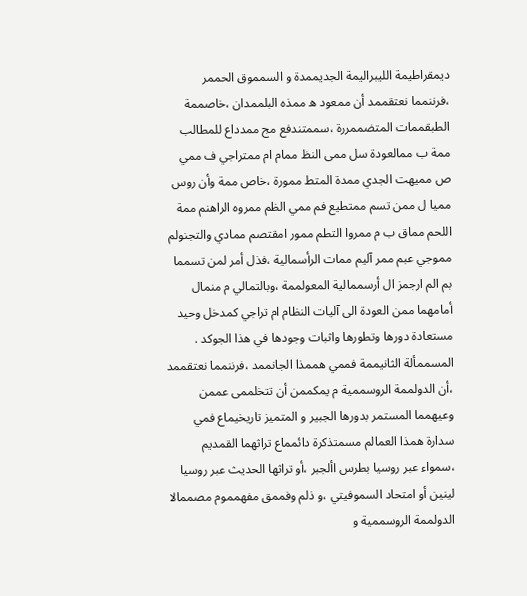ديمقراطيمة الليبراليمة الجديممدة و السمموق الحممر ،فرننمما نعتقممد أن ممعود ه ممذه البلممدان ،خاصممة الطبقممات المتضممررة ،سممتندفع مج ممدداع للمطالب ممة ب ممالعودة سل ممى النظ ممام ام ممتراجي ف ممي ص مميهت الجدي ممدة المتط ممورة ،خاص ممة وأن روس مميا ل ممن تسم ممتطيع فم ممي الظم ممروه الراهنم ممة اللحم مماق ب م ممروا التطم ممور امقتصم ممادي والتجنولم مموجي عبم ممر آليم ممات الرأسمالية ،فذل أمر لمن تسمما بم الم ارجمز ال أرسممالية المعولممة ،وبالتمالي م منمال أمامهما ممن العودة الى آليات النظام ام تراجي كمدخل وحيد مستعادة دورها وتطورها واثبات وجودها في هذا الجوكد . المسممألة الثانيممة فممي هممذا الجانممد ،فرننمما نعتقممد ،أن الدولممة الروسممية م يمكممن أن تتخلممى عممن وعيهمما المستمر بدورها الجبير و المتميز تاريخيماع فمي سدارة همذا العمالم مسمتذكرة دائمماع تراثهما القمديم ،سمواء عبر روسيا بطرس األجبر ،أو تراثها الحديث عبر روسيا لينين أو امتحاد السموفيتي ،و ذلم وفممق مفهمموم مصممالا الدولممة الروسممية و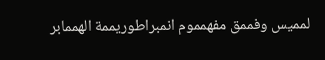لمميس وفممق مفهمموم انمبراطوريممة الهممابر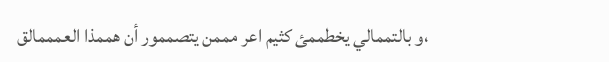،و بالتممالي يخطممئ كثيم اعر مممن يتصممور أن هممذا العمممالق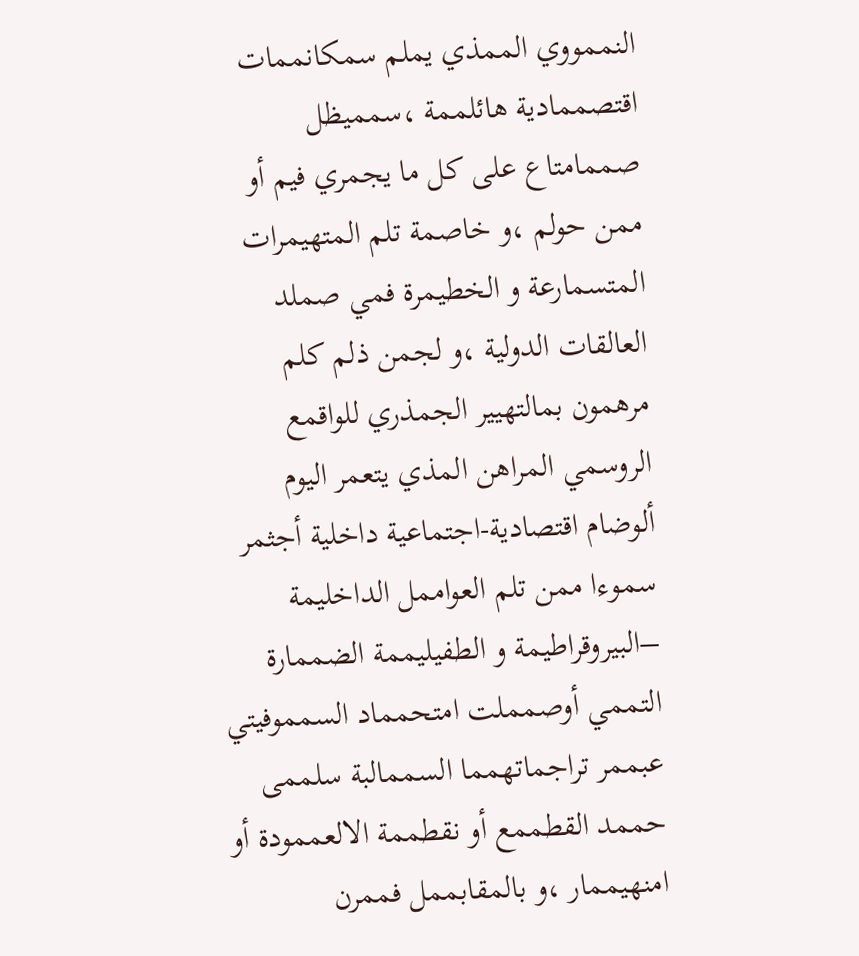النممووي الممذي يملم سمكانممات اقتصممادية هائلممة ،سمميظل صممامتاع على كل ما يجمري فيم أو ممن حولم ،و خاصمة تلم المتهيمرات المتسمارعة و الخطيمرة فمي صملد العالقات الدولية ،و لجمن ذلم كلم مرهمون بمالتهيير الجمذري للواقمع الروسمي المراهن المذي يتعمر اليوم ألوضام اقتصادية-اجتماعية داخلية أجثمر سموءا ممن تلم العواممل الداخليمة –البيروقراطيمة و الطفيليممة الضممارة التممي أوصمملت امتحمماد السمموفيتي عبممر تراجماتهمما السممالبة سلممى حممد القطممع أو نقطممة الالعممودة أو امنهيممار ،و بالمقابممل فممرن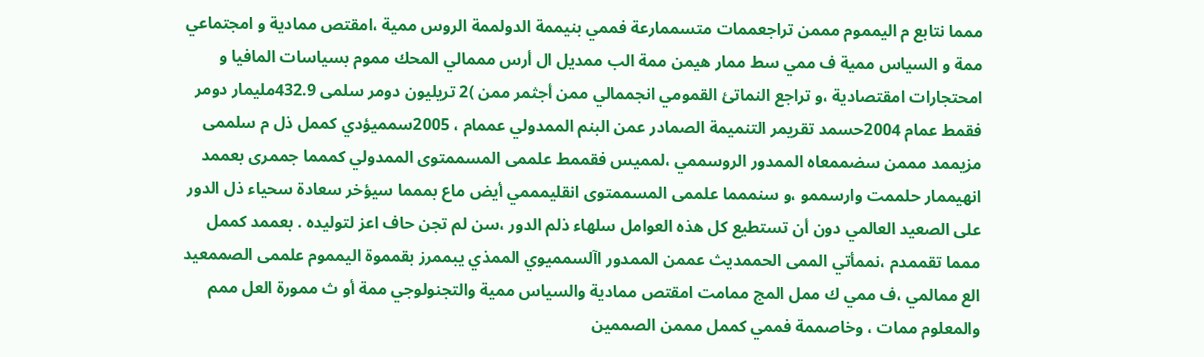ممما نتابع م اليمموم مممن تراجعممات متسممارعة فممي بنيممة الدولممة الروس ممية ،امقتص ممادية و امجتماعي ممة و السياس ممية ف ممي سط ممار هيمن ممة الب ممديل ال أرس مممالي المحك مموم بسياسات المافيا و امحتجارات امقتصادية ،و تراجع النماتئ القمومي انجممالي ممن أجثمر ممن )2 تريليون دومر سلمى 432.9مليمار دومر فقمط عمام 2004حسمد تقريمر التنميمة الصمادر عمن البنم الممدولي عممام ، 2005سمميؤدي كممل ذل م سلممى مزيممد مممن سضممعاه الممدور الروسممي ،لمميس فقممط علممى المسممتوى الممدولي كممما جممرى بعممد انهيممار حلممت وارسممو ،و سنممما علممى المسممتوى انقليمممي أيض ماع بممما سيؤخر سعادة سحياء ذل الدور على الصعيد العالمي دون أن تستطيع كل هذه العوامل سلهاء ذلم الدور ،سن لم تجن حاف اعز لتوليده . بعممد كممل ممما تقممدم ،نممأتي الممى الحممديث عممن الممدور اآلسمميوي الممذي يبممرز بقمموة اليمموم علممى الصممعيد الع ممالمي ،ف ممي ك ممل المج ممامت امقتص ممادية والسياس ممية والتجنولوجي ممة أو ث ممورة العل ممم والمعلوم ممات ، وخاصممة فممي كممل مممن الصممين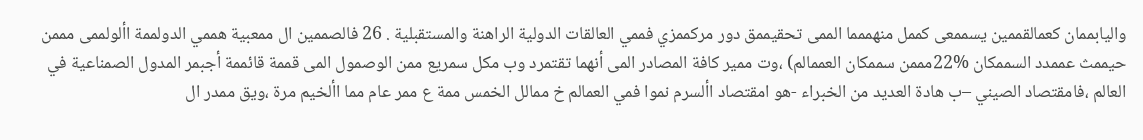واليابممان كعمالقممين يسممعى كممل منهممما الممى تحقيممق دور مركممزي فممي العالقات الدولية الراهنة والمستقبلية . 26 فالصممين ال ممعبية هممي الدولممة األولممى مممن حيممث عممدد السممكان %22مممن سممكان العممالم) ،وت ممير كافة المصادر المى أنهما تقتمرد وب مكل سمريع ممن الوصمول المى قممة قائممة أجبمر المدول الصمناعية في العالم ،فامقتصاد الصيني –ب هادة العديد من الخبراء -هو امقتصاد األسرم نموا فمي العمالم خ ممالل الخمس ممة ع ممر عام مما األخيم مرة ،ويق ممدر ال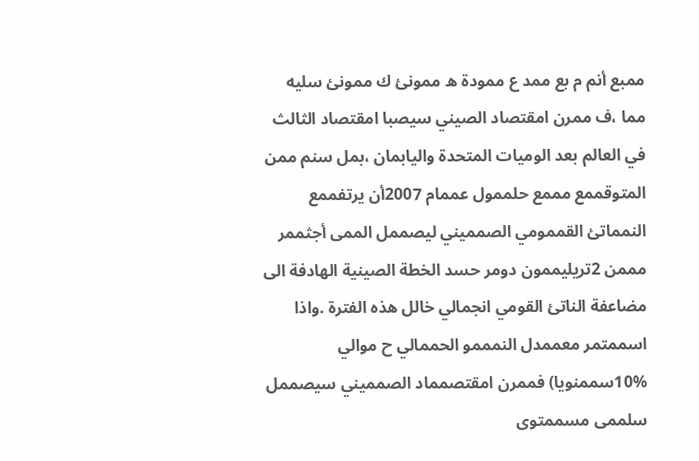ممبع أنم م بع ممد ع ممودة ه ممونئ ك ممونئ سليه مما ،ف ممرن امقتصاد الصيني سيصبا امقتصاد الثالث في العالم بعد الوميات المتحدة واليابمان ،بمل سنم ممن المتوقممع مممع حلممول عممام 2007أن يرتفممع النمماتئ القممومي الصمميني ليصممل الممى أجثممر مممن 2تريليممون دومر حسد الخطة الصينية الهادفة الى مضاعفة الناتئ القومي انجمالي خالل هذه الفترة .واذا اسممتمر معممدل النمممو الحممالي ح موالي %10سممنويا) فممرن امقتصمماد الصمميني سيصممل سلممى مسممتوى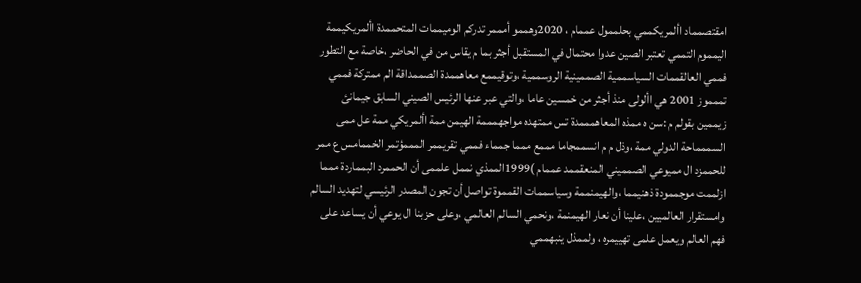امقتصمماد األمريكممي بحلممول عممام ، 2020وهممو أمممر تدركم الوميممات المتحممدة األمريكيممة اليمموم التممي تعتبر الصين عدوا محتمال في المستقبل أجثر بما م يقاس من في الحاضر ،خاصة مع التطور فممي العالقممات السياسممية الصممينية الروسممية ،وتوقيممع معاهممدة الصممداقة الم ممتركة فممي تممموز 2001 هي األولى منذ أجثر من خمسين عاما ،والتي عبر عنها الرئيس الصيني السابق جيمانئ زيممين بقولم م :سن ه ممذه المعاهمممدة تس ممتهده مواجهمممة الهيمن ممة األمريكي ممة عل ممى السممماحة الدولي ممة ،وذل م م انسممجاما مممع ممما جمماء فممي تقريممر المممؤتمر الخممامس ع ممر للحممزد ال مميوعي الصمميني المنعقممد عممام )1999الممذي نممل علممى أن الحممرد البمماردة ممما ازلممت موجممودة ذهنيمما ،والهيمنممة وسياسممات القمموة تواصل أن تجون المصدر الرئيسي لتهديد السالم وامستقرار العالميين ،علينا أن نعار الهيمنمة ،ونحمي السالم العالمي ،وعلى حزبنا ال يوعي أن يساعد على فهم العالم ويعمل علمى تهييمره ، ولممذل ينبهممي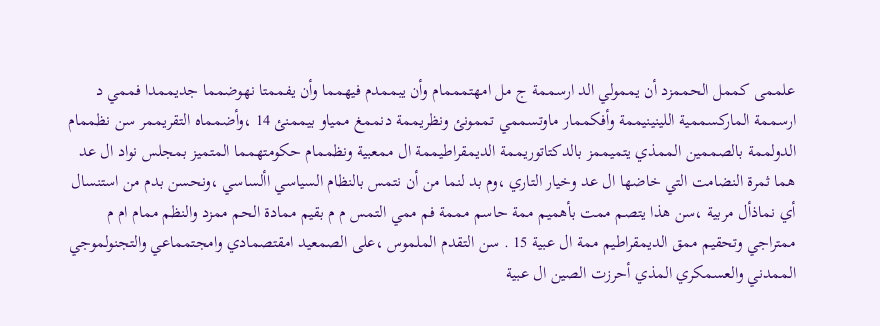علممى كممل الحممزد أن يممولي الد ارسممة ج مل امهتمممام وأن يبممدم فيهمما وأن يفممتا نهوضمما جديممدا فممي د ارسممة الماركسممية اللينينيممة وأفكممار ماوتسممي تممونئ ونظريممة دنممغ ممياو بيممنئ 14 ،وأضمماه التقريممر سن نظممام الدولممة بالصممين الممذي يتميممز بالدكتاتوريممة الديمقراطيممة ال ممعبية ونظممام حكومتهمما المتميز بمجلس نواد ال عد هما ثمرة النضامت التي خاضها ال عد وخيار التاري ،وم بد لنما من أن نتمس بالنظام السياسي األساسي ،ونحسن بدم من استنسال أي نماذأل مربية ،سن هذا يتصم ممت بأهميم ممة حاسم مممة فم ممي التمس م م بقيم ممادة الحم ممزد والنظم ممام ام م ممتراجي وتحقيم ممق الديمقراطيم ممة ال عبية 15 . سن التقدم الملموس ،على الصمعيد امقتصمادي وامجتمماعي والتجنولموجي الممدني والعسمكري المذي أحرزت الصين ال عبية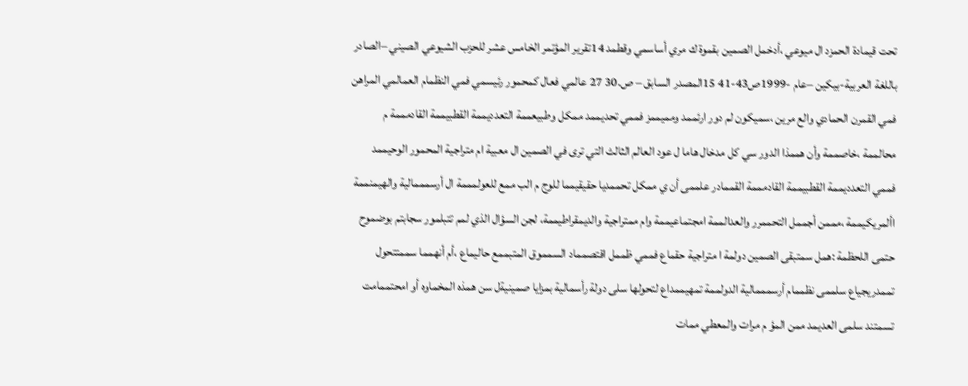تحت قيمادة الحمزد ال ميوعي ،أدخمل الصمين بقموة ك مري أساسمي وقطمد 14تقرير المؤتمر الخامس عشر للحزب الشيوعي الصيني –الصادر باللغة العربية-بيكين –عام -1999ص43-41 15المصدر السابق – ص.30 27 عالمي فعال كمحمور رئيسمي فمي النظمام العمالمي المراهن فمي القمرن الحمادي والع مرين ،سميكون لم دور ارئممد ومميممز فممي تحديممد ممكل وطبيعممة التعدديممة القطبيممة القادمممة م محالممة ،خاصممة وأن هممذا الدور سي كل مدخال هاما ل عود العالم الثالث التي ترى في الصمين ال معبية ام متراجية المحمور الوحيممد فممي التعدديممة القطبيممة القادمممة القممادر علممى أن ي ممكل تحممديا حقيقيمما للوج م الب ممع للعولمممة ال أرسمممالية والهيمنممة األمريكيممة ،مممن أجممل التحممرر والعدالممة امجتماعيممة وام ممتراجية والديمقراطيممة، لجن السؤال الذي لمم تتبلمور سجابتم بوضموح حتمى اللحظمة :همل سمتبقى الصمين دولمة ا متراجية حقماع فممي ظممل اقتصمماد السمموق المتبممع حاليماع ،أم أنهمما سممتتحول تممدريجياع سلممى نظممام أرسمممالية الدولممة تمهيممداع لتحولها سلى دولة رأسمالية بمزايا صمينيةل سن همذه المخماوه أو امحتممامت تسمتند سلمى العديمد ممن المؤ م مرات والمعطي ممات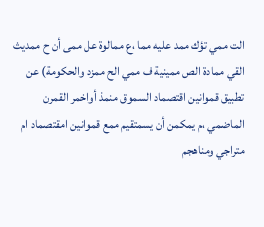الت ممي تؤك ممد عليه مما ،ع ممالوة عل ممى أن ح ممديث القي ممادة الص ممينية ف ممي الح ممزد والحكومة) عن تطبيق قموانين اقتصماد السموق منمذ أواخمر القمرن الماضمي ،م يمكمن أن يسمتقيم ممع قموانين امقتصماد ام متراجي ومناهجم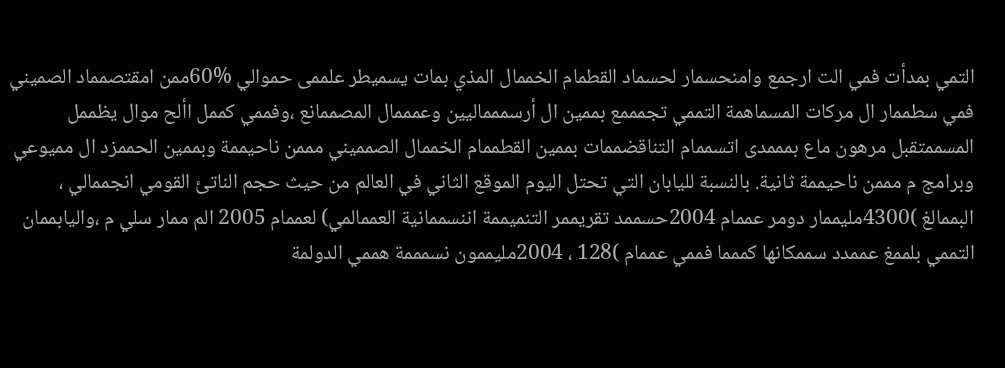التمي بمدأت فمي الت ارجمع وامنحسمار لحسماد القطمام الخممال المذي بمات يسميطر علممى حموالي %60ممن امقتصمماد الصميني فمي سطممار ال مركات المسماهمة التممي تجمممع بممين ال أرسممماليين وعمممال المصممانع ،وفممي كممل األح موال يظممل المسممتقبل مرهون ماع بمممدى اتسممام التناقضممات بممين القطممام الخممال الصمميني مممن ناحيممة وبممين الحممزد ال مميوعي وبرامج م مممن ناحيممة ثانية. بالنسبة لليابان التي تحتل اليوم الموقع الثاني في العالم من حيث حجم الناتئ القومي انجممالي ، البممالغ )4300مليممار دومر عممام 2004حسممد تقريممر التنميممة اننسممانية العممالمي) لعممام 2005 الم ممار سلي م ،واليابممان التممي بلممغ عممدد سممكانها كممما فممي عممام )128 ، 2004مليممون نسمممة هممي الدولمة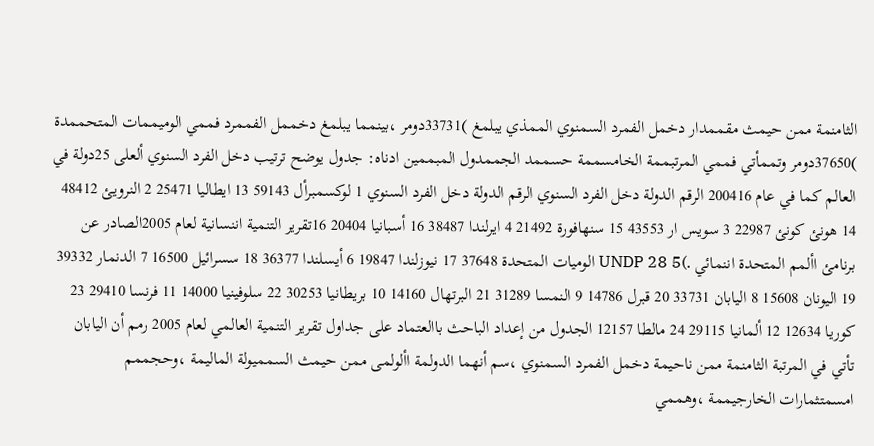الثامنمة ممن حيمث مقممدار دخمل الفمرد السمنوي الممذي يبلمغ )33731دومر ،بينمما يبلمغ دخممل الفممرد فممي الوميممات المتحممدة )37650دومر وتممأتي فممي المرتبممة الخامسممة حسممد الجممدول المبممين ادناه: جدول يوضح ترتيب دخل الفرد السنوي ألعلى 25دولة في العالم كما في عام 200416 الرقم الدولة دخل الفرد السنوي الرقم الدولة دخل الفرد السنوي 1 لوكسمبرأل 59143 13 ايطاليا 25471 2 النرويئ 48412 14 هونئ كونئ 22987 3 سويس ار 43553 15 سنهافورة 21492 4 ايرلندا 38487 16 أسبانيا 20404 16تقرير التنمية اننسانية لعام 2005الصادر عن برنامئ األمم المتحدة اننمائي .)UNDP 28 5 الوميات المتحدة 37648 17 نيوزلندا 19847 6 أيسلندا 36377 18 سسرائيل 16500 7 الدنمار 39332 19 اليونان 15608 8 اليابان 33731 20 قبرل 14786 9 النمسا 31289 21 البرتهال 14160 10 بريطانيا 30253 22 سلوفينيا 14000 11 فرنسا 29410 23 كوريا 12634 12 ألمانيا 29115 24 مالطا 12157 الجدول من إعداد الباحث باالعتماد على جداول تقرير التنمية العالمي لعام 2005 رمم أن اليابان تأتي في المرتبة الثامنمة ممن ناحيمة دخمل الفمرد السمنوي ،سم أنهما الدولمة األولمى ممن حيمث السمميولة الماليمة ،وحجممم امسمتثمارات الخارجيممة ،وهممي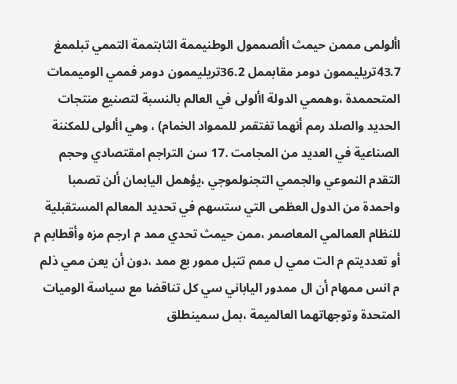األولمى مممن حيمث األصممول الوطنيممة الثابتممة التممي تبلممغ 43.7تريليممون دومر مقابممل 36.2تريليممون دومر فممي الوميممات المتحممدة ،وهممي الدولة األولى في العالم بالنسبة لتصنيع منتجات الحديد والصلد رمم أنهما تفتقمر للممواد الخمام) ، وهي األولى للمكننة الصناعية في العديد من المجامت .17 سن التراجم امقتصادي وحجم التقدم النموعي والجممي التجنولموجي ،يؤهمل اليابمان ألن تصمبا واحمدة من الدول العظمى التي ستسهم في تحديد المعالم المستقبلية للنظام العمالمي المعاصمر ،ممن حيمث تحدي ممد م ارجم مزه وأقطابم م أو تعدديتم م الت ممي ل ممم تتبل ممور بع ممد ،دون أن يعن ممي ذلم م انس ممهام أن ال ممدور الياباني سي كل تناقضا مع سياسة الوميات المتحدة وتوجهاتهما العالميمة ،بمل سمينطلق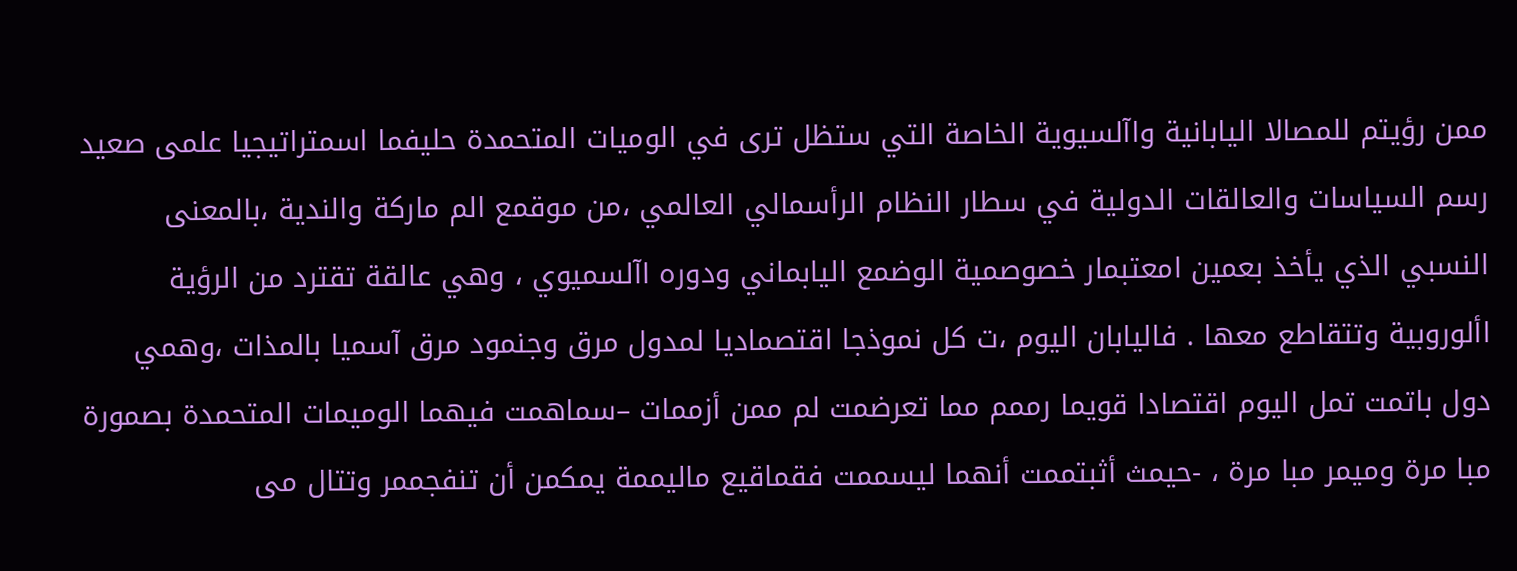ممن رؤيتم للمصالا اليابانية واآلسيوية الخاصة التي ستظل ترى في الوميات المتحمدة حليفما اسمتراتيجيا علمى صعيد رسم السياسات والعالقات الدولية في سطار النظام الرأسمالي العالمي ،من موقمع الم ماركة والندية ،بالمعنى النسبي الذي يأخذ بعمين امعتبمار خصوصمية الوضمع اليابماني ودوره اآلسميوي ، وهي عالقة تقترد من الرؤية األوروبية وتتقاطع معها . فاليابان اليوم ،ت كل نموذجا اقتصماديا لمدول مرق وجنمود مرق آسميا بالمذات ،وهمي دول باتمت تمل اليوم اقتصادا قويما رممم مما تعرضمت لم ممن أزممات –سماهمت فيهما الوميمات المتحمدة بصمورة مبا مرة وميمر مبا مرة ، -حيمث أثبتممت أنهما ليسممت فقماقيع ماليممة يمكمن أن تنفجممر وتتال مى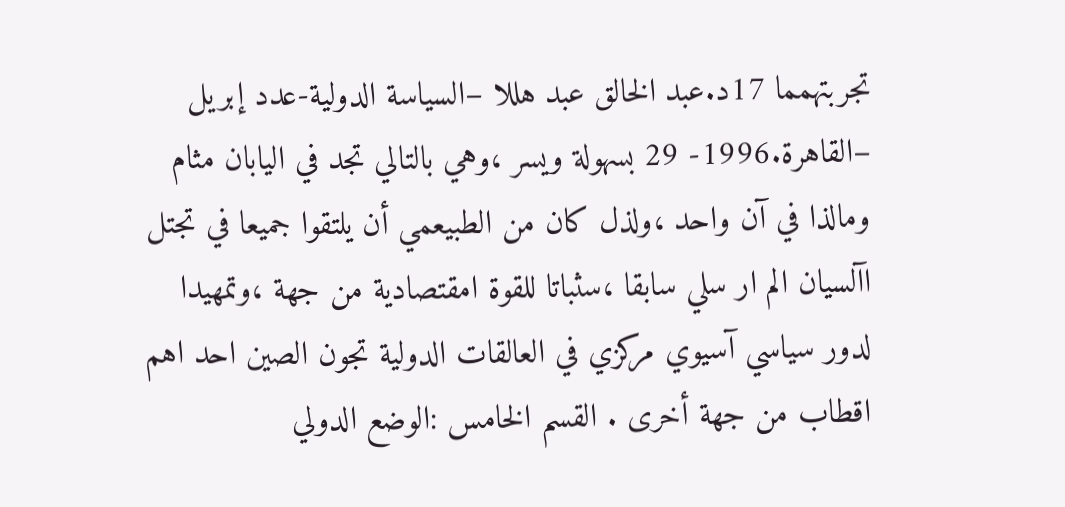تجربتهمما 17د.عبد الخالق عبد هللا –السياسة الدولية-عدد إبريل –القاهرة.1996- 29 بسهولة ويسر ،وهي بالتالي تجد في اليابان مثام ومالذا في آن واحد ،ولذل كان من الطبيعمي أن يلتقوا جميعا في تجتل اآلسيان الم ار سلي سابقا ،سثباتا للقوة امقتصادية من جهة ،وتمهيدا لدور سياسي آسيوي مركزي في العالقات الدولية تجون الصين احد اهم اقطاب من جهة أخرى . القسم الخامس :الوضع الدولي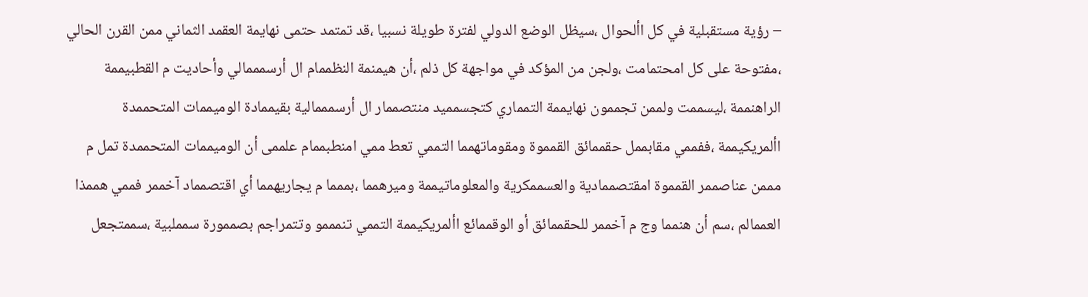– رؤية مستقبلية في كل األحوال ،سيظل الوضع الدولي لفترة طويلة نسبيا ،قد تمتمد حتمى نهايمة العقمد الثماني ممن القرن الحالي ،مفتوحة على كل امحتمامت ،ولجن من المؤكد في مواجهة كل ذلم ،أن هيمنمة النظممام ال أرسمممالي وأحاديت م القطبيممة الراهنممة ،ليسممت ولممن تجممون نهايممة التمماري كتجسمميد منتصممار ال أرسمممالية بقيممادة الوميممات المتحممدة األمريكيممة ،ففممي مقابممل حقممائق القمموة ومقوماتهمما التممي تعط ممي امنطبممام علممى أن الوميممات المتحممدة تمل م مممن عناصممر القمموة امقتصممادية والعسممكرية والمعلوماتيممة وميرهمما ،بممما م يجاريهمما أي اقتصمماد آخممر فممي هممذا العممالم ،سم أن هنمما وج م آخممر للحقممائق أو الوقممائع األمريكيممة التممي تنمممو وتتمراجم بصممورة سمملبية ،سممتجعل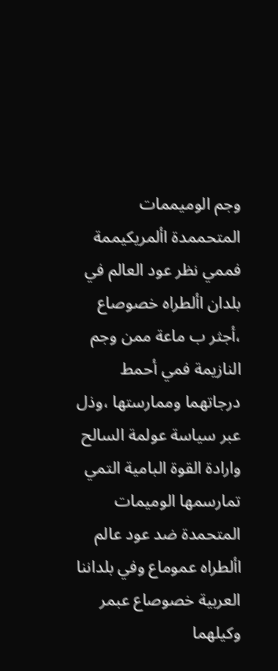وجم الوميممات المتحممدة األمريكيممة فممي نظر عود العالم في بلدان األطراه خصوصاع ،أجثر ب ماعة ممن وجم النازيمة فمي أحمط درجاتهما وممارستها ،وذل عبر سياسة عولمة السالح وارادة القوة البامية التمي تمارسمها الوميمات المتحمدة ضد عود عالم األطراه عموماع وفي بلداننا العربية خصوصاع عبمر وكيلهما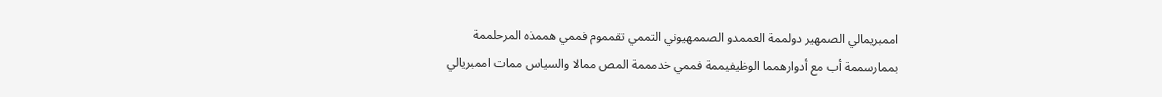اممبريمالي الصمهير دولممة العممدو الصممهيوني التممي تقمموم فممي هممذه المرحلممة بممارسممة أب مع أدوارهمما الوظيفيممة فممي خدمممة المص ممالا والسياس ممات اممبريالي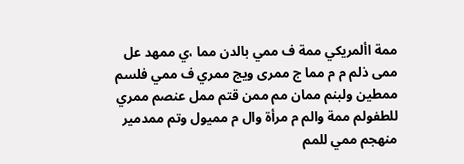ممة األمريكي ممة ف ممي بالدن مما ،ي ممهد عل ممى ذلم م م مما ج ممرى ويج ممري ف ممي فلسم ممطين ولبنم ممان مم ممن قتم ممل عنصم ممري للطفولم ممة والم م مرأة وال م مميول وتم ممدمير منهجم ممي للمم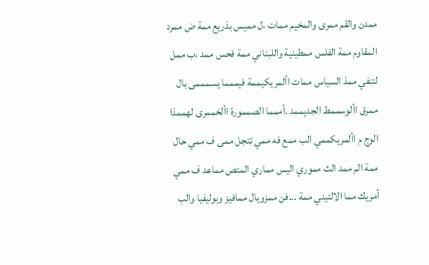ممدن والقم ممرى والمخيم ممات ،ل مميس بذريع ممة ض ممرد المقاوم ممة الفلس ممطينية واللبناني ممة فحس ممد ،ب ممل لتنفي ممذ السياس ممات األمريكيممة فيممما يسمممى بال ممرق األوسممط الجديممد .أممما الصممورة األخممرى لهممذا الوج م األمريكممي الب ممع فه ممي تتجل ممى ف ممي حال ممة الم ممد الث مموري اليس مماري المتص مماعد ف ممي أمريك مما الالتيني ممة ...فن ممزويال ممافيز وبوليفيا والب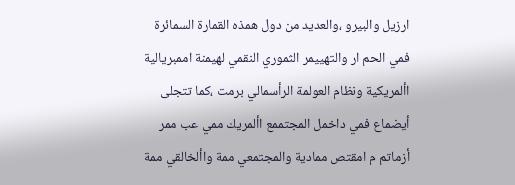ارزيل والبيرو ،والعديد من دول همذه القمارة السمائرة فمي الحم ار والتهييمر الثموري النقمي لهيمنة اممبريالية األمريكية ونظام العولمة الرأسمالي برمت ،كما تتجلى أيضماع فمي داخمل المجتممع األمريك ممي عب ممر أزماتم م امقتص ممادية والمجتمعي ممة واألخالقي ممة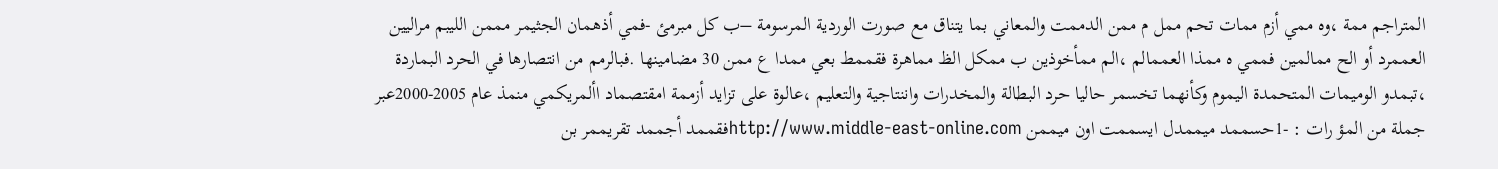المتراجم ممة ،وه ممي أزم ممات تحم ممل م ممن الدممت والمعاني بما يتناق مع صورت الوردية المرسومة –ب كل مبرمئ -فمي أذهمان الجثيمر مممن الليبم مراليين العممرد أو الح ممالمين فممي ه ممذا العممالم ،الم ممأخوذين ب ممكل الظ مماهرة فقممط بعي ممدا ع ممن 30 مضامينها .فبالرمم من انتصارها في الحرد البماردة ،تبمدو الوميمات المتحمدة اليموم وكأنهما تخسمر حاليا حرد البطالة والمخدرات واننتاجية والتعليم ،عالوة على تزايد أزممة امقتصماد األمريكمي منمذ عام 2005-2000عبر جملة من المؤ رات : -1حسممد ميممدل ايسممت اون ميممن http://www.middle-east-online.comفقممد أجممد تقريممر بن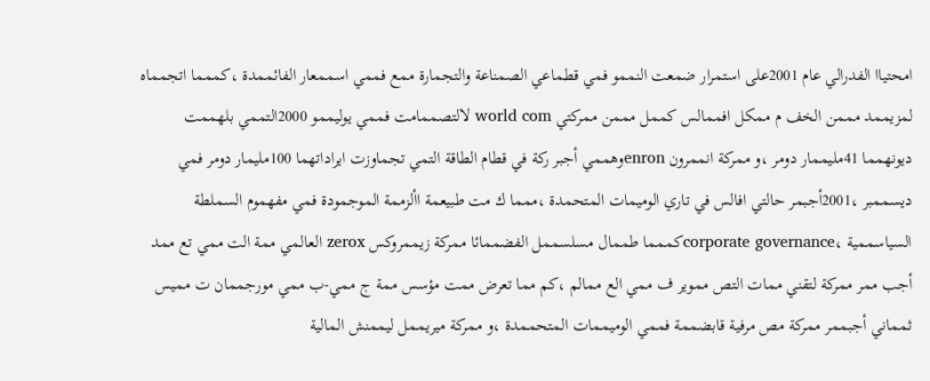امحتياا الفدرالي عام 2001على استمرار ضمعت النممو فمي قطماعي الصمناعة والتجمارة ممع فممي اسممعار الفائممدة ،كممما اتجمماه لمزيممد مممن الخف م ممكل افممالس كممل مممن ممركتي world com لالتصممامت فممي يوليممو 2000التممي بلهممت ديونهمما 41مليممار دومر ،و ممركة انممرون enronوهممي أجبر ركة في قطام الطاقة التمي تجماوزت ايراداتهما 100مليمار دومر فمي ديسممبر ،2001أجبمر حالتي افالس في تاري الوميمات المتحمدة ،ممما ك مت طبيعمة األزممة الموجمودة فمي مفهموم السملطة السياسممية ،corporate governanceكممما طممال مسلسممل الفضممائا ممركة زيممروكس zerox العالمي ممة الت ممي تع ممد أجب ممر ممركة لتقني ممات التص مموير ف ممي الع ممالم ،كم مما تعرض ممت مؤسس ممة ج ممي-ب ممي مورجممان ت مميس ثمماني أجبممر ممركة مص مرفية قابضممة فممي الوميممات المتحممدة ،و ممركة ميريممل ليممنش المالية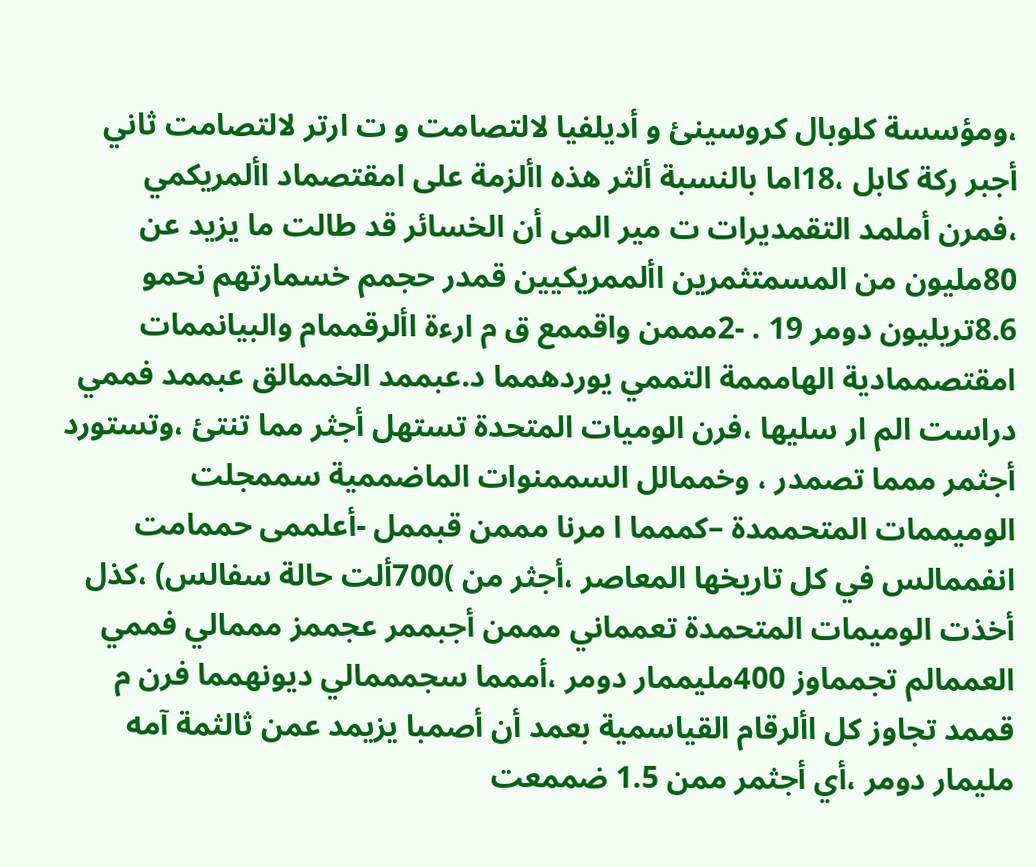،ومؤسسة كلوبال كروسينئ و أديلفيا لالتصامت و ت ارتر لالتصامت ثاني أجبر ركة كابل ،18اما بالنسبة ألثر هذه األزمة على امقتصماد األمريكمي ،فمرن أملمد التقمديرات ت مير المى أن الخسائر قد طالت ما يزيد عن 80مليون من المسمتثمرين األممريكيين قمدر حجمم خسمارتهم نحمو 8.6تريليون دومر 19 . -2مممن واقممع ق م ارءة األرقممام والبيانممات امقتصممادية الهامممة التممي يوردهمما د.عبممد الخممالق عبممد فممي دراست الم ار سليها ،فرن الوميات المتحدة تستهل أجثر مما تنتئ ،وتستورد أجثمر ممما تصمدر ، وخممالل السممنوات الماضممية سممجلت الوميممات المتحممدة –كممما ا مرنا مممن قبممل -أعلممى حممامت انفممالس في كل تاريخها المعاصر ،أجثر من )700ألت حالة سفالس) ،كذل أخذت الوميمات المتحمدة تعمماني مممن أجبممر عجممز مممالي فممي العممالم تجمماوز 400مليممار دومر ،أممما سجمممالي ديونهمما فرن م قممد تجاوز كل األرقام القياسمية بعمد أن أصمبا يزيمد عمن ثالثمة آمه مليمار دومر ،أي أجثمر ممن 1.5 ضممعت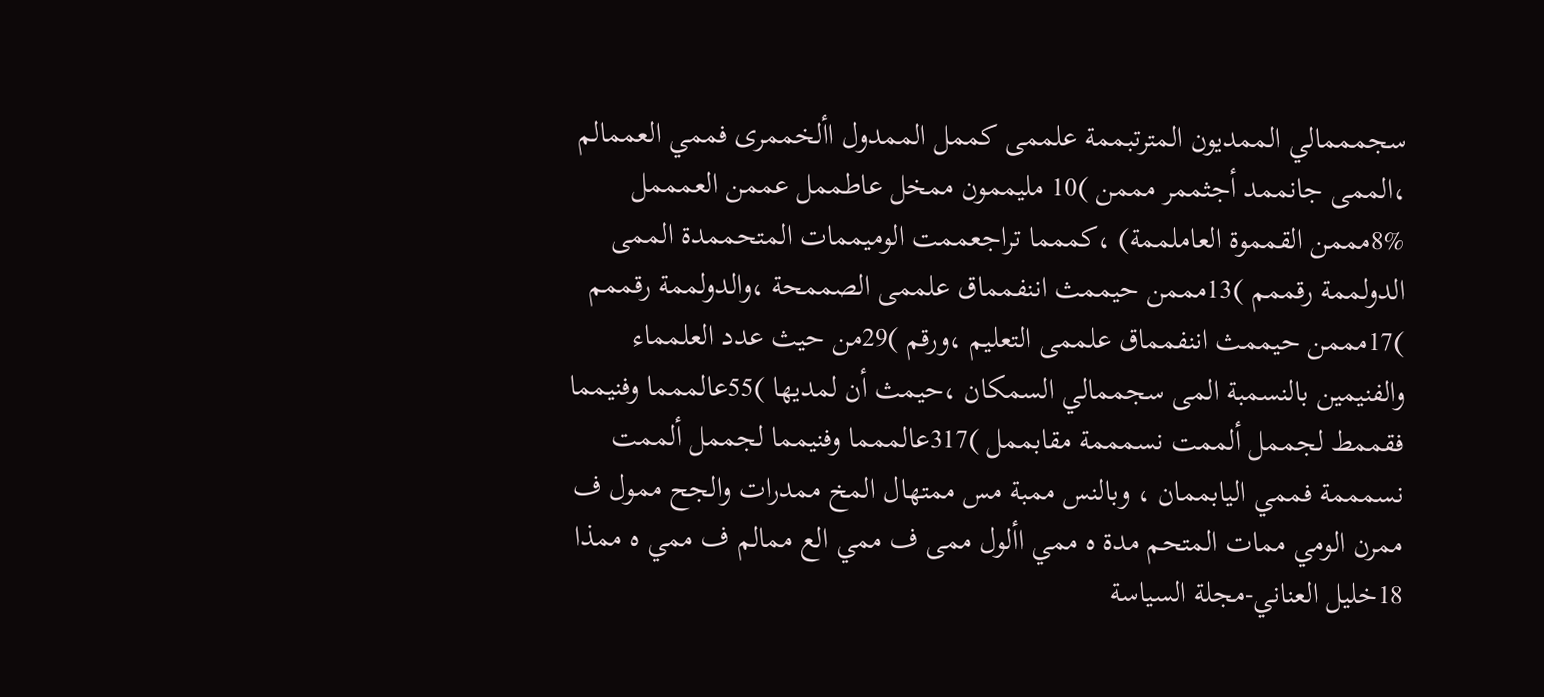سجمممالي الممديون المترتبممة علممى كممل الممدول األخممرى فممي العممالم ،الممى جانممد أجثممر مممن )10 مليممون ممخل عاطممل عممن العمممل %8مممن القمموة العاملممة) ،كممما تراجعممت الوميممات المتحممدة الممى الدولممة رقممم )13مممن حيممث اننفمماق علممى الصممحة ،والدولممة رقممم )17مممن حيممث اننفمماق علممى التعليم ،ورقم )29من حيث عدد العلمماء والفنيمين بالنسمبة المى سجممالي السمكان ،حيمث أن لمديها )55عالممما وفنيمما فقممط لجممل ألممت نسمممة مقابممل )317عالممما وفنيمما لجممل ألممت نسمممة فممي اليابممان ، وبالنس ممبة مس ممتهال المخ ممدرات والجح ممول ف ممرن الومي ممات المتحم مدة ه ممي األول ممى ف ممي الع ممالم ف ممي ه ممذا 18خليل العناني-مجلة السياسة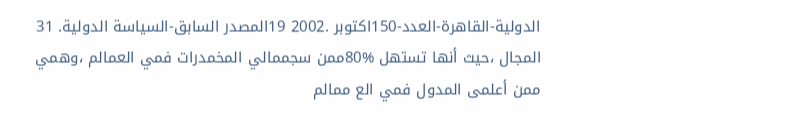الدولية-القاهرة-العدد-150اكتوبر .2002 19المصدر السابق-السياسة الدولية. 31 المجال ،حيث أنها تستهل %80ممن سجممالي المخمدرات فمي العمالم ،وهمي ممن أعلمى المدول فمي الع ممالم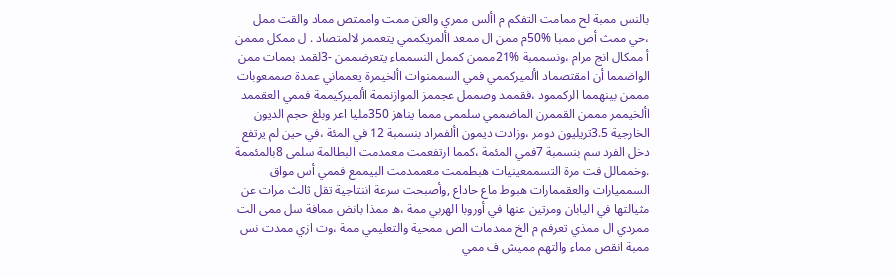بالنس ممبة لح ممامت التفكم م األس ممري والعن ممت واممتص مماد والقت ممل ،حي ممث أص ممبا %50م ممن ال ممعد األمريكممي يتعممر لالمتصاد . ل ممكل مممن أ ممكال انج مرام ،ونسممبة %21مممن كممل النسمماء يتعرضممن -3لقمد بممات ممن الواضمما أن امقتصماد األميركممي فمي السممنوات األخيمرة يعمماني عمدة صممعوبات مممن بينهمما الركممود ،فقممد وصممل عجممز الموازنممة األميركيممة فممي العقممد األخيممر مممن القممرن الماضممي سلممى ممما يناهز 350مليا اعر وبلغ حجم الديون الخارجية 3.5تريليون دومر ،وزادت ديمون األفمراد بنسمبة 12 في المئة ،في حين لم يرتفع دخل الفرد سم بنسمبة 7فمي المئمة ،كمما ارتفعمت معمدمت البطالمة سلمى 8بالمئممة .وخممالل فت مرة التسممعينيات هبطممت معممدمت البيممع فممي أس مواق السمميارات والعقممارات هبوط ماع حاداع ,وأصبحت سرعة اننتاجية تقل ثالث مرات عن مثيالتها في اليابان ومرتين عنها في أوروبا الهربي ممة ،ه ممذا بانض ممافة سل ممى الت ممردي ال ممذي تعرفم م الخ ممدمات الص ممحية والتعليمي ممة ،وت ازي ممدت نس ممبة انقص مماء والتهم مميش ف ممي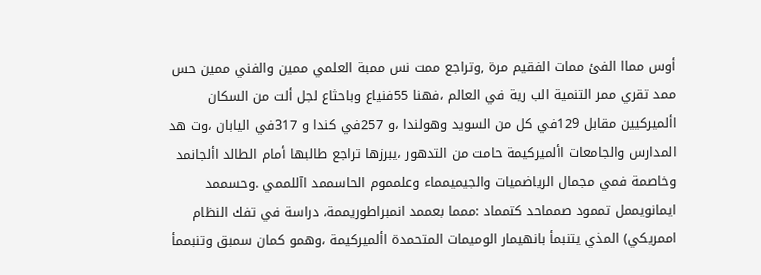أوس مماا الفئ ممات الفقيم مرة ,وتراجع ممت نس ممبة العلمي ممين والفني ممين حس ممد تقري ممر التنمية الب رية في العالم ،فهنا 55فنياع وباحثاع لجل ألت من السكان األميركيين مقابل 129في كل من السويد وهولندا ،و 257في كندا و 317في اليابان ،وت هد المدارس والجامعات األميركيمة حامت من التدهور ،يبرزها تراجع طالبها أمام الطالد األجانمد وخاصمة فمي مجمال الرياضميات والجيميمماء وعلمموم الحاسممد اآللممي .وحسممد ايمانويممل تممود صمماحد كتمماد :ممما بعممد انمبراطوريممة، دراسة في تفك النظام اممريكي) المذي يتنبمأ بانهيمار الوميمات المتحمدة األميركيمة ،وهمو كمان سمبق وتنبممأ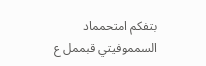بتفكم امتحمماد السمموفيتي قبممل ع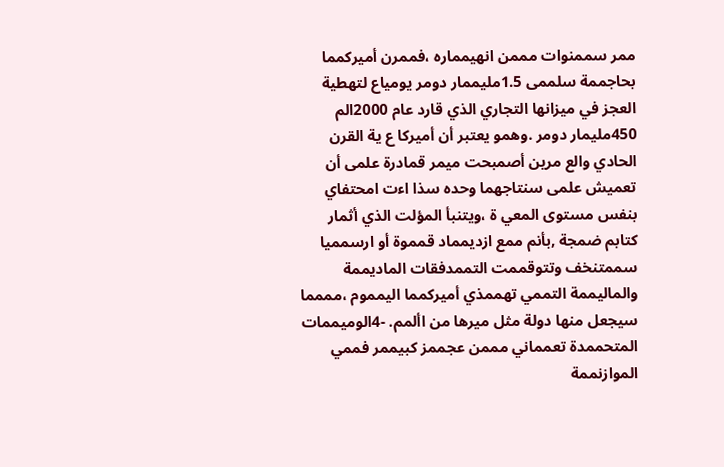ممر سممنوات مممن انهيمماره ،فممرن أميركمما بحاجممة سلممى 1.5مليممار دومر يومياع لتهطية العجز في ميزانها التجاري الذي قارد عام 2000الم 450مليمار دومر .وهمو يعتبر أن أميركا ع ية القرن الحادي والع مرين أصمبحت ميمر قمادرة علمى أن تعميش علمى سنتاجهما وحده سذا اءت امحتفاي بنفس مستوى المعي ة ،ويتنبأ المؤلت الذي أثمار كتابم ضمجة ,بأنم ممع ازديمماد قمموة أو ارسمميا سممتنخف وتتوقممت التممدفقات الماديممة والماليممة التممي تهممذي أميركمما اليمموم ،مممما سيجعل منها دولة مثل ميرها من األمم. -4الوميممات المتحممدة تعمماني مممن عجممز كبيممر فممي الموازنممة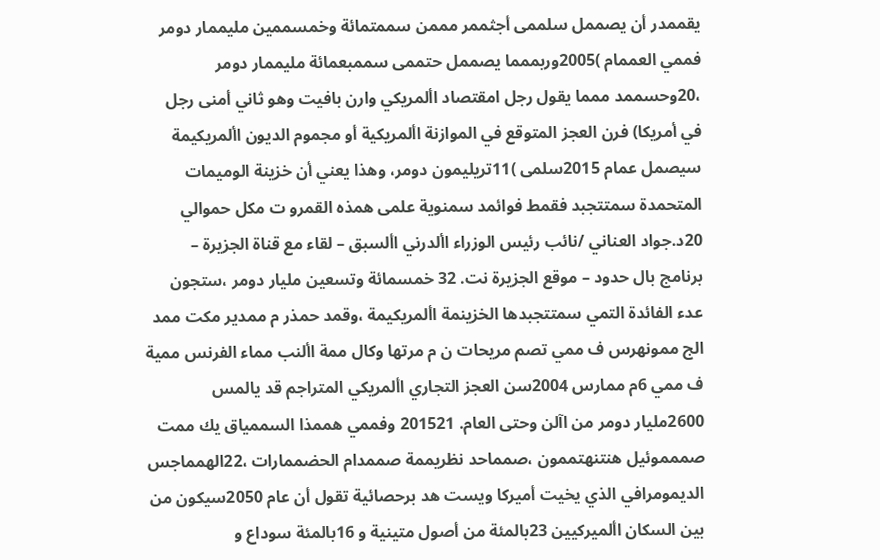يقممدر أن يصممل سلممى أجثممر مممن سممتمائة وخمسممين مليممار دومر فممي العممام )2005وربممما يصممل حتممى سممبعمائة مليممار دومر ،20وحسممد ممما يقول رجل امقتصاد األمريكي وارن بافيت وهو ثاني أمنى رجل في أمريكا) فرن العجز المتوقع في الموازنة األمريكية أو مجموم الديون األمريكيمة سيصمل عمام 2015سلمى )11تريليمون دومر، وهذا يعني أن خزينة الوميمات المتحمدة سمتتجبد فقمط فوائمد سمنوية علمى همذه القمرو ت مكل حموالي 20د.جواد العناني /نائب رئيس الوزراء األدرني األسبق – لقاء مع قناة الجزيرة – برنامج بال حدود – موقع الجزيرة نت. 32 خمسمائة وتسعين مليار دومر ،ستجون عدء الفائدة التمي سمتتجبدها الخزينمة األمريكيمة ،وقمد حمذر م ممدير مكت ممد الج ممونهرس ف ممي تصم مريحات ن م مرتها وكال ممة األنب مماء الفرنس ممية ف ممي 6م ممارس 2004سن العجز التجاري األمريكي المتراجم قد يالمس 2600مليار دومر من اآلن وحتى العام. 201521 وفممي هممذا السممياق يك ممت صممموئيل هنتنهتممون ،صمماحد نظريممة صممدام الحضممارات ،22الهمماجس الديمومرافي الذي يخيت أميركا ويست هد برحصائية تقول أن عام 2050سيكون من بين السكان األميركيين 23بالمئة من أصول متينية و 16بالمئة سوداع و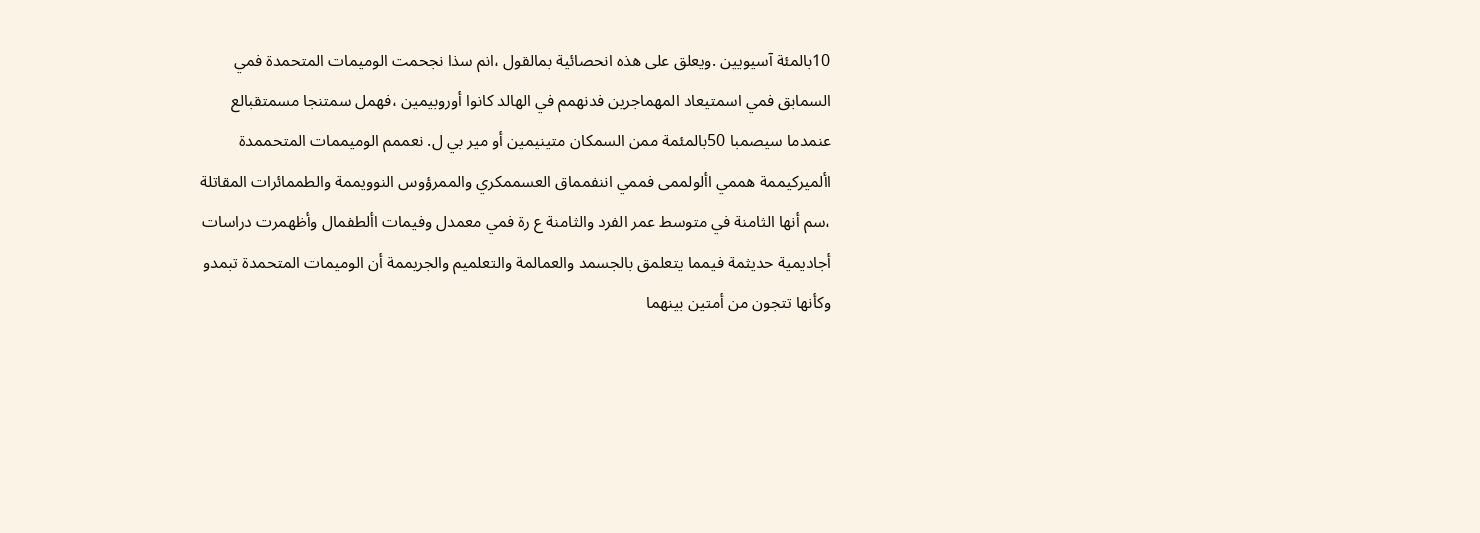10بالمئة آسيويين .ويعلق على هذه انحصائية بمالقول ،انم سذا نجحمت الوميمات المتحمدة فمي السمابق فمي اسمتيعاد المهماجرين فدنهمم في الهالد كانوا أوروبيمين ،فهمل سمتنجا مسمتقبالع عنمدما سيصمبا 50بالمئمة ممن السمكان متينيمين أو مير بي ل. نعممم الوميممات المتحممدة األميركيممة هممي األولممى فممي اننفمماق العسممكري والممرؤوس النوويممة والطممائرات المقاتلة ،سم أنها الثامنة في متوسط عمر الفرد والثامنة ع رة فمي معمدل وفيمات األطفمال وأظهمرت دراسات أجاديمية حديثمة فيمما يتعلمق بالجسمد والعمالمة والتعلميم والجريممة أن الوميمات المتحمدة تبمدو وكأنها تتجون من أمتين بينهما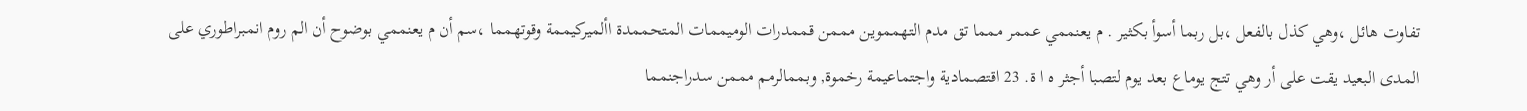تفاوت هائل ،وهي كذل بالفعل ،بل ربما أسوأ بكثير . م يعنممي عممر ممما تق مدم التهمموين مممن قممدرات الوميممات المتحممدة األميركيممة وقوتهمما ،سم أن م يعنممي بوضوح أن الم روم انمبراطوري على المدى البعيد يقت على أر وهي تتج يوماع بعد يوم لتصبا أجثر ه ا ة. 23 اقتصمادية واجتماعيمة رخموة, وبممالرمم مممن سدراجنمما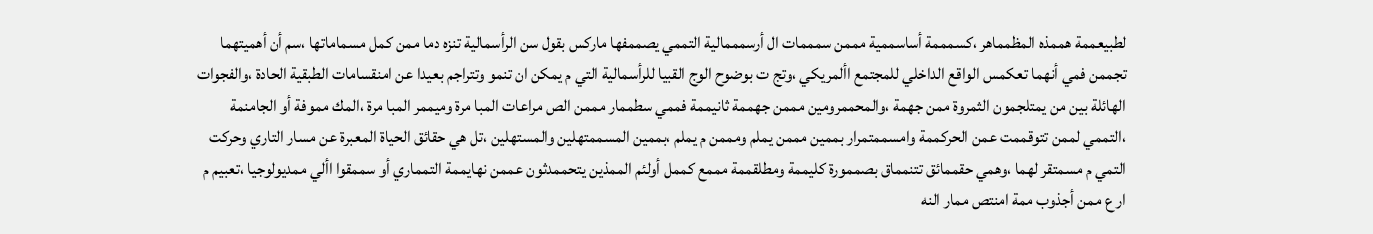لطبيعممة هممذه المظمماهر ،كسمممة أساسممية مممن سمممات ال أرسمممالية التممي يصممفها ماركس بقول سن الرأسمالية تنزه دما ممن كمل مسماماتها ،سم أن أهميتهما تجممن فمي أنهما تعكمس الواقع الداخلي للمجتمع األمريكي ،وتج ت بوضوح الوج القبيا للرأسمالية التي م يمكن ان تنمو وتتراجم بعيدا عن امنقسامات الطبقية الحادة ،والفجوات الهائلة بين من يمتلجمون الثمروة ممن جهمة ،والمحممرومين مممن جهممة ثانيممة فممي سطممار مممن الص مراعات المبا مرة وميممر المبا مرة ،المك مموفة أو الجامنمة ،التممي لممن تتوقممت عمن الحركممة وامسممتمرار بممين مممن يملم ومممن م يملم ،بممين المسممتهلين والمستهلين ،تل هي حقائق الحياة المعبرة عن مسار التاري وحركت التمي م مسمتقر لهما ،وهمي حقممائق تتنمماق بصممورة كليممة ومطلقممة مممع كممل أولئم الممذين يتحممدثون عممن نهايممة التمماري أو سممقوا األي ممديولوجيا ،تعبيم م ار ع ممن أجذوب ممة امنتص ممار النه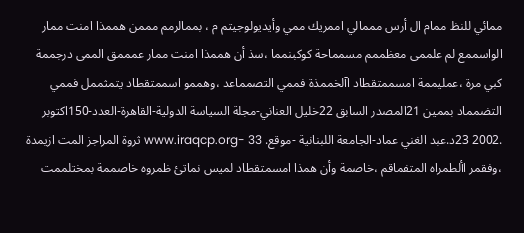ممائي للنظ ممام ال أرس مممالي اممريك ممي وأيديولوجيتم م ، بممالرمم مممن هممذا امنت ممار الواسممع لم علممى معظممم مسمماحة كوكبنمما ،سذ أن هممذا امنت ممار عمممق الممى درجممة كبي مرة ،عمليممة امسممتقطاد اآلخممذة فممي التصمماعد ،وهممو اسممتقطاد يتمثممل فممي التضمماد بممين 21المصدر السابق 22خليل العناني-مجلة السياسة الدولية-القاهرة-العدد-150اكتوبر .2002 23د.عبد الغني عماد-الجامعة اللبنانية -موقع. www.iraqcp.org- 33 ثروة المراجز المت ازيمدة ،وفقمر األطمراه المتفماقم ،خاصمة وأن همذا امسمتقطاد لميس نماتئ ظمروه خاصممة بمختلممت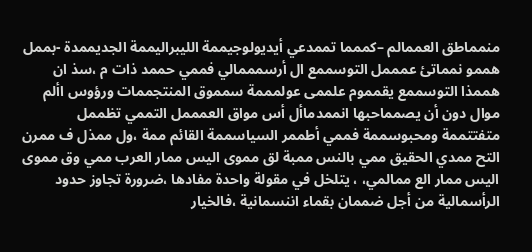منمماطق العممالم –كممما تممدعي أيديولوجيممة الليبراليممة الجديممدة -بممل هممو نمماتئ عمممل التوسممع ال أرسمممالي فممي حممد ذات م ،سذ ان هممذا التوسممع يقمموم علممى عولمممة سمموق المنتجممات ورؤوس األم موال دون أن يصمماحبها انممدماأل أس مواق العمممل التممي تظممل متفتتممة ومحبوسممة فممي أطممر السياسممة القائم ممة ،ول ممذل ف ممرن التح ممدي الحقيق ممي بالنس ممبة لق مموى اليس ممار العرب ممي وق مموى اليس ممار الع ممالمي، ، يتلخل في مقولة واحدة مفادها ،ضرورة تجاوز حدود الرأسمالية من أجل ضممان بقماء اننسمانية ،فالخيار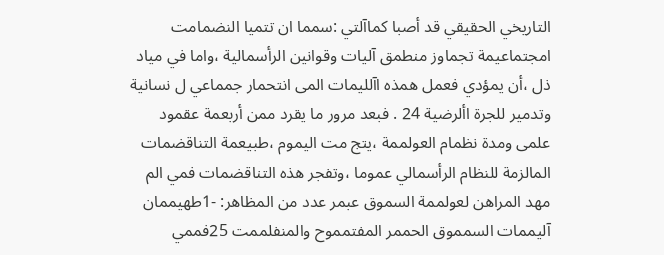التاريخي الحقيقي قد أصبا كماآلتي :سمما ان تتميا النضمامت امجتماعيمة تجماوز منطمق آليات وقوانين الرأسمالية ،واما في مياد ذل ،أن يمؤدي فعمل همذه اآلليمات المى انتحمار جمماعي ل نسانية وتدمير للجرة األرضية 24 . فبعد مرور ما يقرد ممن أربعمة عقمود علمى ومدة نظمام العولممة ،يتج مت اليموم ،طبيعمة التناقضمات المالزمة للنظام الرأسمالي عموما ،وتفجر هذه التناقضمات فمي الم مهد المراهن لعولممة السموق عبمر عدد من المظاهر: -1طهيممان آليممات السمموق الحممر المفتمموح والمنفلممت 25فممي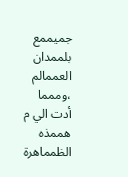جميممع بلممدان العممالم ،وممما أدت الي م هممذه الظمماهرة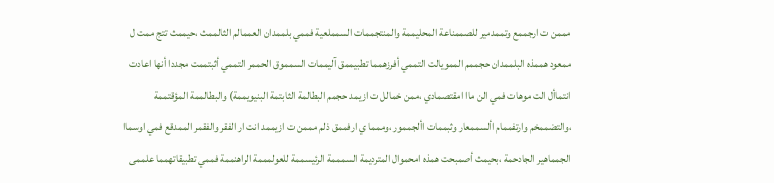مممن ت ارجممع وتممدمير للصممناعة المحليممة والمنتجممات السمملعية فممي بلممدان العممالم الثالممث ،حيممث تتج ممت ل ممعود هممذه البلممدان حجممم الممويالت التممي أفرزهمما تطبيممق آليممات السمموق الحممر التممي أثبتممت مجددا أنها اعادت انتماأل الت موهات فمي الن ماا امقتصمادي ،ممن خمالل ت ازيمد حجمم البطالمة الثابتمة البنيويممة) والبطالممة المؤقتممة ،والتضممخم وارتفممام األسممعار وثبممات األجممور ،وممما ي ارفممق ذلم مممن ت ازيممد انت ار الفقر والفقمر الممدقع فمي اوسماا الجمماهير الجادحمة ،بحيمث أصمبحت همذه امحموال المترديمة السمممة الرئيسممة للعولمممة الراهنممة فممي تطبيقاتهمما علممى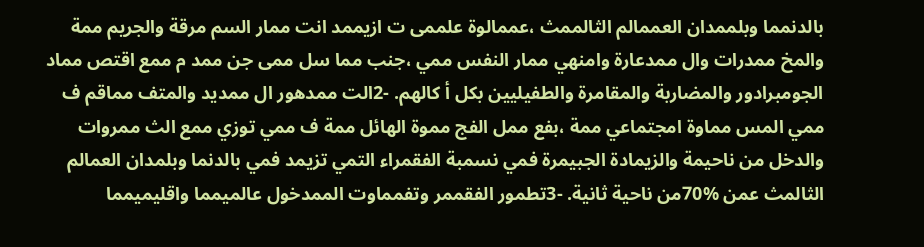بالدنمما وبلممدان العممالم الثالممث ،عممالوة علممى ت ازيممد انت ممار السم مرقة والجريم ممة والمخ ممدرات وال ممدعارة وامنهي ممار النفس ممي ،جنب مما سل ممى جن ممد م ممع اقتص مماد الجومبرادور والمضاربة والمقامرة والطفيليين بكل أ كالهم. -2الت ممدهور ال ممديد والمتف مماقم ف ممي المس مماوة امجتماعي ممة ،بفع ممل الفج مموة الهائل ممة ف ممي توزي ممع الث ممروات والدخل من ناحيمة والزيمادة الجبيمرة فمي نسمبة الفقمراء التمي تزيمد فمي بالدنما وبلمدان العمالم الثالمث عمن %70من ناحية ثانية. -3تطمور الفقممر وتفمماوت الممدخول عالميمما واقليميمما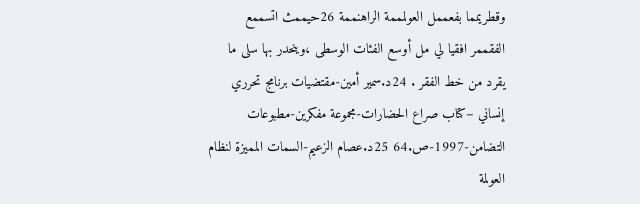وقطريمما بفعممل العولمممة الراهنممة 26حيممث اتسممع الفقممر افقيا لي مل أوسع الفئات الوسطى ،وينحدر بها سلى ما يقرد من خط الفقر . 24د.سمير أمين-مقتضيات برنامج تحرري إنساني –كتاب صراع الحضارات-مجموعة مفكرين-مطبوعات التضامن-1997-ص.64 25د.عصام الزعيم-السمات المميزة لنظام العولمة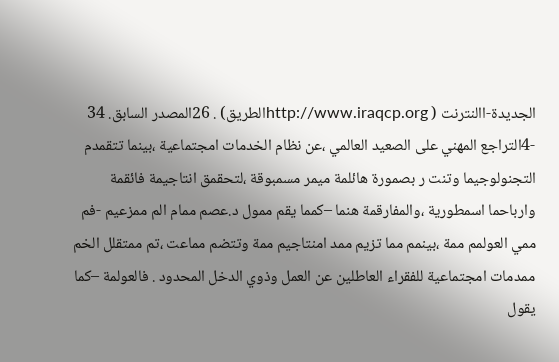الجديدة-االنترنت ( http://www.iraqcp.orgالطريق) . 26المصدر السابق. 34 -4التراجع المهني على الصعيد العالمي ،عن نظام الخدمات امجتماعية ،بينما تتقمدم التجنولوجيما وتنت ر بصمورة هائلمة ميمر مسمبوقة ،لتحقمق انتاجيمة فائقمة وارباحما اسمطورية ،والمفارقمة هنما –كمما يقم ممول د.عصم ممام الم ممزعيم -فم ممي العولمم ممة ،بينمم مما تزيم ممد امنتاجيم ممة وتتضم مماعت ،تم ممتقلل الخم ممدمات امجتماعية للفقراء العاطلين عن العمل وذوي الدخل المحدود . فالعولمة –كما يقول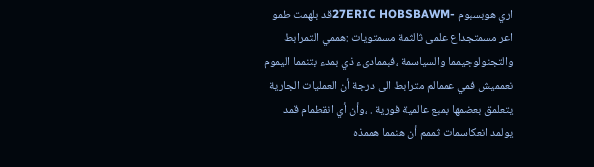اري هوبسبوم -27ERIC HOBSBAWMقد بلهمت طمو اعر مسمتجداع علمى ثالثمة مسمتويات :هممي التمرابط والتجنولوجيمما والسياسمة ،فبممادىء ذي بمدء بتنمما اليموم نعمميش فمي عممالم مترابط الى درجة أن العمليات الجارية يتعلمق بعضمها بمبع عالمية فورية . ،وأن أي انقطمام قمد يولمد انعكاسمات ثممم أن هنمما هممذه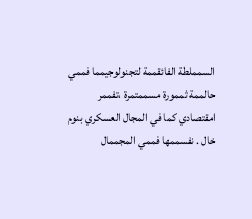السمملطة الفائقممة لتجنولوجيمما فممي حالممة ثممورة مسممتمرة ،تفممر امقتصادي كما في المجال العسكري بنوم خال . نفسممها فممي المجممال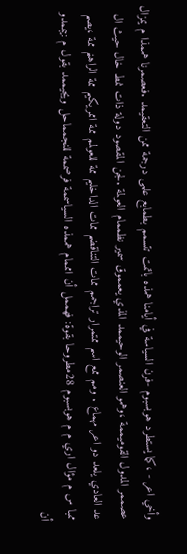وأخي اعر - ،كما يستطرد هوبسبوم -فرن السياسة في أيامنا همذه باتمت تتسمم بطمابع علمى درجمة ممن التعقيمد .فعصمرنا هممذا م يمزال عصممر المدول القوميممة ،وهمو العنصمر الوحيممد المذي يعمموق سمير نظممام العولمة .لجن المقصود دولة ذات نمط خال حيث ال عد العادي يلعد دو اعر مهماع . ومم ممع اسم ممتمرار تراجمم ممات التناقضم ممات الداخليم ممة للعولمم ممة اممريكيم ممة الراهنم ممة ،يصم ممبا س م مؤال اري م م هوبسبوم 28مطروحا بقوة: فهممل أن امممام هممذه السياسممة فرصممة للنجمماحل ويجيممد بقول م :يبممدو أن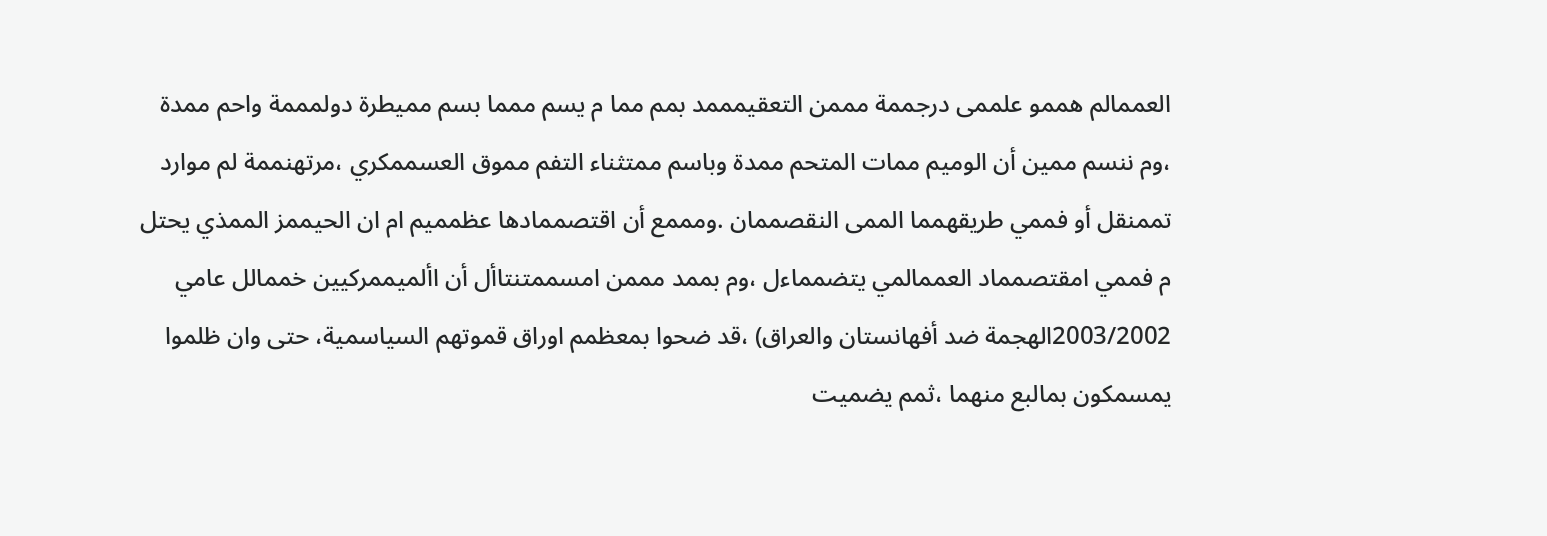العممالم هممو علممى درجممة مممن التعقيمممد بمم مما م يسم ممما بسم مميطرة دولمممة واحم ممدة ،وم ننسم ممين أن الوميم ممات المتحم ممدة وباسم ممتثناء التفم مموق العسممكري ،مرتهنممة لم موارد تممنقل أو فممي طريقهمما الممى النقصممان .ومممع أن اقتصممادها عظمميم ام ان الحيممز الممذي يحتل م فممي امقتصمماد العممالمي يتضمماءل ،وم بممد مممن امسممتنتاأل أن األميممركيين خممالل عامي 2003/2002الهجمة ضد أفهانستان والعراق) ،قد ضحوا بمعظمم اوراق قموتهم السياسمية، حتى وان ظلموا يمسمكون بمالبع منهما ،ثمم يضميت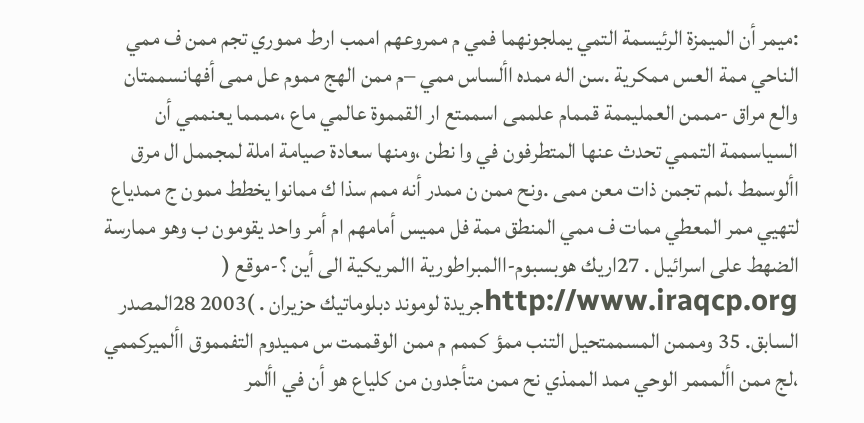:ميمر أن الميمزة الرئيسمة التمي يملجونهما فمي م ممروعهم اممب ارط مموري تجم ممن ف ممي الناحي ممة العس ممكرية .سن اله ممده األساس ممي –م ممن الهج مموم عل ممى أفهانسممتان والع مراق -مممن العمليممة قممام علممى اسممتع ار القمموة عالمي ماع ،مممما يعنممي أن السياسممة التممي تحدث عنها المتطرفون في وا نطن ،ومنها سعادة صيامة املة لمجممل ال مرق األوسمط ،لمم تجمن ذات معن ممى .ونح ممن ن ممدر أنه ممم سذا ك ممانوا يخطط ممون ج ممدياع لتهيي ممر المعطي ممات ف ممي المنطق ممة فل مميس أمامهم ام أمر واحد يقومون ب وهو ممارسة الضهط على اسرائيل . 27اريك هوبسبوم-االمبراطورية االمريكية الى أين ؟-موقع ( http://www.iraqcp.orgجريدة لوموند دبلوماتيك حزيران . )2003 28المصدر السابق. 35 ومممن المسممتحيل التنب ممؤ كممم م ممن الوقممت س مميدوم التفمموق األميركممي ،لج ممن األمممر الوحي ممد الممذي نح ممن متأجدون من كلياع هو أن في األمر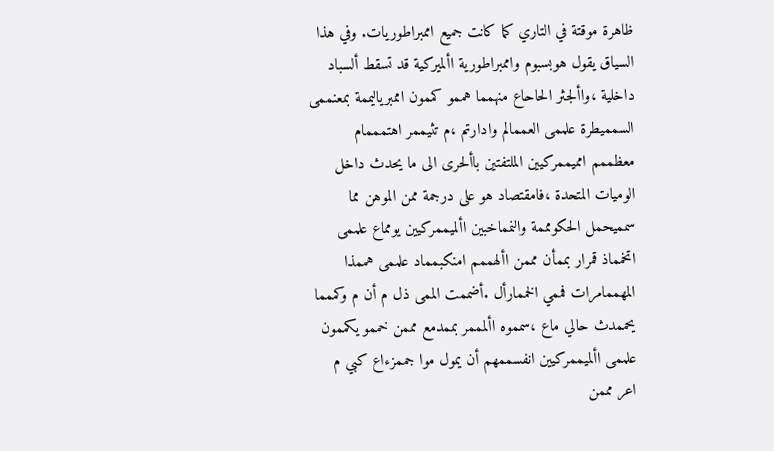ظاهرة موقتة في التاري كما كانت جميع اممبراطوريات. وفي هذا السياق يقول هوبسبوم واممبراطورية األميركية قد تسقط ألسباد داخلية ،واألجثر الحاحاع منهمما هممو كممون اممبرياليممة بمعنممى السمميطرة علممى العممالم وادارتم ،م تثيممر اهتمممام معظممم امميممركيين الملتفتين باألحرى الى ما يحدث داخل الوميات المتحدة ،فامقتصاد هو على درجمة ممن الموهن مما سمميحمل الحكومممة والنمماخبين األميممركيين يومماع علممى اتخمماذ قمرار بممأن مممن األهممم امنكبمماد علممى هممذا المهممامرات فممي الخممارأل .أضممت الممى ذل م أن م وكممما يحممدث حالي ماع ،سمموه األمممر بممدمع مممن خممو يكممون علممى األميممركيين انفسممهم أن يمول موا جممزءاع كبي م اعر مممن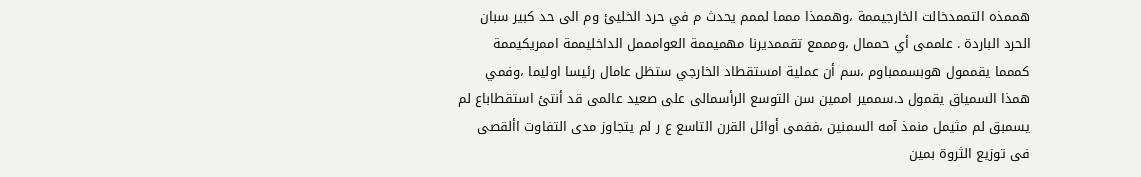هممذه التممدخالت الخارجيممة ،وهممذا ممما لممم يحدث م في حرد الخليئ وم الى حد كبير سبان الحرد الباردة . علممى أي حممال ،ومممع تقممديرنا مهميممة العوامممل الداخليممة اممريكيممة كممما يقممول هوبسممباوم ،سم أن عملية امستقطاد الخارجي ستظل عامال رئيسا اوليما ،وفمي همذا السمياق يقمول د.سممير اممين سن التوسع الرأسمالى على صعيد عالمى قد أنتئ استقطاباع لم يسمبق لم مثيمل منمذ آمه السمنين ،ففمى أوائل القرن التاسع ع ر لم يتجاوز مدى التفاوت األقصى فى توزيع الثروة بمين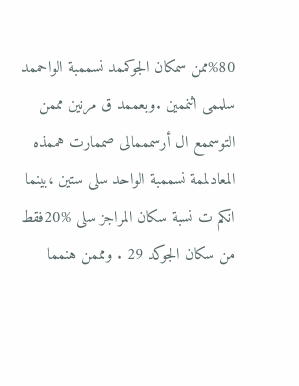%80ممن سمكان الجوكممد نسممبة الواحممد سلممى اثنممين .وبعممد ق مرنين مممن التوسممع ال أرسمممالى صممارت هممذه المعادلممة نسممبة الواحد سلى ستين ،بينما انكم ت نسبة سكان المراجز سلى %20فقط من سكان الجوكد 29 . ومممن هنمما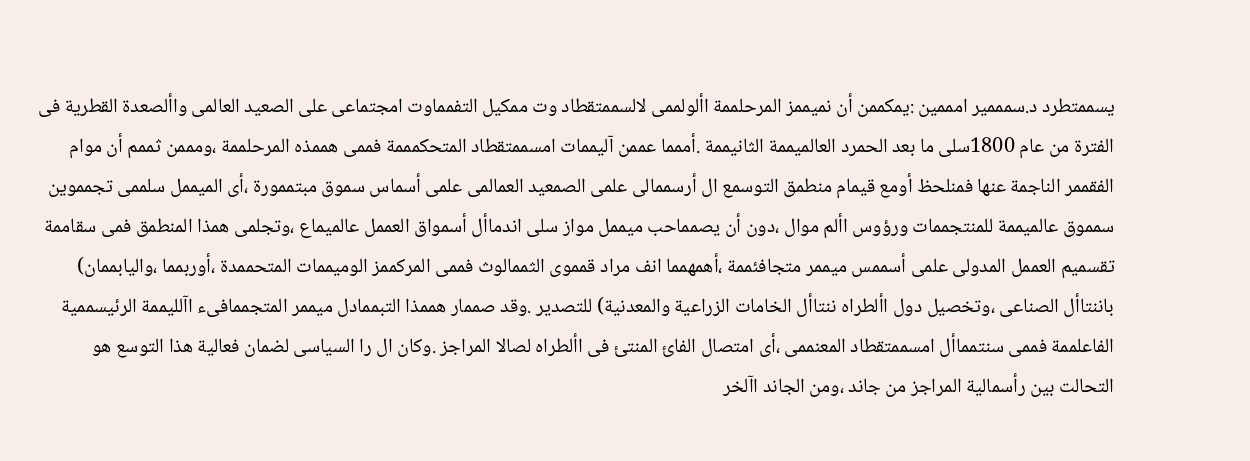يسممتطرد د.سمممير امممين :يمكممن أن نميممز المرحلممة األولممى لالسممتقطاد وت ممكيل التفمماوت امجتماعى على الصعيد العالمى واألصعدة القطرية فى الفترة من عام 1800سلى ما بعد الحمرد العالميممة الثانيممة .أممما عممن آليممات امسممتقطاد المتحكمممة فممى هممذه المرحلممة ،ومممن ثممم أن موام الفقممر الناجمة عنها فمنلحظ أومع قيمام منطمق التوسمع ال أرسممالى علمى الصمعيد العمالمى علمى أسماس سموق مبتممورة ،أى الميممل سلممى تجمموين سمموق عالميممة للمنتجممات ورؤوس األم موال ،دون أن يصمماحب ميممل مواز سلى اندماأل أسمواق العممل عالميماع ،وتجلمى همذا المنطمق فمى سقاممة تقسميم العممل المدولى علمى أسممس ميممر متجافئممة ،أهمهمما انف مراد قمموى الثممالوث فممى المركممز الوميممات المتحممدة ،أوربمما ،واليابممان) باننتاأل الصناعى ،وتخصيل دول األطراه ننتاأل الخامات الزراعية والمعدنية) للتصدير .وقد صممار هممذا التبممادل ميممر المتجممافىء اآلليممة الرئيسممية الفاعلممة فممى سنتمماأل امسممتقطاد المعنممى ،أى امتصال الفائ المنتئ فى األطراه لصالا المراجز .وكان ال را السياسى لضمان فعالية هذا التوسع هو التحالت بين رأسمالية المراجز من جاند ،ومن الجاند اآلخر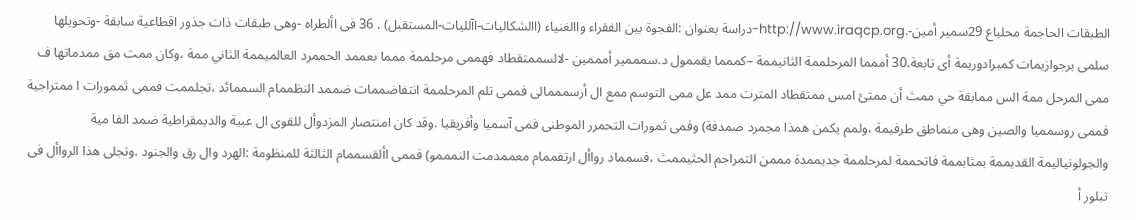الطبقات الحاجمة محلياع 29سمير أمين-.http://www.iraqcp.org-دراسة بعنوان :الفجوة بين الفقراء واالغنياء (االشكاليات-اآلليات-المستقبل) . 36 فى األطراه -وهى طبقات ذات جذور اقطاعية سابقة -وتحويلها سلمى برجوازيمات كمبرادوريمة أى تابعة.30 أممما المرحلممة الثانيممة –كممما يقممول د.سمممير أمممين -لالسممتقطاد فهممى مرحلممة ممما بعممد الحممرد العالميممة الثاني ممة ،وكان ممت مق ممدماتها ف ممى المرحل ممة الس ممابقة حي ممث أن ممتئ امس ممتقطاد المترت ممد عل ممى التوسم ممع ال أرسمممالى فممى تلم المرحلممة انتفاضممات ضممد النظممام السممائد ،تجلممت فممى ثممورات ا ممتراجية فممى روسمميا والصين وهى منماطق طرفيمة ،ولمم يكمن همذا مجمرد صمدفة) وفمى ثمورات التحمرر الموطنى فمى آسميا وأفريقيا .وقد كان امنتصار المزدوأل للقوى ال عبية والديمقراطية ضمد الفا مية والجولونياليمة القديممة بمثابممة فاتحممة لمرحلممة جديممدة مممن التمراجم الحثيممث ،فسمماد رواأل ارتفممام معممدمت النمممو) فممى األقسممام الثالثة للمنظومة :الهرد وال رق والجنود .وتجلى هذا الرواأل فى تبلور أ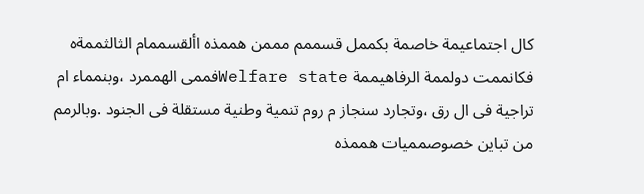كال اجتماعيمة خاصمة بكممل قسممم مممن هممذه األقسممام الثالثممةه فكانممت دولممة الرفاهيممة Welfare stateفممى الهممرد ،وبنمماء ام تراجية فى ال رق ،وتجارد سنجاز م روم تنمية وطنية مستقلة فى الجنود .وبالرمم من تباين خصوصمميات هممذه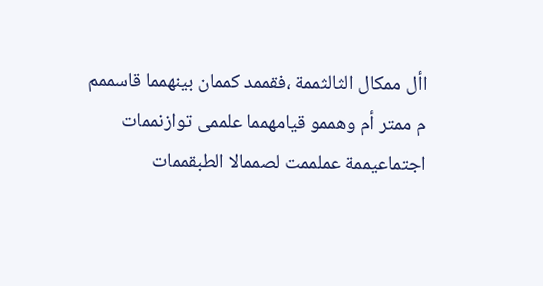األ ممكال الثالثممة ،فقممد كممان بينهمما قاسممم م ممتر أم وهممو قيامهمما علممى توازنممات اجتماعيممة عملممت لصممالا الطبقممات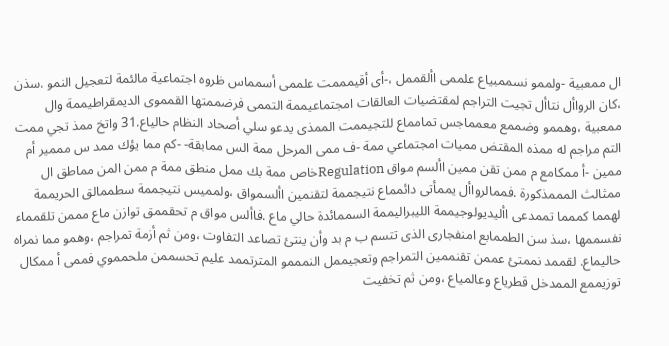ال ممعبية -ولممو نسممبياع علممى األقممل ،-أى أقيمممت علممى أسمماس ظروه اجتماعية مالئمة لتعجيل النمو .سذن ،كان الرواأل نتاأل تجيت التراجم لمقتضيات العالقات امجتماعيممة التممى فرضممتها القمموى الديمقراطيممة وال ممعبية ،وهممو وضممع معمماجس تمامماع للتجيممت الممذى يدعو سلي أصحاد النظام حالياع.31 واتخ ممذ تجي ممت التم مراجم له ممذه المقتض مميات امجتماعي ممة -ف ممى المرحل ممة الس ممابقة- -كم مما يؤك ممد س مممير أم ممين -أ ممكامع م ممن تقن ممين األسم مواق Regulationخاص ممة بك ممل منطق ممة م ممن المن مماطق ال ممثالث المممذكورة .فممالرواأل يممأتى دائمماع نتيجممة لتقنمين األسمواق ،ولمميس نتيجممة سطممالق الحريممة لهمما كممما تممدعى األيديولوجيممة الليبراليممة السممائدة حالي ماع .فاألس مواق م تحقممق توازن ماع مممن تلقمماء نفسممها ،سذ سن الطممابع امنفجارى الذى تتسم ب م بد وأن ينتئ تصاعد التفاوت ،ومن ثم أزمة تمراجم ،وهمو مما نمراه حاليماع. لقممد نممتئ عممن تقنممين التمراجم وتعجيممل النمممو المترتممد عليم تحسممن ملحمموي فممى أ ممكال توزيممع الممدخل قطرياع وعالمياع ،ومن ثم تخفيت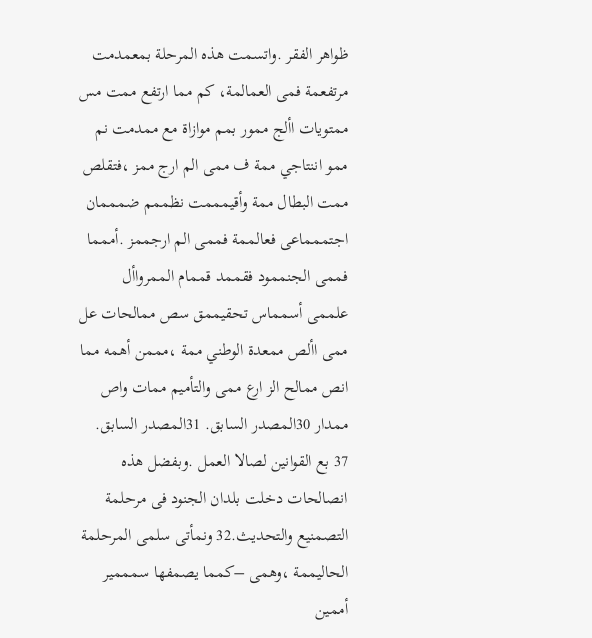ظواهر الفقر .واتسمت هذه المرحلة بمعمدمت مرتفعمة فمى العمالمة، كم مما ارتفع ممت مس ممتويات األج ممور بمم موازاة مع ممدمت نم ممو اننتاجي ممة ف ممى الم ارج ممز ،فتقلص ممت البطال ممة وأقيمممت نظممم ضمممان اجتممماعى فعالممة فممى الم ارجممز .أممما فممى الجنممود فقممد قممام الممرواأل علممى أسمماس تحقيممق سص ممالحات عل ممى األص ممعدة الوطني ممة ،مممن أهمه مما انص ممالح الز ارع ممى والتأميم ممات واص ممدار 30المصدر السابق. 31المصدر السابق. 37 بع القوانين لصالا العمل .وبفضل هذه انصالحات دخلت بلدان الجنود فى مرحلمة التصمنيع والتحديث.32 ونمأتى سلمى المرحلمة الحاليممة ،وهمى –كمما يصمفها سمممير أممين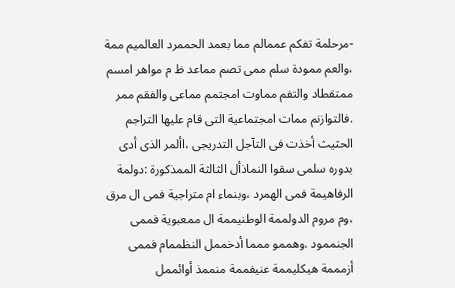-مرحلمة تفكم عممالم مما بعمد الحممرد العالميم ممة ،والعم ممودة سلم ممى تصم مماعد ظ م مواهر امسم ممتقطاد والتفم مماوت امجتمم مماعى والفقم ممر .فالتوازنم ممات امجتماعية التى قام عليها التراجم الحثيث أخذت فى التآجل التدريجى ،األمر الذى أدى بدوره سلمى سقوا النماذأل الثالثة الممذكورة :دولمة الرفاهيمة فمى الهمرد ،وبنماء ام متراجية فمى ال مرق ،وم مروم الدولممة الوطنيممة ال ممعبوية فممى الجنممود .وهممو ممما أدخممل النظممام فممى أزمممة هيكليممة عنيفممة منممذ أوائممل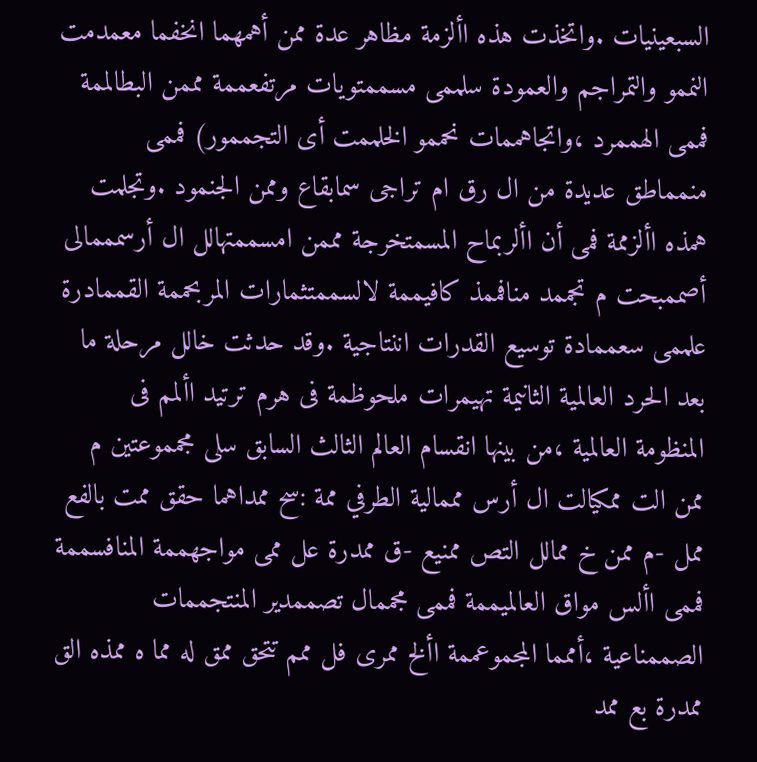السبعينيات .واتخذت هذه األزمة مظاهر عدة ممن أهمهما انخفما معمدمت النممو والتمراجم والعمودة سلممى مسممتويات مرتفعممة مممن البطالممة فممى الهممرد ،واتجاهممات نحممو الخلممت أى التجممور) فممى منمماطق عديدة من ال رق ام تراجى سمابقاع وممن الجنمود .وتجلمت همذه األزممة فمى أن األربماح المسمتخرجة مممن امسممتهالل ال أرسمممالى أصممبحت م تجممد منافممذ كافيممة لالسممتثمارات المربحممة القممادرة علممى سعممادة توسيع القدرات اننتاجية .وقد حدثت خالل مرحلة ما بعد الحرد العالمية الثانيمة تهيمرات ملحوظمة فى هرم ترتيد األمم فى المنظومة العالمية ،من بينها انقسام العالم الثالث السابق سلى مجمموعتين م ممن الت ممكيالت ال أرس مممالية الطرفي ممة :سح ممداهما حقق ممت بالفع ممل -م ممن خ ممالل التص ممنيع -ق ممدرة عل ممى مواجهممة المنافسممة فممى األس مواق العالميممة فممى مجممال تصممدير المنتجممات الصممناعية ،أممما المجموعممة األخ ممرى فل ممم تتحق ممق له مما ه ممذه الق ممدرة بع ممد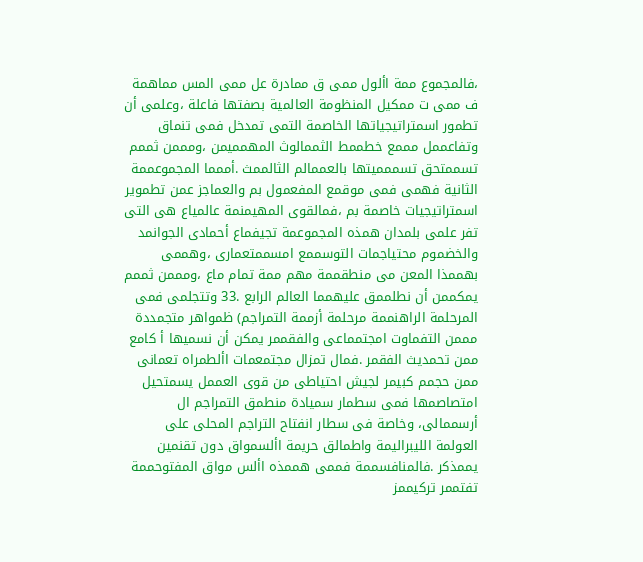،فالمجموع ممة األول ممى ق ممادرة عل ممى المس مماهمة ف ممى ت ممكيل المنظومة العالمية بصفتها فاعلة ،وعلمى أن تطمور اسمتراتيجياتها الخاصمة التمى تمدخل فمى تنماق وتفاعممل مممع خطممط الثممالوث المهمميمن ،ومممن ثممم تسممتحق تسممميتها بالعممالم الثالممث .أممما المجموعممة الثانية فهمى فمى موقمع المفعمول بم والعماجز عمن تطموير اسمتراتيجيات خاصمة بم ،فمالقوى المهيمنمة عالمياع هى التى تفر علمى بلمدان همذه المجموعمة تجيفماع أحمادى الجوانمد والخضموم محتياجمات التوسممع امسممتعمارى ،وهممى بهممذا المعن مى منطقممة مهم ممة تمام ماع ،ومممن ثممم يمكممن أن نطلممق عليهمما العالم الرابع .33 وتتجلمى فمى المرحلمة الراهنممة مرحلمة أزممة التمراجم) ظمواهر متجمددة مممن التفماوت امجتمماعى والفقممر يمكن أن نسميها أ كامع ممن تحمديث الفقمر .فمال تمزال مجتمعمات األطمراه تعمانى ممن حجمم كبيمر لجيش احتياطى من قوى العممل يسمتحيل امتصاصمها فمى سطمار سميادة منطمق التمراجم ال أرسممالى، وخاصة فى سطار انفتاح التراجم المحلى على العولمة الليبراليمة واطمالق حريمة األسمواق دون تقنمين يممذكر .فالمنافسممة فممى هممذه األس مواق المفتوحممة تفتممر تركيممز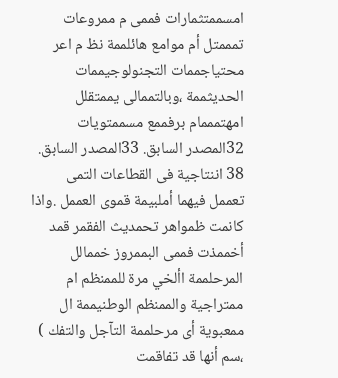امسممتثمارات فممى م ممروعات تمممتل أم موامع هائلممة نظ م اعر محتياجممات التجنولوجيممات الحديثممة ،وبالتممالى يممتقلل امهتمممام برفممع مسممتويات 32المصدر السابق. 33المصدر السابق. 38 اننتاجية فى القطاعات التمى تعممل فيهما أملبيمة قموى العممل .واذا كانمت ظمواهر تحمديث الفقمر قمد أخممذت فممى البممروز خممالل المرحلممة األخي مرة للممنظم ام ممتراجية والممنظم الوطنيممة ال ممعبوية أى مرحلممة التآجل والتفك ) ،سم أنها قد تفاقمت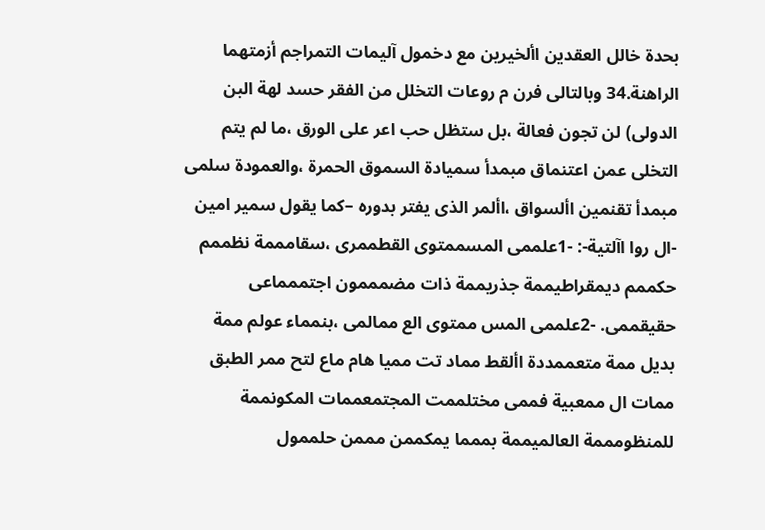بحدة خالل العقدين األخيرين مع دخمول آليمات التمراجم أزمتهما الراهنة.34 وبالتالى فرن م روعات التخلل من الفقر حسد لهة البن الدولى) لن تجون فعالة ،بل ستظل حب اعر على الورق ،ما لم يتم التخلى عمن اعتنماق مبمدأ سميادة السموق الحمرة ،والعمودة سلمى مبمدأ تقنمين األسواق ،األمر الذى يفتر بدوره –كما يقول سمير امين -ال روا اآلتية-: -1علممى المسممتوى القطممرى ،سقامممة نظممم حكممم ديمقراطيممة جذريممة ذات مضمممون اجتممماعى حقيقممى. -2علممى المس ممتوى الع ممالمى ،بنمماء عولم ممة بديل ممة متعممددة األقط مماد تت مميا هام ماع لتح ممر الطبق ممات ال ممعبية فممى مختلممت المجتمعممات المكونممة للمنظومممة العالميممة بممما يمكممن مممن حلممول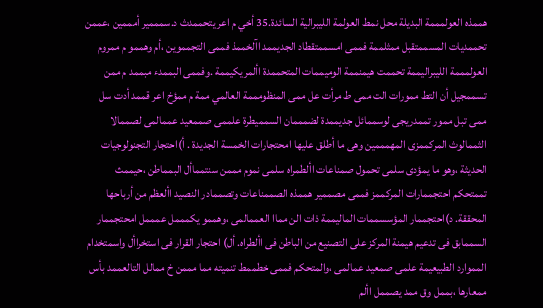هممذه العولمممة البديلة محل نمط العولمة الليبرالية السائدة.35 أخي م اعر يتحممدث د.سمممير أمممين ،عممن تحممديات المسممتقبل ممثلممة فممى امسممتقطاد الجديممد اآلخممذ فممى التجمموين ،أم وهممو م ممروم العولمممة الليبراليممة تحممت هيمنممة الوميممات المتحممدة األمريكيممة .وفممى البممدء مبممد م ممن تسممجيل أن التط ممورات الت ممى ط مرأت عل ممى المنظومممة العالمي ممة م ممؤخ اعر قممد أدت سل ممى تبل ممور تممدريجى لوسممائل جديممدة لضمممان السمميطرة علممى صممعيد عممالمى لصممالا الثممالوث المركممزى المهمممين وهى ما أطلق عليها امحتجارات الخمسة الجديدة . أ)احتجار التجنولوجيات الحديثة ،وهو ما يمؤدى سلمى تحمول صمناعات األطمراه سلمى نموم مممن سنتمماأل البمماطن ،حيممث تممتحكم احتجممارات المركممز فممى مصممير هممذه الصممناعات وتصممادر النصيد األعظم من أرباحها المحققة. د)احتجممار المؤسسممات الماليممة ذات الن مماا العممالمى ،وهممو يكمممل عمممل امحتجممار السممابق فى تدعيم هيمنة المركز على التصنيع من الباطن فى األطراه. أل) احتجار القرار فى استخراأل واسمتخدام المموارد الطبيعيمة علمى صمعيد عمالمى ،والمتحكم فممى خطممط تنميته مما مممن خ ممالل التالعممد بأس ممعارها ،بممل وق ممد يصممل األم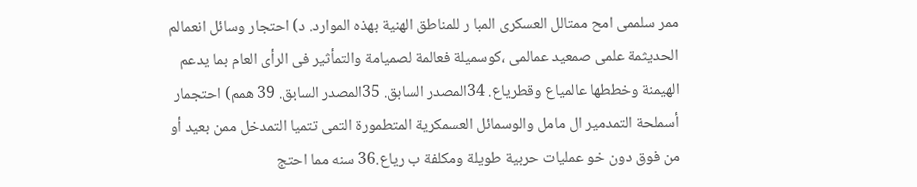ممر سلممى امح ممتالل العسكرى المبا ر للمناطق الهنية بهذه الموارد. د) احتجار وسائل انعمالم الحديثمة علمى صمعيد عمالمى ،كوسميلة فعالمة لصميامة والتمأثير فى الرأى العام بما يدعم الهيمنة وخططها عالمياع وقطرياع. 34المصدر السابق. 35المصدر السابق. 39 همم) احتجمار أسملحة التمدمير ال مامل والوسمائل العسمكرية المتطمورة التمى تتميا التمدخل ممن بعيد أو من فوق دون خو عمليات حربية طويلة ومكلفة ب رياع.36 سنه مما احتج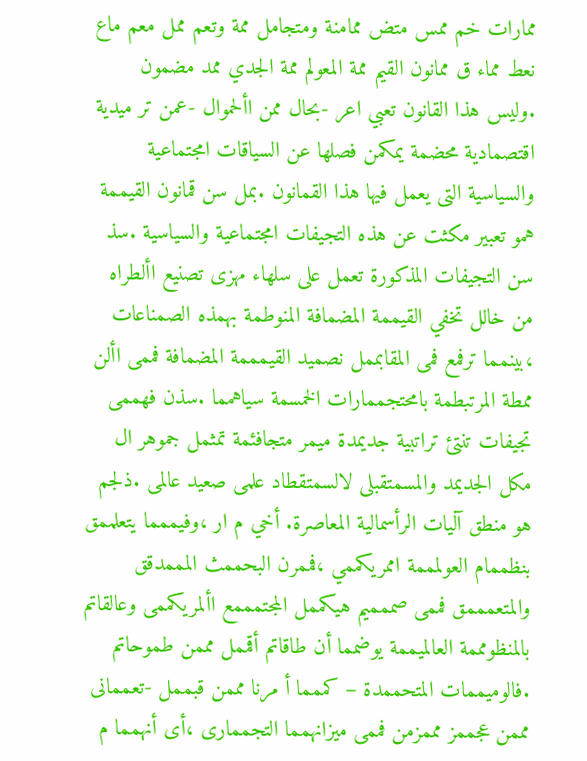ممارات خم ممس متض ممامنة ومتجامل ممة وتعم ممل معم ماع نعط مماء ق ممانون القيم ممة المعولم ممة الجدي ممد مضمون .وليس هذا القانون تعبي اعر -بحال ممن األحموال -عمن تر ميدية اقتصمادية محضمة يمكمن فصلها عن السياقات امجتماعية والسياسية التى يعمل فيها هذا القمانون .بمل سن قمانون القيممة همو تعبير مكثت عن هذه التجيفات امجتماعية والسياسية .سذ سن التجيفات المذكورة تعمل على سلهاء مهزى تصنيع األطراه من خالل تخفي القيممة المضمافة المنوطمة بهمذه الصمناعات ،بينمما ترفمع فمى المقابممل نصميد القيمممة المضمافة فممى األن ممطة المرتبطمة بامحتجممارات الخمسمة سياهمما .سذن فهممى تجيفات تنتئ تراتبية جديمدة ميمر متجافئمة تمثمل جموهر ال مكل الجديمد والمسمتقبلى لالسمتقطاد علمى صعيد عالمى .ذلجم هو منطق آليات الرأسمالية المعاصرة. أخي م ار ،وفيممما يتعلممق بنظممام العولمممة اممريكممي ،فممرن البحممث المممدقق والمتعمممق فممى صممميم هيكممل المجتمممع األمريكممى وعالقاتم بالمنظومممة العالميممة يوضمما أن طاقاتم أقممل مممن طموحاتم .فالوميممات المتحممدة – كممما أ مرنا مممن قبممل -تعممانى مممن عجممز مممزمن فممى ميزانهمما التجممارى ،أى أنهمما م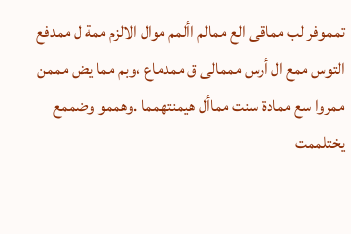تمموفر لب مماقى الع ممالم األمم موال الالزم ممة ل ممدفع التوس ممع ال أرس مممالى ق ممدماع ،وبم مما يض مممن ممروا سع ممادة سنت مماأل هيمنتهمما .وهممو وضممع يختلممت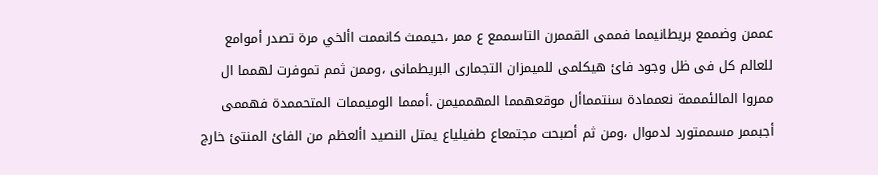عممن وضممع بريطانيمما فممى القممرن التاسممع ع ممر ،حيممث كانممت األخي مرة تصدر أموامع للعالم كل فى ظل وجود فائ هيكلمى للميمزان التجمارى البريطمانى ،وممن ثمم تموفرت لهمما ال ممروا المالئمممة نعممادة سنتمماأل موقعهمما المهمميمن .أممما الوميممات المتحممدة فهممى أجبممر مسممتورد لدموال ،ومن ثم أصبحت مجتمعاع طفيلياع يمتل النصيد األعظم من الفائ المنتئ خارج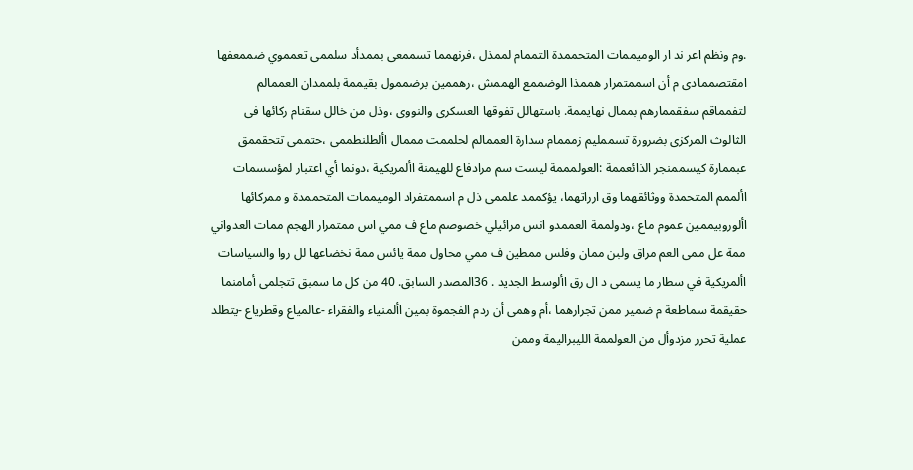.وم ونظم اعر ند ار الوميممات المتحممدة التممام لممذل ،فرنهمما تسممعى بممدأد سلممى تعمموي ضممعفها امقتصممادى م أن اسممتمرار هممذا الوضممع الهممش ،رهممين برضممول بقيممة بلممدان العممالم لتفمماقم سفقممارهم بممال نهايممة. باستهالل تفوقها العسكرى والنووى ،وذل من خالل سقنام ركائها فى الثالوث المركزى بضرورة تسممليم زمممام سدارة العممالم لحلممت مممال األطلنطممى ،حتممى تتحقممق عبممارة كيسممنجر الذائعممة :العولمممة ليست سم مرادفاع للهيمنة األمريكية ،دونما أي اعتبار لمؤسسمات األممم المتحمدة ووثائقهما وق ارراتهما، يؤكممد علممى ذل م اسممتفراد الوميممات المتحممدة و ممركائها األوروبيممين عموم ماع ،ودولممة العممدو انس مرائيلي خصوصم ماع ف ممي اس ممتمرار الهجم ممات العدواني ممة عل ممى العم مراق ولبن ممان وفلس ممطين ف ممي محاول ممة يائس ممة نخضاعها لل روا والسياسات األمريكية في سطار ما يسمى د ال رق األوسط الجديد . 36المصدر السابق. 40 من كل ما سمبق تتجلمى أمامنما حقيقمة سماطعة م ضمير ممن تجرارهما ،أم وهمى أن ردم الفجموة بمين األمنياء والفقراء -عالمياع وقطرياع -يتطلد عملية تحرر مزدوأل من العولممة الليبراليمة وممن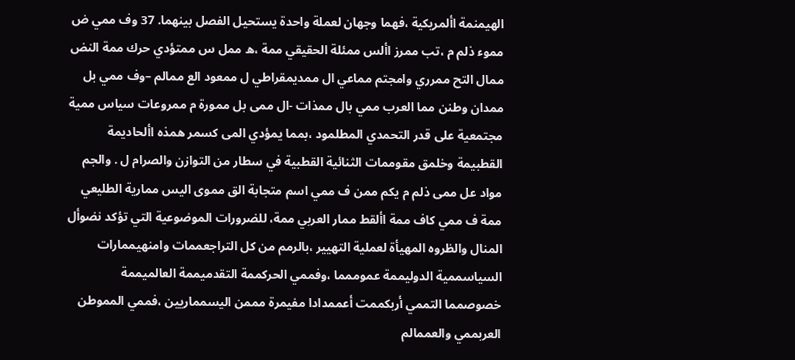الهيمنمة األمريكية ،فهما وجهان لعملة واحدة يستحيل الفصل بينهما. 37 وف ممي ض مموء ذلم م ،تب ممرز األس ممئلة الحقيقي ممة ،ه ممل س ممتؤدي حرك ممة النض ممال التح ممرري وامجتم مماعي ال ممديمقراطي ل ممعود الع ممالم –وف ممي بل ممدان وطنن مما العرب ممي بال ممذات -ال ممى بل ممورة م ممروعات سياس ممية مجتمعية على قدر التحمدي المطلمود ،بمما يمؤدي المى كسمر همذه األحاديمة القطبيمة وخلمق مقوممات الثنائية القطبية في سطار من التوازن والصرام ل . والجم مواد عل ممى ذلم م يكم ممن ف ممي اسم متجابة الق مموى اليس ممارية الطليعي ممة ف ممي كاف ممة األقط ممار العربي ممة، للضرورات الموضوعية التي تؤكد نضوأل المنال والظروه المهيأة لعملية التهيير ،بالرمم من كل التراجعممات وامنهيممارات السياسممية الدوليممة عموممما ،وفممي الحركممة التقدميممة العالميممة خصوصمما التممي أربكممت أعممدادا مفيمرة مممن اليسمماريين ،فممي المموطن العربممي والعممالم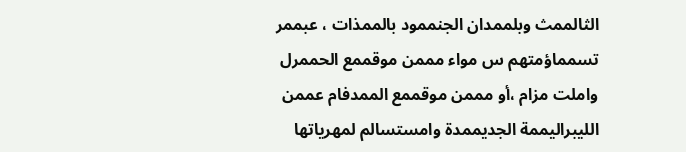الثالممث وبلممدان الجنممود بالممذات ، عبممر تسمماؤمتهم س مواء مممن موقممع الحممرل واملت مزام ،أو مممن موقممع الممدفام عممن الليبراليممة الجديممدة وامستسالم لمهرياتها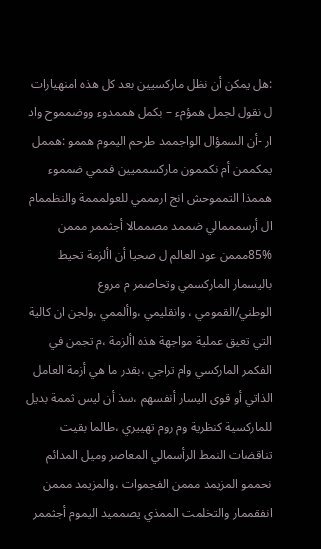:هل يمكن أن نظل ماركسيين بعد كل هذه امنهيارات ل نقول لجمل همؤمء – بكمل هممدوء ووضمموح واد ار -أن السمؤال الواجممد طرحم اليموم هممو :هممل يمكممن أم نكممون ماركسمميين فممي ضمموء هممذا التمموحش انج ارمممي للعولمممة والنظممام ال أرسمممالي ضممد مصممالا أجثممر مممن %85مممن عود العالم ل صحيا أن األزمة تحيط باليسمار الماركسمي وتحاصمر م مروع الوطني/القمومي ، وانقليمي ،واألممي ،ولجن ان كالية التي تعيق عملية مواجهة هذه األزمة ،م تجمن في الفكمر الماركسي وام تراجي ،بقدر ما هي أزمة العامل الذاتي أو قوى اليسار أنفسهم ،سذ أن ليس ثممة بديل للماركسية كنظرية وم روم تهييري ،طالما بقيت تناقضات النمط الرأسمالي المعاصر وميل المدائم نحممو المزيمد مممن الفجموات ،والمزيمد مممن انفقممار والتخلمت الممذي يصمميد اليموم أجثممر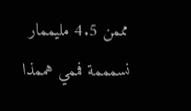مممن 4.5 مليممار نسمممة فممي هممذا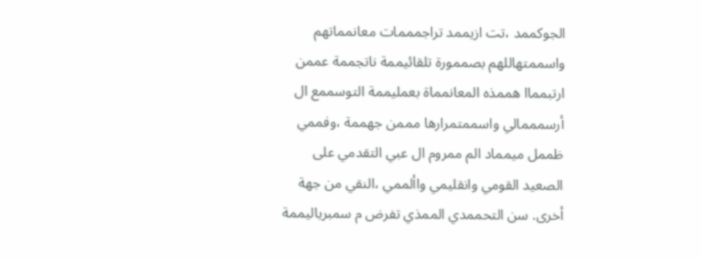الجوكممد ،تت ازيممد تراجمممات معانمماتهم واسممتهاللهم بصممورة تلقائيممة ناتجممة عممن ارتبمماا هممذه المعانمماة بعمليممة التوسممع ال أرسمممالي واسممتمرارها مممن جهممة ،وفممي ظممل ميمماد الم ممروم ال عبي التقدمي على الصعيد القومي وانقليمي واألممي ،النقي من جهة أخرى. سن التحممدي الممذي تفرض م سمبرياليممة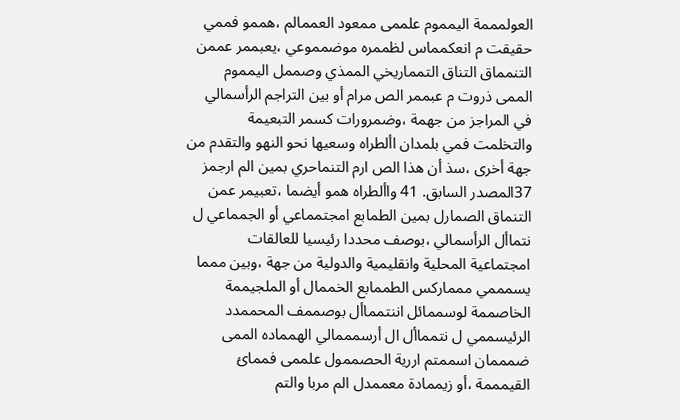العولمممة اليمموم علممى ممعود العممالم ،هممو فممي حقيقت م انعكمماس لظممره موضمموعي ،يعبممر عممن التنمماق التناق التمماريخي الممذي وصممل اليمموم الممى ذروت م عبممر الص مرام أو بين التراجم الرأسمالي في المراجز من جهمة ،وضمرورات كسمر التبعيمة والتخلمت فمي بلمدان األطراه وسعيها نحو النهو والتقدم من جهة أخرى ،سذ أن هذا الص ارم التنماحري بمين الم ارجمز 37المصدر السابق. 41 واألطراه همو أيضما ،تعبيمر عمن التنماق الصمارل بمين الطمابع امجتمماعي أو الجمماعي ل نتماأل الرأسمالي ،بوصف محددا رئيسيا للعالقات امجتماعية المحلية وانقليمية والدولية من جهة ،وبين ممما يسمممي ممماركس الطممابع الخممال أو الملجيممة الخاصممة لوسممائل اننتمماأل بوصممف المحممدد الرئيسممي ل نتمماأل ال أرسمممالي الهمماده الممى ضمممان اسممتم اررية الحصممول علممى فممائ القيمممة ،أو زيممادة معممدل الم مربا والتم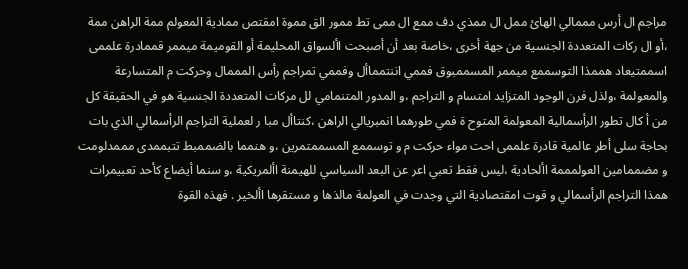مراجم ال أرس مممالي الهائ ممل ال ممذي دف ممع ال ممى تط ممور الق مموة امقتص ممادية المعولم ممة الراهن ممة ،أو ال ركات المتعددة الجنسية من جهة أخرى ،خاصة بعد أن أصبحت األسواق المحليمة أو القوميمة ميممر قممادرة علممى اسممتيعاد هممذا التوسممع ميممر المسممبوق فممي اننتمماأل وفممي تمراجم رأس المممال وحركت م المتسارعة والمعولمة ،ولذل فرن الوجود المتزايد امتسام و التراجم ،و المدور المتنمامي لل مركات المتعددة الجنسية هو في الحقيقة كل من أ كال تطور الرأسمالية المعولمة المتوح ة فمي طورهما انمبريالي الراهن ،كنتاأل مبا ر لعملية التراجم الرأسمالي الذي بات بحاجة سلى أطر عالمية قادرة علممى احت مواء حركت م و توسممع المسممتمرين ،و هنمما بالضممبط تتبممدى مممدلومت و مضممامين العولمممة األحادية ،ليس فقط تعبي اعر عن البعد السياسي للهيمنة األمريكية ،و سنما أيضاع كأحد تعبيمرات همذا التراجم الرأسمالي و قوت امقتصادية التي وجدت في العولمة مالذها و مستقرها األخير . فهذه القوة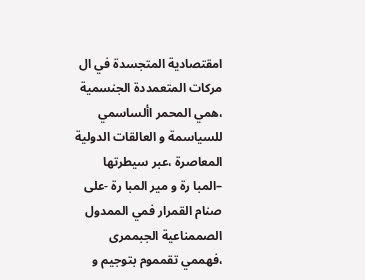امقتصادية المتجسدة في ال مركات المتعمددة الجنسمية ،همي المحمر األساسمي للسياسمة و العالقات الدولية المعاصرة ،عبر سيطرتها –المبا رة و مير المبا رة -على صنام القمرار فمي الممدول الصممناعية الجبممرى ،فهممي تقمموم بتوجيم و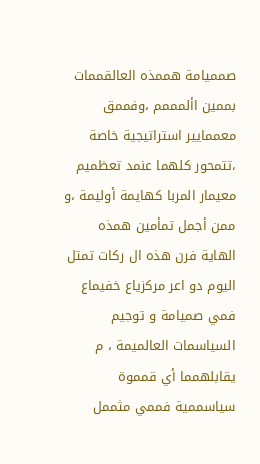صمميامة هممذه العالقممات بممين األمممم ،وفممق معممايير استراتيجية خاصة ،تتمحور كلهما عنمد تعظميم معيمار المربا كهايمة أوليمة ،و ممن أجمل تمأمين همذه الهاية فرن هذه ال ركات تمتل اليوم دو اعر مركزياع خفيماع فمي صميامة و توجيم السياسمات العالميمة ، م يقابلهمما أي قمموة سياسممية فممي مثممل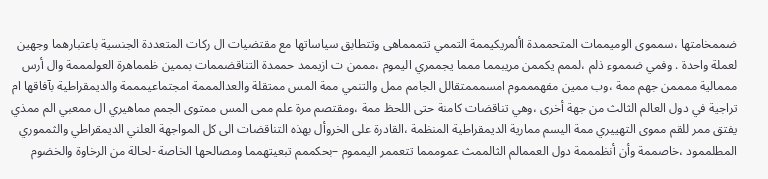ضممخامتها ،سمموى الوميممات المتحممدة األمريكيممة التممي تتممماهى وتتطابق سياساتها مع مقتضيات ال ركات المتعددة الجنسية باعتبارهما وجهين لعملة واحدة . وفمي ضمموء ذلم ،لممم يكممن مريبمما ممما يجممري اليموم ،مممن ت ازيممد حممدة التناقضممات بممين ظمماهرة العولمممة وال أرس مممالية ممممن جهم ممة ،وب ممين مفهممموم امسمممتقالل الجامم ممل والتنمي ممة المس ممتقلة والعدالمممة امجتماعيمممة والديمقراطية بآفاقها ام تراجية في دول العالم الثالث من جهة أخرى ،وهي تناقضات كامنة حتى اللحظ ممة ،ومقتصم مرة علم ممى المس ممتوى الجمم مماهيري ال ممعبي الم ممذي يفتق ممر للقم مموى التهييري ممة اليسم ممارية الديمقراطية المنظمة ،القادرة على الخروأل بهذه التناقضات الى كل المواجهة العلني الديمقراطي والثمموري المطلممود ،خاصممة وأن أنظمممة دول العممالم الثالممث عموممما تتعممر اليمموم –بحكممم تبعيتهمما ومصالحها الخاصة -لحالة من الرخاوة والخضوم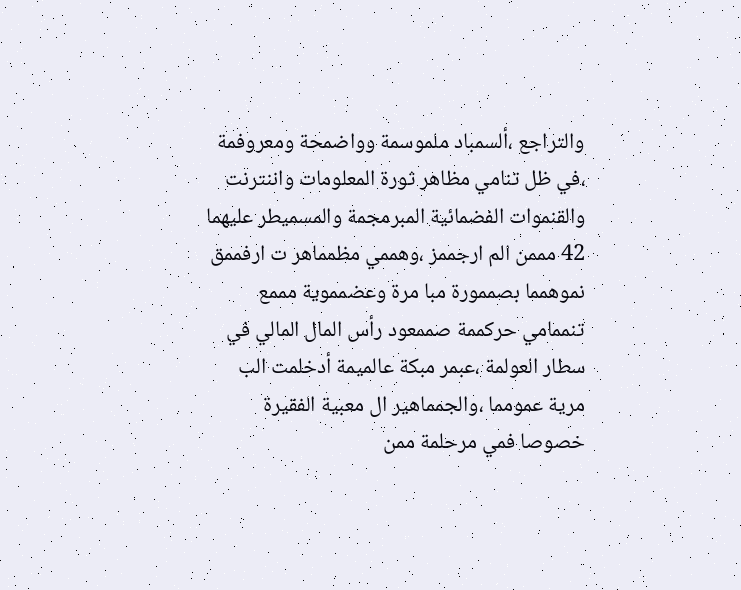والتراجع ،ألسمباد ملموسمة وواضمحة ومعروفمة ،في ظل تنامي مظاهر ثورة المعلومات واننترنت والقنموات الفضمائية المبرمجمة والمسميطر عليهما 42 مممن الم ارجممز ،وهممي مظمماهر ت ارفممق نموهمما بصممورة مبا مرة وعضمموية مممع تنممامي حركممة صممعود رأس المال المالي في سطار العولمة ،عبمر مبكة عالميمة أدخلمت الب مرية عمومما ،والجمماهير ال معبية الفقيرة خصوصا فمي مرحلمة ممن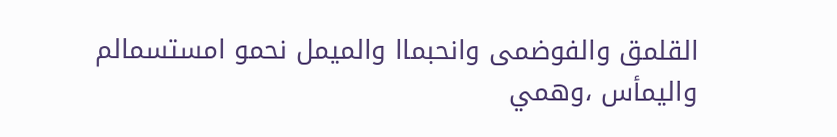القلمق والفوضمى وانحبماا والميمل نحمو امستسمالم واليمأس ،وهمي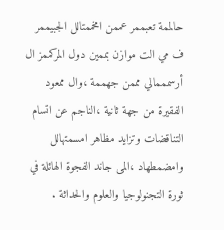حالممة تعبممر عممن امخممتالل الجبيممر ف مي الت موازن بممين دول المركممز ال أرسمممالي مممن جهممة ،وال ممعود الفقيرة من جهة ثانية ،الناجم عن اتسام التناقضات وتزايد مظاهر امسمتهالل وامضمطهاد ،المى جاند الفجوة الهائلة في ثورة التجنولوجيا والعلوم والحداثة .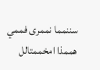سننمما نممرى فممي هممذا امخممتالل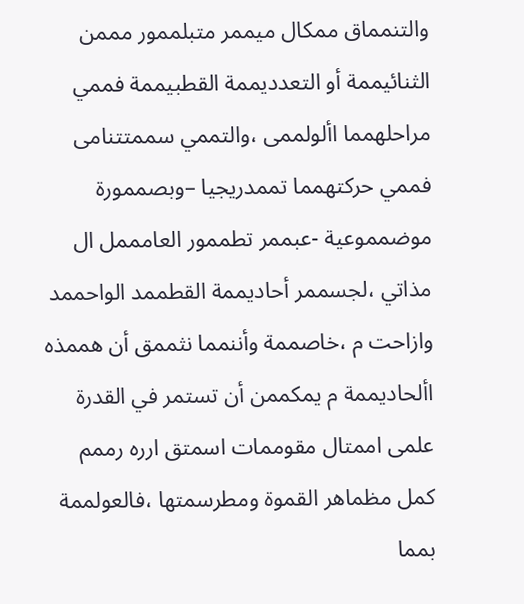والتنمماق ممكال ميممر متبلممور مممن الثنائيممة أو التعدديممة القطبيممة فممي مراحلهمما األولممى ،والتممي سممتتنامى فممي حركتهمما تممدريجيا –وبصممورة موضمموعية -عبممر تطممور العامممل ال مذاتي ،لجسممر أحاديممة القطممد الواحممد وازاحت م ،خاصممة وأننمما نثممق أن هممذه األحاديممة م يمكممن أن تستمر في القدرة علمى اممتال مقوممات اسمتق ارره رممم كمل مظماهر القموة ومطرسمتها ،فالعولممة بمما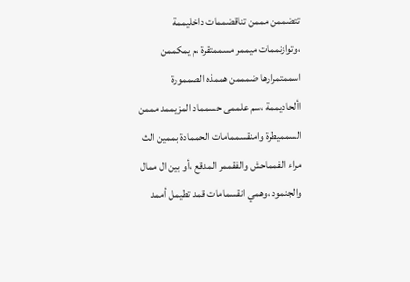تتضممن مممن تناقضممات داخليممة ،وتوازنممات ميممر مسممتقرة ،م يمكممن اسممتمرارها ضمممن هممذه الصممورة األحاديممة ،سم علممى حسمماد المزيممد مممن السمميطرة وامنقسممامات الحممادة بممين الث مراء الفمماحش والفقممر المدقع ،أو بين ال ممال والجنمود ،وهمي انقسمامات قمد تطيمل أممد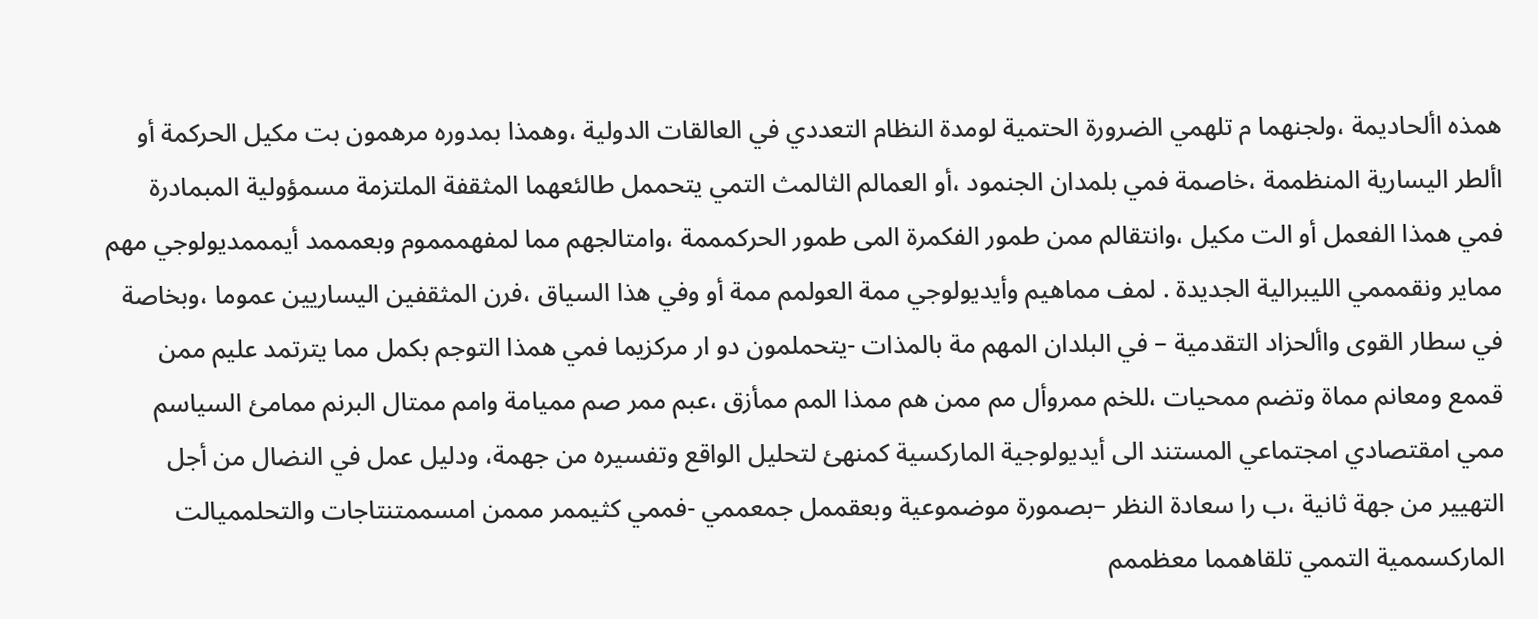همذه األحاديمة ،ولجنهما م تلهمي الضرورة الحتمية لومدة النظام التعددي في العالقات الدولية ،وهمذا بمدوره مرهمون بت مكيل الحركمة أو األطر اليسارية المنظممة ،خاصمة فمي بلمدان الجنمود ،أو العمالم الثالمث التمي يتحممل طالئعهما المثقفة الملتزمة مسمؤولية المبمادرة فمي همذا الفعمل أو الت مكيل ،وانتقالم ممن طمور الفكمرة المى طمور الحركمممة ،وامتالجهم مما لمفهممموم وبعمممد أيمممديولوجي مهم مماير ونقمممي الليبرالية الجديدة . لمف مماهيم وأيديولوجي ممة العولمم ممة أو وفي هذا السياق ،فرن المثقفين اليساريين عموما ،وبخاصة في سطار القوى واألحزاد التقدمية – في البلدان المهم مة بالمذات -يتحملمون دو ار مركزيما فمي همذا التوجم بكمل مما يترتمد عليم ممن قممع ومعانم مماة وتضم ممحيات ،للخم ممروأل مم ممن هم ممذا المم ممأزق ،عبم ممر صم مميامة وامم ممتال البرنم ممامئ السياسم ممي امقتصادي امجتماعي المستند الى أيديولوجية الماركسية كمنهئ لتحليل الواقع وتفسيره من جهمة، ودليل عمل في النضال من أجل التهيير من جهة ثانية ،ب را سعادة النظر –بصمورة موضموعية وبعقممل جمعممي -فممي كثيممر مممن امسممتنتاجات والتحلمميالت الماركسممية التممي تلقاهمما معظممم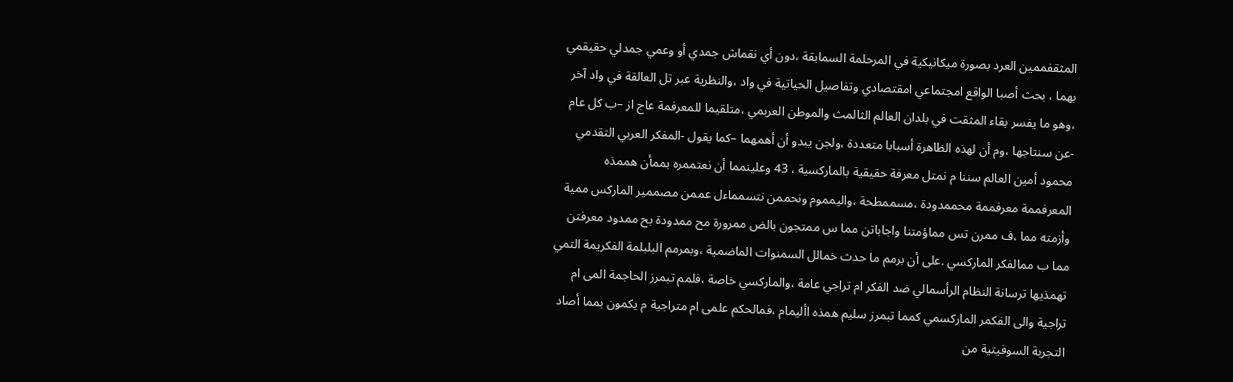المثقفممين العرد بصورة ميكانيكية في المرحلمة السمابقة ،دون أي نقماش جمدي أو وعمي جمدلي حقيقمي بهما ، بحث أصبا الواقع امجتماعي امقتصادي وتفاصيل الحياتية في واد ،والنظرية عبر تل العالقة في واد آخر ،وهو ما يفسر بقاء المثقت في بلدان العالم الثالمث والموطن العربمي ،متلقيما للمعرفمة عاج از –ب كل عام -عن سنتاجها ،وم أن لهذه الظاهرة أسبابا متعددة ،ولجن يبدو أن أهمهما –كما يقول -المفكر العربي التقدمي محمود أمين العالم سننا م نمتل معرفة حقيقية بالماركسية ، 43 وعلينمما أن نعتممره بممأن هممذه المعرفممة معرفممة محممدودة ،مسممطحة ،واليمموم ونحممن نتسمماءل عممن مصممير الماركس ممية وأزمته مما ،ف ممرن تس مماؤمتنا واجاباتن مما س ممتجون بالض ممرورة مح ممدودة بح ممدود معرفتن مما ب ممالفكر الماركسي .على أن برمم ما حدث خمالل السمنوات الماضمية ،وبمرمم البلبلمة الفكريمة التمي تهمذيها ترسانة النظام الرأسمالي ضد الفكر ام تراجي عامة ،والماركسي خاصة ،فلمم تبمرز الحاجمة المى ام تراجية والى الفكمر الماركسمي كمما تبمرز سليم همذه األيمام ،فمالحكم علمى ام متراجية م يكمون بمما أصاد التجربة السوفيتية من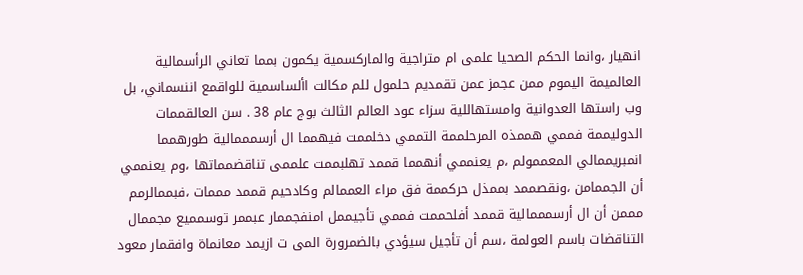انهيار ،وانما الحكم الصحيا علمى ام متراجية والماركسمية يكمون بمما تعاني الرأسمالية العالميمة اليموم ممن عجمز عمن تقمديم حلمول للم مكالت األساسمية للواقمع اننسماني، بل وب راستها العدوانية وامستهاللية سزاء عود العالم الثالث بوج عام 38 . سن العالقممات الدوليممة فممي هممذه المرحلممة التممي دخلممت فيهمما ال أرسمممالية طورهمما انمبريممالي المعممولم ،م يعنممي أنهمما قممد تهلبممت علممى تناقضمماتها ،وم يعنممي أن الجممامن ،ونقصممد بممذل حركممة فق مراء العممالم وكادحيم قممد مممات ،فبممالرمم مممن أن ال أرسمممالية قممد أفلحممت فممي تأجيممل امنفجممار عبممر توسمميع مجممال التناقضات باسم العولمة ،سم أن تأجيل سيؤدي بالضمرورة المى ت ازيمد معانماة وافقمار معود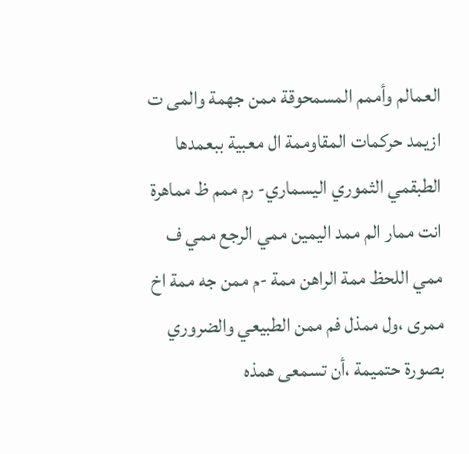العمالم وأممم المسمحوقة ممن جهمة والمى ت ازيمد حركمات المقاوممة ال معبية ببعمدها الطبقمي الثموري اليسماري- رم ممم ظ مماهرة انت ممار الم ممد اليمين ممي الرجع ممي ف ممي اللحظ ممة الراهن ممة -م ممن جه ممة اخ ممرى ،ول ممذل فم ممن الطبيعي والضروري بصورة حتميمة ،أن تسمعى همذه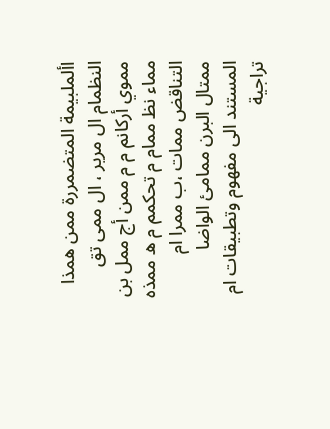األملبيمة المتضمررة ممن همذا النظمام ال مرير ، ال ممى تق مموي أركانم م م ممن أج ممل بن مماء نظ ممام م تحكمم م ه ممذه التناقض ممات ،ب ممرا ام ممتال البرن ممامئ الواضا المستند الى مفهوم وتطبيقات ام تراجية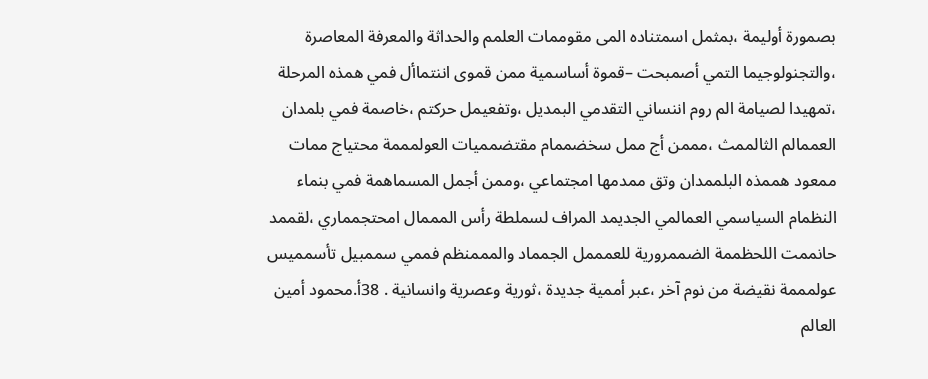بصمورة أوليمة ،بمثمل اسمتناده المى مقوممات العلمم والحداثة والمعرفة المعاصرة ،والتجنولوجيما التمي أصمبحت –قموة أساسمية ممن قموى اننتماأل فمي همذه المرحلة ،تمهيدا لصيامة الم روم اننساني التقدمي البمديل ،وتفعيمل حركتم ،خاصمة فمي بلمدان العممالم الثالممث ،مممن أج ممل سخضممام مقتضمميات العولمممة محتياج ممات ممعود هممذه البلممدان وتق ممدمها امجتماعي ،وممن أجمل المسماهمة فمي بنماء النظمام السياسمي العمالمي الجديمد المراف لسملطة رأس المممال امحتجمماري ،لقممد حانممت اللحظممة الضممرورية للعمممل الجمماد والمممنظم فممي سممبيل تأسمميس عولمممة نقيضة من نوم آخر ،عبر أممية جديدة ،ثورية وعصرية وانسانية . 38أ.محمود أمين العالم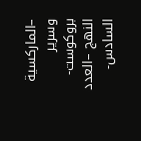–الماركسية وسرير بروكوست-النهج –العدد السادس-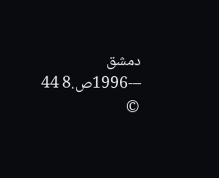دمشق –-1996ص.8 44
©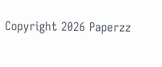Copyright 2026 Paperzz